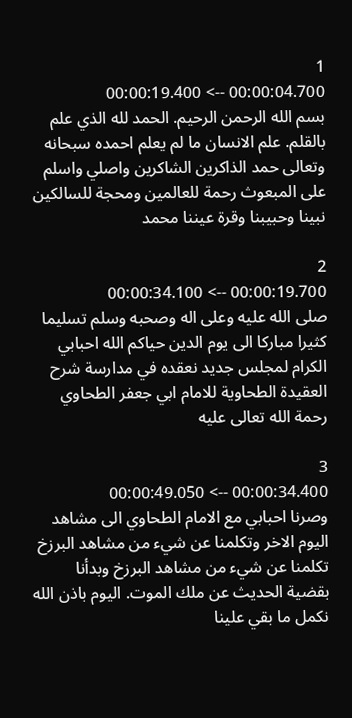1
00:00:04.700 --> 00:00:19.400
بسم الله الرحمن الرحيم. الحمد لله الذي علم بالقلم. علم الانسان ما لم يعلم احمده سبحانه وتعالى حمد الذاكرين الشاكرين واصلي واسلم على المبعوث رحمة للعالمين ومحجة للسالكين نبينا وحبيبنا وقرة عيننا محمد

2
00:00:19.700 --> 00:00:34.100
صلى الله عليه وعلى اله وصحبه وسلم تسليما كثيرا مباركا الى يوم الدين حياكم الله احبابي الكرام لمجلس جديد نعقده في مدارسة شرح العقيدة الطحاوية للامام ابي جعفر الطحاوي رحمة الله تعالى عليه

3
00:00:34.400 --> 00:00:49.050
وصرنا احبابي مع الامام الطحاوي الى مشاهد اليوم الاخر وتكلمنا عن شيء من مشاهد البرزخ تكلمنا عن شيء من مشاهد البرزخ وبدأنا بقضية الحديث عن ملك الموت. اليوم باذن الله نكمل ما بقي علينا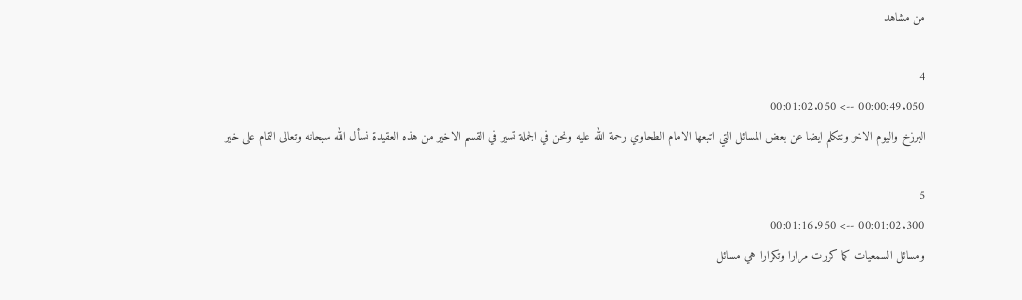من مشاهد

4
00:00:49.050 --> 00:01:02.050
البرزخ واليوم الاخر ونتكلم ايضا عن بعض المسائل التي اتبعها الامام الطحاوي رحمة الله عليه ونحن في الجملة تسير في القسم الاخير من هذه العقيدة نسأل الله سبحانه وتعالى التمام على خير

5
00:01:02.300 --> 00:01:16.950
ومسائل السمعيات كما كررت مرارا وتكرارا هي مسائل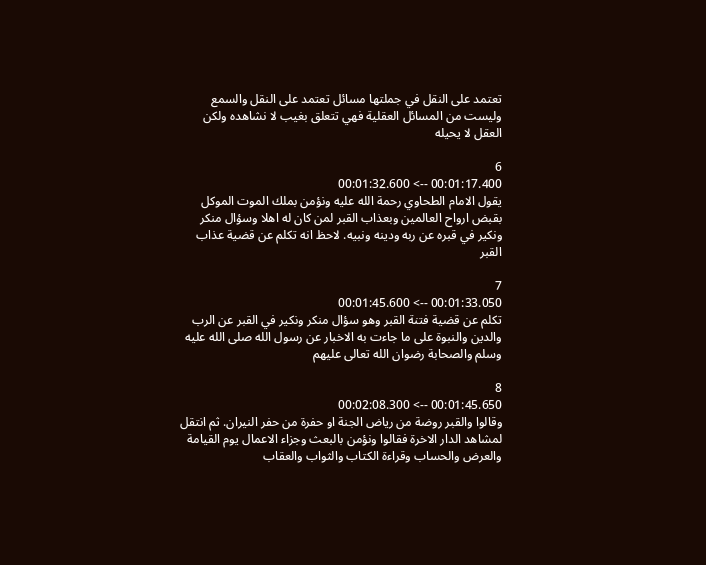تعتمد على النقل في جملتها مسائل تعتمد على النقل والسمع وليست من المسائل العقلية فهي تتعلق بغيب لا نشاهده ولكن العقل لا يحيله

6
00:01:17.400 --> 00:01:32.600
يقول الامام الطحاوي رحمة الله عليه ونؤمن بملك الموت الموكل بقبض ارواح العالمين وبعذاب القبر لمن كان له اهلا وسؤال منكر ونكير في قبره عن ربه ودينه ونبيه. لاحظ انه تكلم عن قضية عذاب القبر

7
00:01:33.050 --> 00:01:45.600
تكلم عن قضية فتنة القبر وهو سؤال منكر ونكير في القبر عن الرب والدين والنبوة على ما جاءت به الاخبار عن رسول الله صلى الله عليه وسلم والصحابة رضوان الله تعالى عليهم

8
00:01:45.650 --> 00:02:08.300
وقالوا والقبر روضة من رياض الجنة او حفرة من حفر النيران. ثم انتقل لمشاهد الدار الاخرة فقالوا ونؤمن بالبعث وجزاء الاعمال يوم القيامة والعرض والحساب وقراءة الكتاب والثواب والعقاب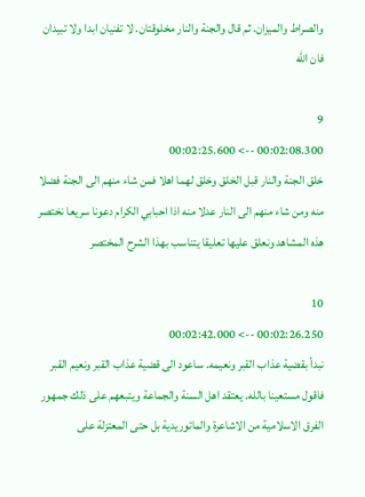والصراط والميزان. ثم قال والجنة والنار مخلوقتان. لا تفنيان ابدا ولا تبيدان فان الله

9
00:02:08.300 --> 00:02:25.600
خلق الجنة والنار قبل الخلق وخلق لهما اهلا فمن شاء منهم الى الجنة فضلا منه ومن شاء منهم الى النار عدلا منه اذا احبابي الكرام دعونا سريعا نختصر هذه المشاهد ونعلق عليها تعليقا يتناسب بهذا الشرح المختصر

10
00:02:26.250 --> 00:02:42.000
نبدأ بقضية عذاب القبر ونعيمه. ساعود الى قضية عذاب القبر ونعيم القبر فاقول مستعينا بالله. يعتقد اهل السنة والجماعة ويتبعهم على ذلك جمهور الفرق الاسلامية من الاشاعرة والماتوريدية بل حتى المعتزلة على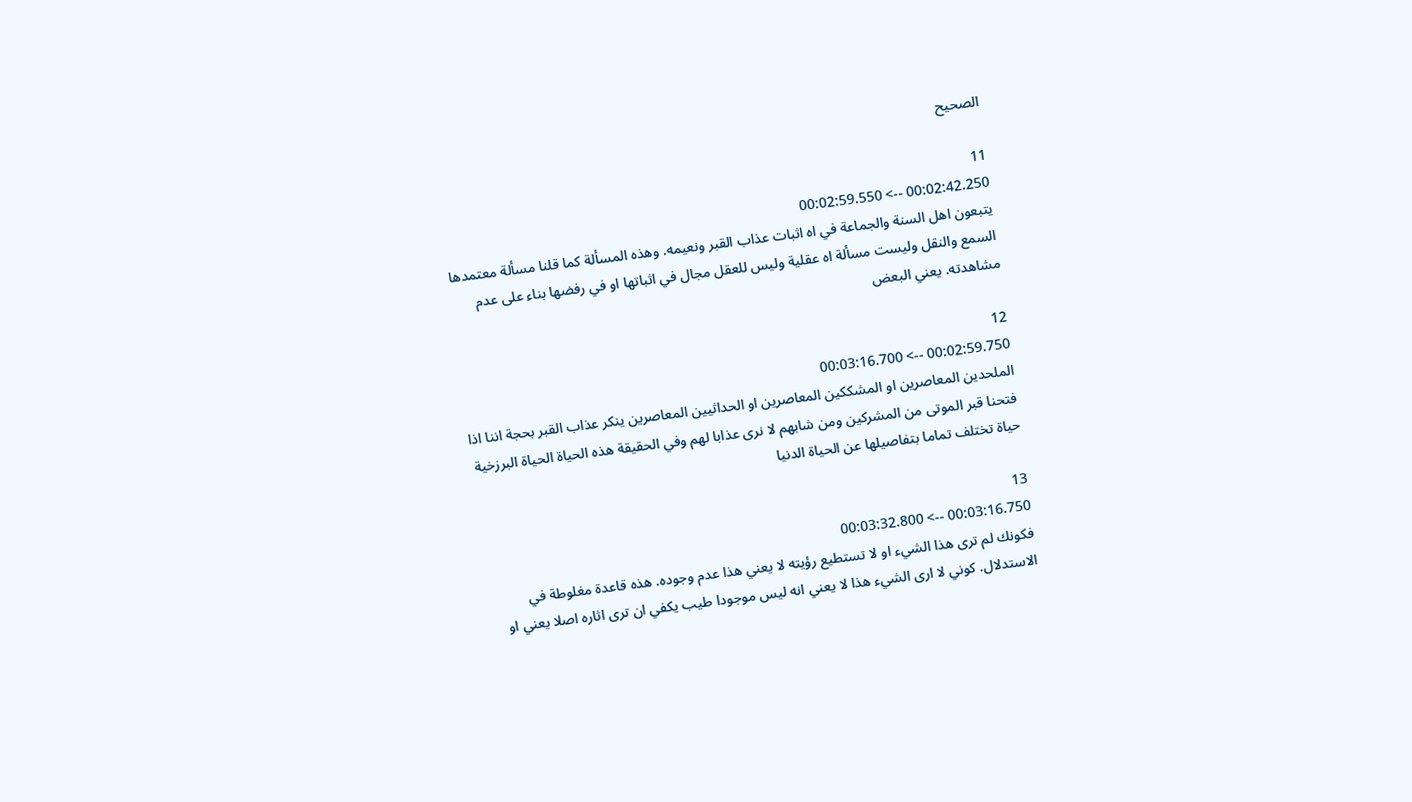الصحيح

11
00:02:42.250 --> 00:02:59.550
يتبعون اهل السنة والجماعة في اه اثبات عذاب القبر ونعيمه. وهذه المسألة كما قلنا مسألة معتمدها السمع والنقل وليست مسألة اه عقلية وليس للعقل مجال في اثباتها او في رفضها بناء على عدم مشاهدته. يعني البعض

12
00:02:59.750 --> 00:03:16.700
الملحدين المعاصرين او المشككين المعاصرين او الحداثيين المعاصرين ينكر عذاب القبر بحجة اننا اذا فتحنا قبر الموتى من المشركين ومن شابهم لا نرى عذابا لهم وفي الحقيقة هذه الحياة الحياة البرزخية حياة تختلف تماما بتفاصيلها عن الحياة الدنيا

13
00:03:16.750 --> 00:03:32.800
فكونك لم ترى هذا الشيء او لا تستطيع رؤيته لا يعني هذا عدم وجوده. هذه قاعدة مغلوطة في الاستدلال. كوني لا ارى الشيء هذا لا يعني انه ليس موجودا طيب يكفي ان ترى اثاره اصلا يعني او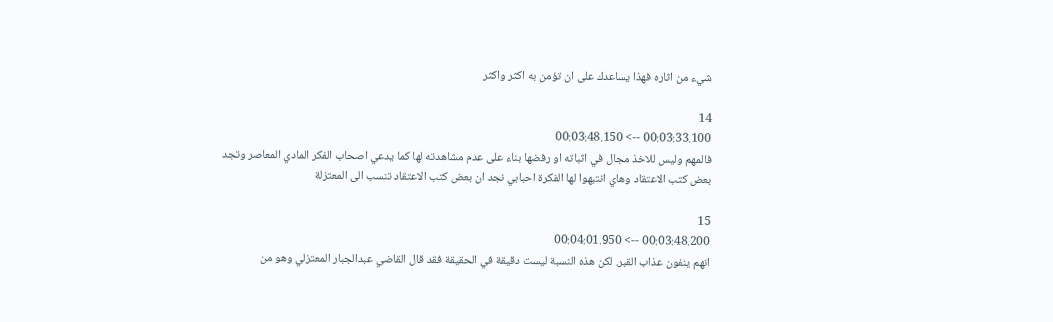شيء من اثاره فهذا يساعدك على ان تؤمن به اكثر واكثر

14
00:03:33.100 --> 00:03:48.150
فالمهم وليس للاخذ مجال في اثباته او رفضها بناء على عدم مشاهدته لها كما يدعي اصحاب الفكر المادي المعاصر وتجد بعض كتب الاعتقاد وهاي انتبهوا لها الفكرة احبابي نجد ان بعض كتب الاعتقاد تنسب الى المعتزلة

15
00:03:48.200 --> 00:04:01.950
انهم ينفون عذاب القبر. لكن هذه النسبة ليست دقيقة في الحقيقة فقد قال القاضي عبدالجبار المعتزلي وهو من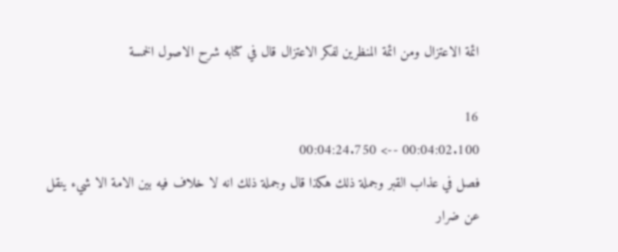ائمة الاعتزال ومن ائمة المنظرين لفكر الاعتزال قال في كتابه شرح الاصول الخمسة

16
00:04:02.100 --> 00:04:24.750
فصل في عذاب القبر وجملة ذلك هكذا قال وجملة ذلك انه لا خلاف فيه بين الامة الا شيء ينقل عن ضرار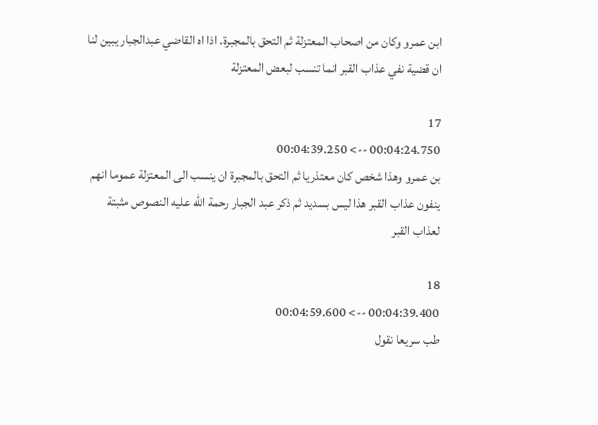ابن عمرو وكان من اصحاب المعتزلة ثم التحق بالمجبرة. اذا اه القاضي عبدالجبار يبين لنا ان قضية نفي عذاب القبر انما تنسب لبعض المعتزلة

17
00:04:24.750 --> 00:04:39.250
بن عمرو وهذا شخص كان معتذريا ثم التحق بالمجبرة ان ينسب الى المعتزلة عموما انهم ينفون عذاب القبر هذا ليس بسديد ثم ذكر عبد الجبار رحمة الله عليه النصوص مثبتة لعذاب القبر

18
00:04:39.400 --> 00:04:59.600
طب سريعا نقول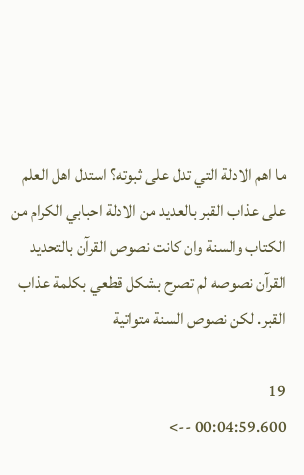ما اهم الادلة التي تدل على ثبوته؟ استدل اهل العلم على عذاب القبر بالعديد من الادلة احبابي الكرام من الكتاب والسنة وان كانت نصوص القرآن بالتحديد القرآن نصوصه لم تصرح بشكل قطعي بكلمة عذاب القبر. لكن نصوص السنة متواتية

19
00:04:59.600 -->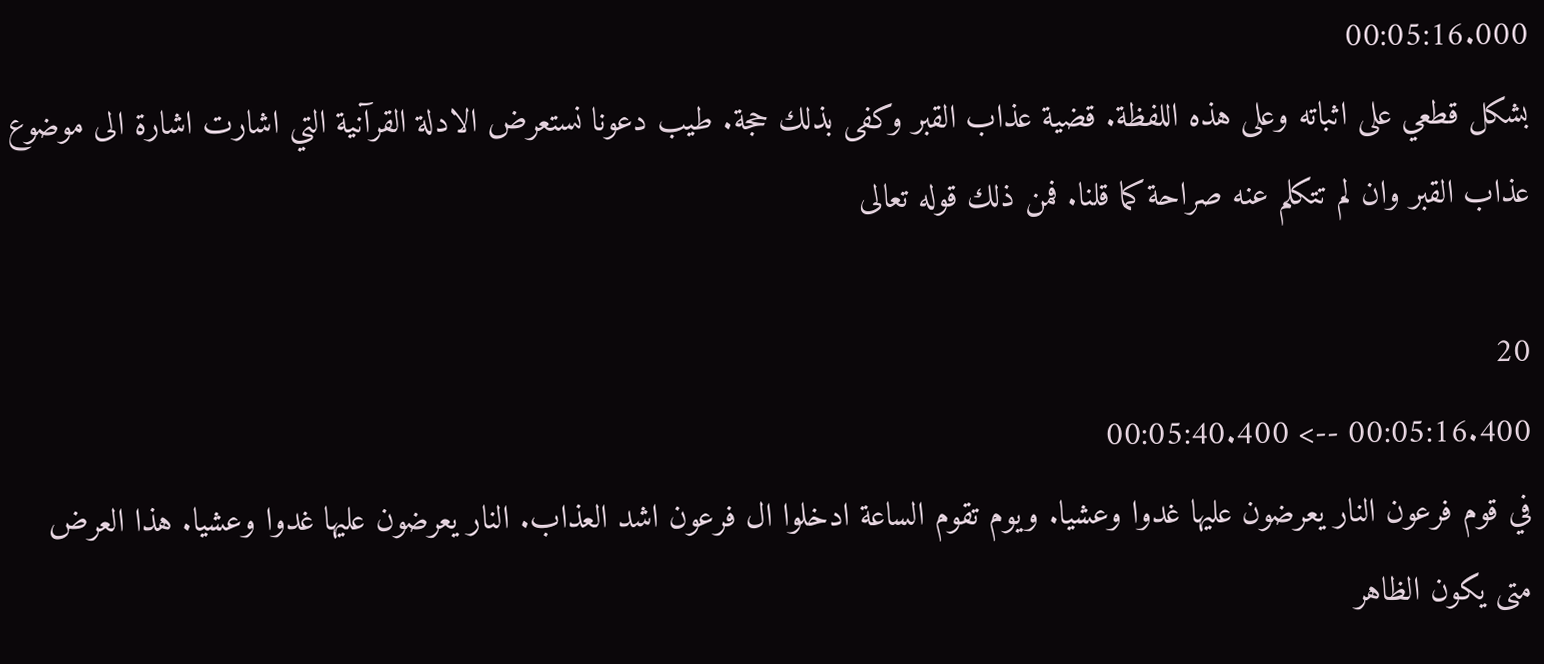00:05:16.000
بشكل قطعي على اثباته وعلى هذه اللفظة. قضية عذاب القبر وكفى بذلك حجة. طيب دعونا نستعرض الادلة القرآنية التي اشارت اشارة الى موضوع عذاب القبر وان لم تتكلم عنه صراحة كما قلنا. فمن ذلك قوله تعالى

20
00:05:16.400 --> 00:05:40.400
في قوم فرعون النار يعرضون عليها غدوا وعشيا. ويوم تقوم الساعة ادخلوا ال فرعون اشد العذاب. النار يعرضون عليها غدوا وعشيا. هذا العرض متى يكون الظاهر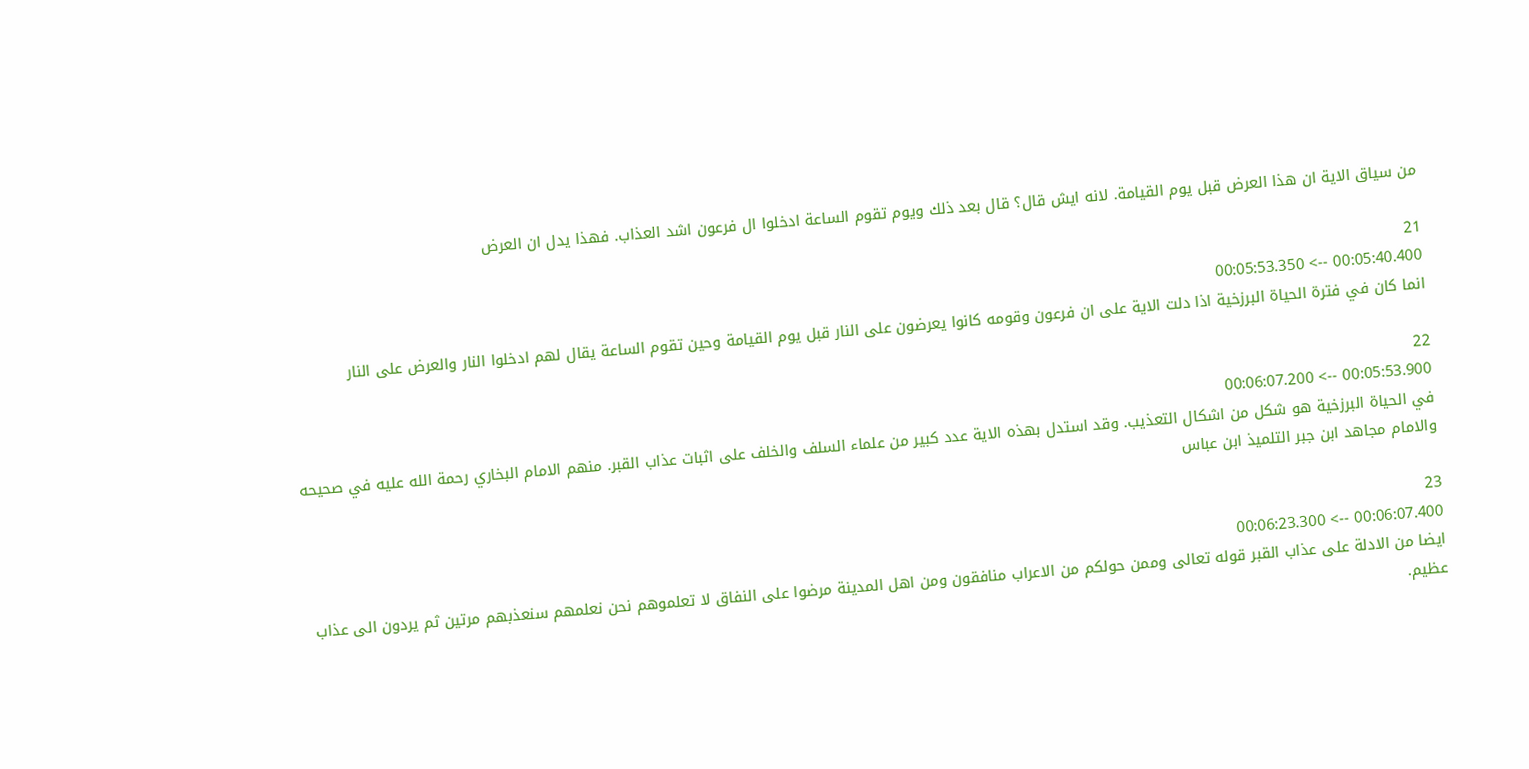من سياق الاية ان هذا العرض قبل يوم القيامة. لانه ايش قال؟ قال بعد ذلك ويوم تقوم الساعة ادخلوا ال فرعون اشد العذاب. فهذا يدل ان العرض

21
00:05:40.400 --> 00:05:53.350
انما كان في فترة الحياة البرزخية اذا دلت الاية على ان فرعون وقومه كانوا يعرضون على النار قبل يوم القيامة وحين تقوم الساعة يقال لهم ادخلوا النار والعرض على النار

22
00:05:53.900 --> 00:06:07.200
في الحياة البرزخية هو شكل من اشكال التعذيب. وقد استدل بهذه الاية عدد كبير من علماء السلف والخلف على اثبات عذاب القبر. منهم الامام البخاري رحمة الله عليه في صحيحه والامام مجاهد ابن جبر التلميذ ابن عباس

23
00:06:07.400 --> 00:06:23.300
ايضا من الادلة على عذاب القبر قوله تعالى وممن حولكم من الاعراب منافقون ومن اهل المدينة مرضوا على النفاق لا تعلموهم نحن نعلمهم سنعذبهم مرتين ثم يردون الى عذاب عظيم.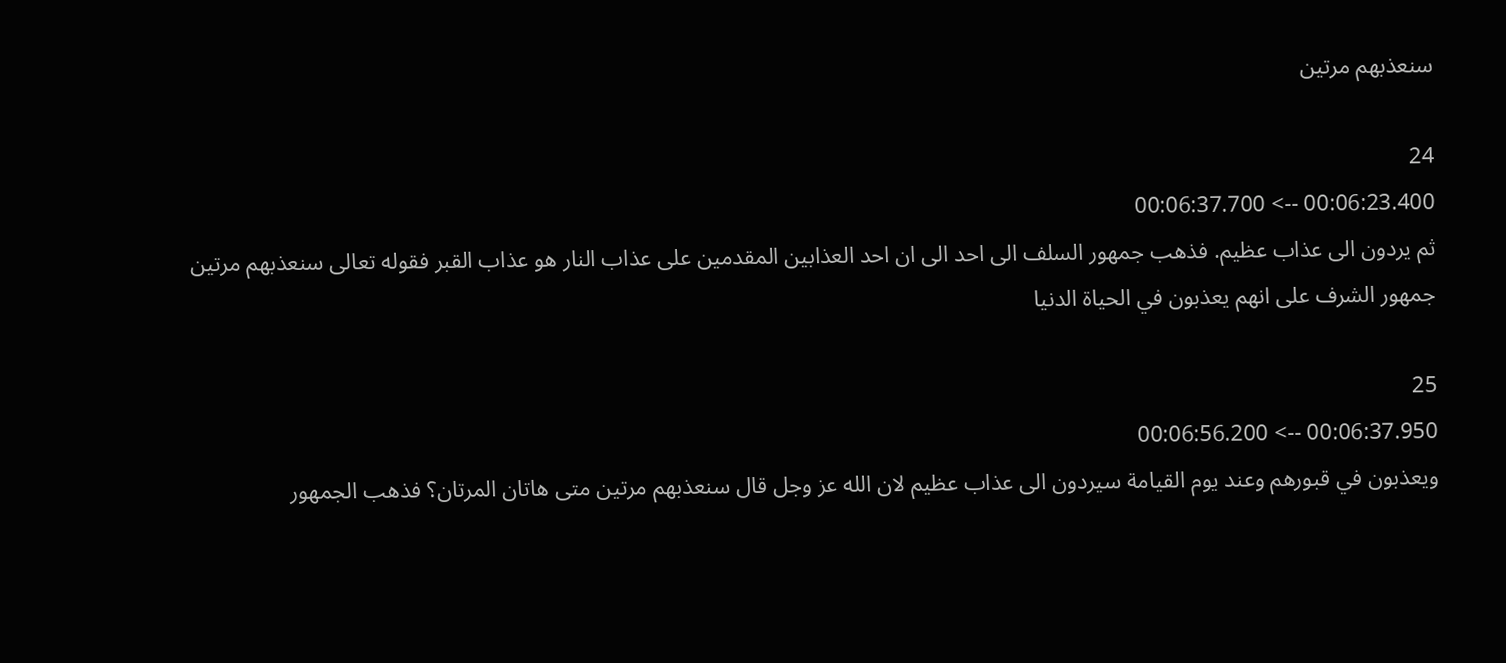سنعذبهم مرتين

24
00:06:23.400 --> 00:06:37.700
ثم يردون الى عذاب عظيم. فذهب جمهور السلف الى احد الى ان احد العذابين المقدمين على عذاب النار هو عذاب القبر فقوله تعالى سنعذبهم مرتين جمهور الشرف على انهم يعذبون في الحياة الدنيا

25
00:06:37.950 --> 00:06:56.200
ويعذبون في قبورهم وعند يوم القيامة سيردون الى عذاب عظيم لان الله عز وجل قال سنعذبهم مرتين متى هاتان المرتان؟ فذهب الجمهور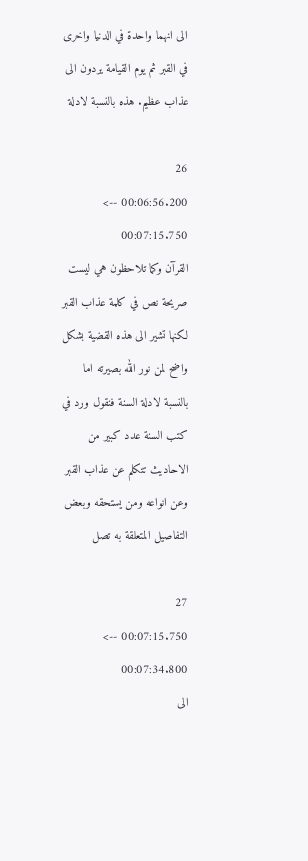الى انهما واحدة في الدنيا واخرى في القبر ثم يوم القيامة يردون الى عذاب عظيم. هذه بالنسبة لادلة

26
00:06:56.200 --> 00:07:15.750
القرآن وكما تلاحظون هي ليست صريحة نص في كلمة عذاب القبر لكنها تشير الى هذه القضية بشكل واضح لمن نور الله بصيرته اما بالنسبة لادلة السنة فنقول ورد في كتب السنة عدد كبير من الاحاديث تتكلم عن عذاب القبر وعن انواعه ومن يستحقه وبعض التفاصيل المتعلقة به تصل

27
00:07:15.750 --> 00:07:34.800
الى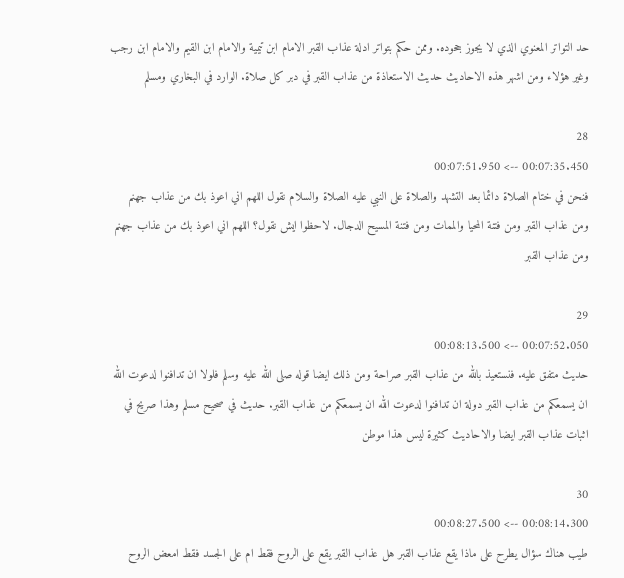حد التواتر المعنوي الذي لا يجوز جحوده. وممن حكم بتواتر ادلة عذاب القبر الامام ابن تيمية والامام ابن القيم والامام ابن رجب وغير هؤلاء ومن اشهر هذه الاحاديث حديث الاستعاذة من عذاب القبر في دبر كل صلاة. الوارد في البخاري ومسلم

28
00:07:35.450 --> 00:07:51.950
فنحن في ختام الصلاة دائما بعد التشهد والصلاة على النبي عليه الصلاة والسلام نقول اللهم اني اعوذ بك من عذاب جهنم ومن عذاب القبر ومن فتنة المحيا والممات ومن فتنة المسيح الدجال. لاحظوا ايش نقول؟ اللهم اني اعوذ بك من عذاب جهنم ومن عذاب القبر

29
00:07:52.050 --> 00:08:13.500
حديث متفق عليه. فنستعيذ بالله من عذاب القبر صراحة ومن ذلك ايضا قوله صلى الله عليه وسلم فلولا ان تدافنوا لدعوت الله ان يسمعكم من عذاب القبر دولة ان تدافنوا لدعوت الله ان يسمعكم من عذاب القبر. حديث في صحيح مسلم وهذا صريح في اثبات عذاب القبر ايضا والاحاديث كثيرة ليس هذا موطن

30
00:08:14.300 --> 00:08:27.500
طيب هناك سؤال يطرح على ماذا يقع عذاب القبر هل عذاب القبر يقع على الروح فقط ام على الجسد فقط امعض الروح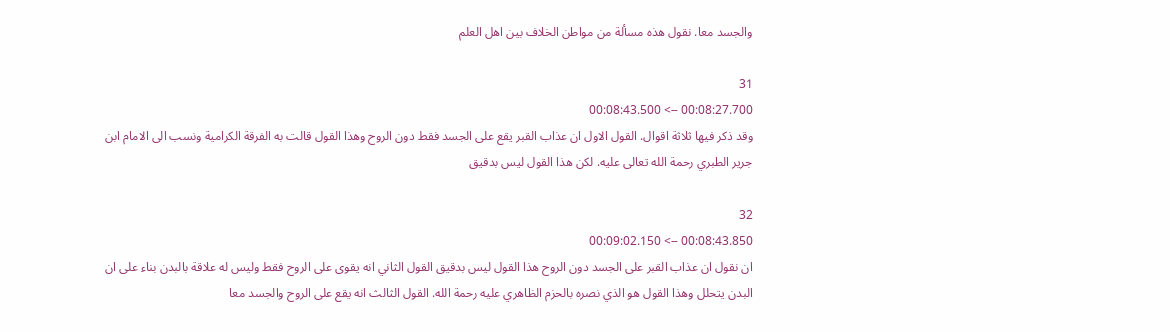والجسد معا. نقول هذه مسألة من مواطن الخلاف بين اهل العلم

31
00:08:27.700 --> 00:08:43.500
وقد ذكر فيها ثلاثة اقوال. القول الاول ان عذاب القبر يقع على الجسد فقط دون الروح وهذا القول قالت به الفرقة الكرامية ونسب الى الامام ابن جرير الطبري رحمة الله تعالى عليه. لكن هذا القول ليس بدقيق

32
00:08:43.850 --> 00:09:02.150
ان نقول ان عذاب القبر على الجسد دون الروح هذا القول ليس بدقيق القول الثاني انه يقوى على الروح فقط وليس له علاقة بالبدن بناء على ان البدن يتحلل وهذا القول هو الذي نصره بالحزم الظاهري عليه رحمة الله. القول الثالث انه يقع على الروح والجسد معا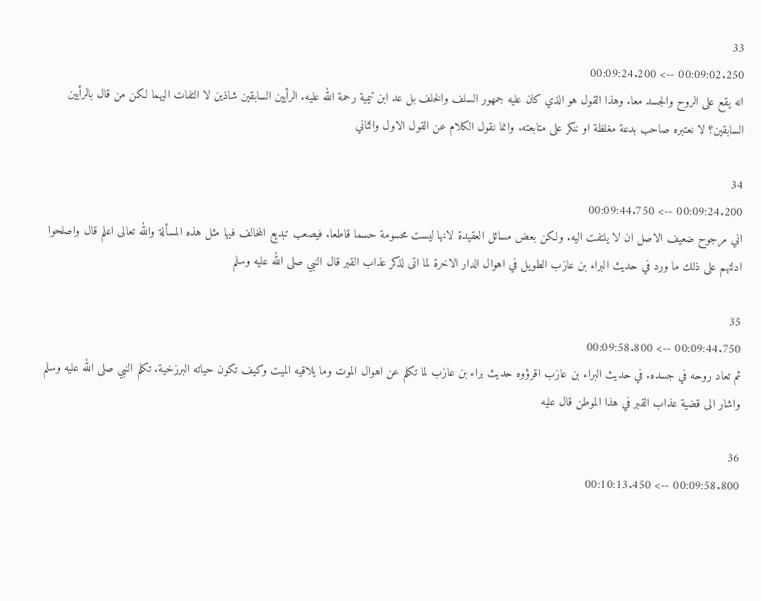33
00:09:02.250 --> 00:09:24.200
انه يقع على الروح والجسد معا. وهذا القول هو الذي كان عليه جمهور السلف والخلف بل عد ابن تيمية رحمة الله عليه. الرأيين السابقين شاذين لا التفات اليهما لكن من قال بالرأيين السابقين؟ لا نعتبره صاحب بدعة مغلظة او ننكر على متابعته. وانما نقول الكلام عن القول الاول والثاني

34
00:09:24.200 --> 00:09:44.750
اني مرجوح ضعيف الاصل ان لا يلتفت اليه. ولكن بعض مسائل العقيدة لانها ليست محسومة حسما قاطعا. فيصعب تبديع المخالف فيها مثل هذه المسألة والله تعالى اعلم قال واصلحوا ادلتهم على ذلك ما ورد في حديث البراء بن عازب الطويل في اهوال الدار الاخرة لما اتى لذكر عذاب القبر قال النبي صلى الله عليه وسلم

35
00:09:44.750 --> 00:09:58.800
ثم تعاد روحه في جسده. في حديث البراء بن عازب اقرؤوه حديث براء بن عازب لما تكلم عن اهوال الموت وما يلاقيه الميت وكيف تكون حياته البرزخية. تكلم النبي صلى الله عليه وسلم واشار الى قضية عذاب القبر في هذا الموطن قال عليه

36
00:09:58.800 --> 00:10:13.450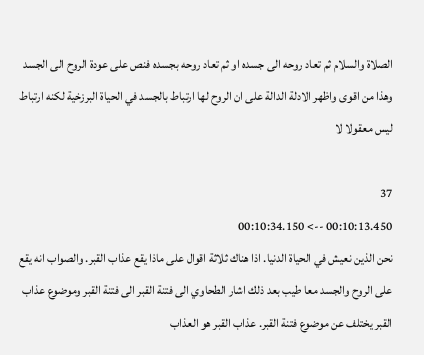الصلاة والسلام ثم تعاد روحه الى جسده او ثم تعاد روحه بجسده فنص على عودة الروح الى الجسد وهذا من اقوى واظهر الادلة الدالة على ان الروح لها ارتباط بالجسد في الحياة البرزخية لكنه ارتباط ليس معقولا لا

37
00:10:13.450 --> 00:10:34.150
نحن الذين نعيش في الحياة الدنيا. اذا هناك ثلاثة اقوال على ماذا يقع عذاب القبر. والصواب انه يقع على الروح والجسد معا طيب بعد ذلك اشار الطحاوي الى فتنة القبر الى فتنة القبر وموضوع عذاب القبر يختلف عن موضوع فتنة القبر. عذاب القبر هو العذاب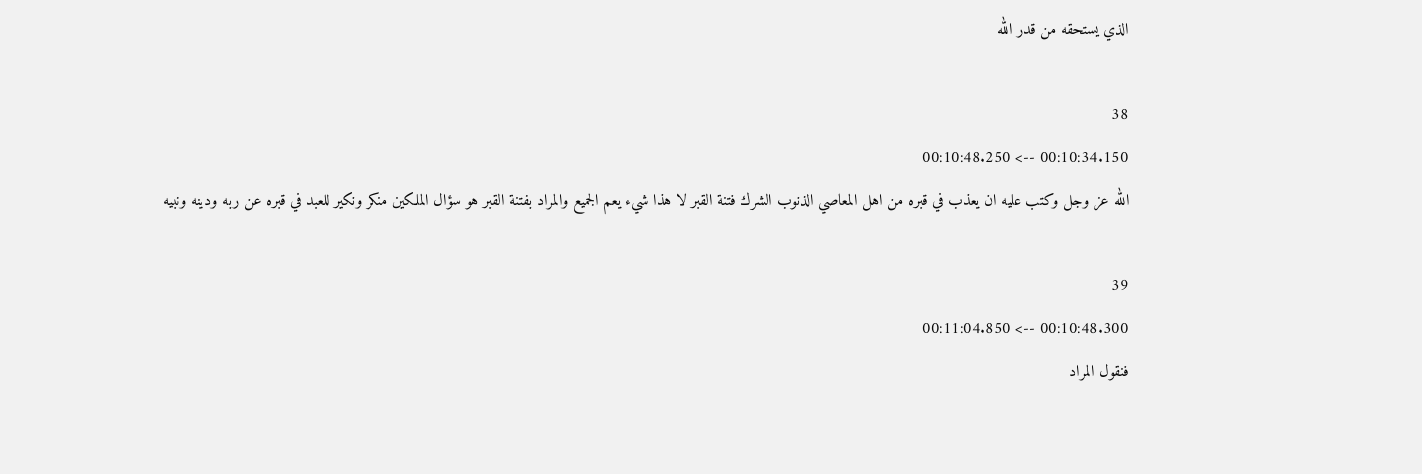الذي يستحقه من قدر الله

38
00:10:34.150 --> 00:10:48.250
الله عز وجل وكتب عليه ان يعذب في قبره من اهل المعاصي الذنوب الشرك فتنة القبر لا هذا شيء يعم الجميع والمراد بفتنة القبر هو سؤال الملكين منكر ونكير للعبد في قبره عن ربه ودينه ونبيه

39
00:10:48.300 --> 00:11:04.850
فنقول المراد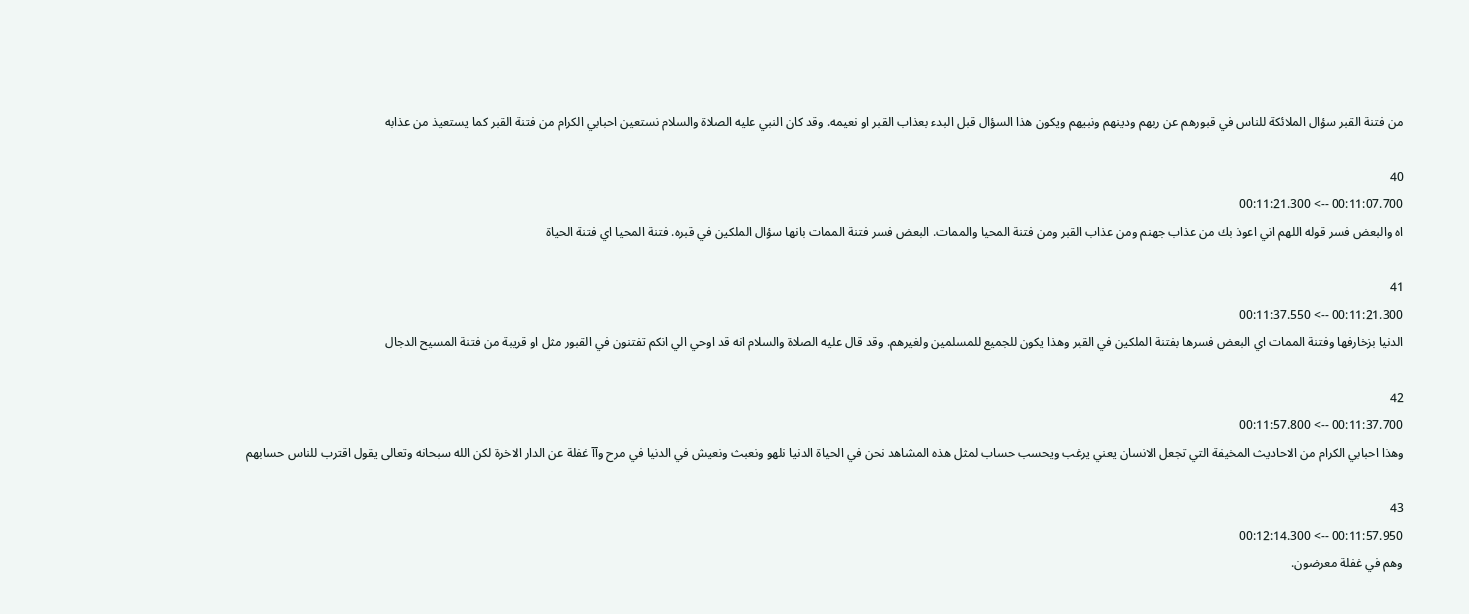من فتنة القبر سؤال الملائكة للناس في قبورهم عن ربهم ودينهم ونبيهم ويكون هذا السؤال قبل البدء بعذاب القبر او نعيمه. وقد كان النبي عليه الصلاة والسلام نستعين احبابي الكرام من فتنة القبر كما يستعيذ من عذابه

40
00:11:07.700 --> 00:11:21.300
اه والبعض فسر قوله اللهم اني اعوذ بك من عذاب جهنم ومن عذاب القبر ومن فتنة المحيا والممات. البعض فسر فتنة الممات بانها سؤال الملكين في قبره. فتنة المحيا اي فتنة الحياة

41
00:11:21.300 --> 00:11:37.550
الدنيا بزخارفها وفتنة الممات اي البعض فسرها بفتنة الملكين في القبر وهذا يكون للجميع للمسلمين ولغيرهم. وقد قال عليه الصلاة والسلام انه قد اوحي الي انكم تفتنون في القبور مثل او قريبة من فتنة المسيح الدجال

42
00:11:37.700 --> 00:11:57.800
وهذا احبابي الكرام من الاحاديث المخيفة التي تجعل الانسان يعني يرغب ويحسب حساب لمثل هذه المشاهد نحن في الحياة الدنيا نلهو ونعبث ونعيش في الدنيا في مرح وآآ غفلة عن الدار الاخرة لكن الله سبحانه وتعالى يقول اقترب للناس حسابهم

43
00:11:57.950 --> 00:12:14.300
وهم في غفلة معرضون.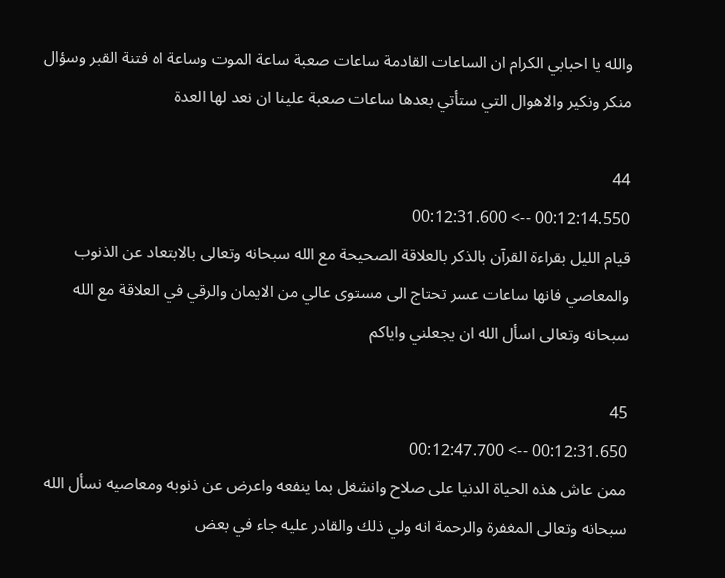والله يا احبابي الكرام ان الساعات القادمة ساعات صعبة ساعة الموت وساعة اه فتنة القبر وسؤال منكر ونكير والاهوال التي ستأتي بعدها ساعات صعبة علينا ان نعد لها العدة

44
00:12:14.550 --> 00:12:31.600
قيام الليل بقراءة القرآن بالذكر بالعلاقة الصحيحة مع الله سبحانه وتعالى بالابتعاد عن الذنوب والمعاصي فانها ساعات عسر تحتاج الى مستوى عالي من الايمان والرقي في العلاقة مع الله سبحانه وتعالى اسأل الله ان يجعلني واياكم

45
00:12:31.650 --> 00:12:47.700
ممن عاش هذه الحياة الدنيا على صلاح وانشغل بما ينفعه واعرض عن ذنوبه ومعاصيه نسأل الله سبحانه وتعالى المغفرة والرحمة انه ولي ذلك والقادر عليه جاء في بعض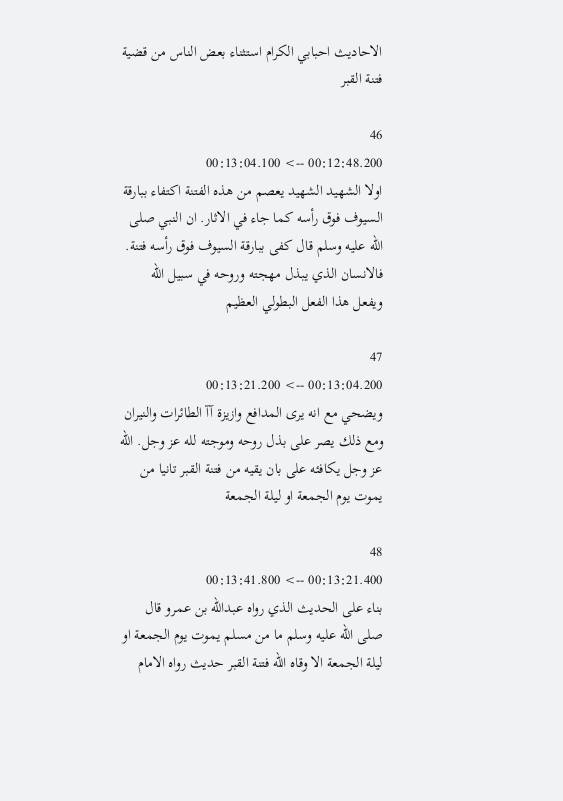الاحاديث احبابي الكرام استثناء بعض الناس من قضية فتنة القبر

46
00:12:48.200 --> 00:13:04.100
اولا الشهيد الشهيد يعصم من هذه الفتنة اكتفاء ببارقة السيوف فوق رأسه كما جاء في الاثار. ان النبي صلى الله عليه وسلم قال كفى ببارقة السيوف فوق رأسه فتنة. فالانسان الذي يبذل مهجته وروحه في سبيل الله ويفعل هذا الفعل البطولي العظيم

47
00:13:04.200 --> 00:13:21.200
ويضحي مع انه يرى المدافع وازيزة آآ الطائرات والنيران ومع ذلك يصر على بذل روحه وموجته لله عز وجل. الله عز وجل يكافئه على بان يقيه من فتنة القبر تانيا من يموت يوم الجمعة او ليلة الجمعة

48
00:13:21.400 --> 00:13:41.800
بناء على الحديث الذي رواه عبدالله بن عمرو قال صلى الله عليه وسلم ما من مسلم يموت يوم الجمعة او ليلة الجمعة الا وقاه الله فتنة القبر حديث رواه الامام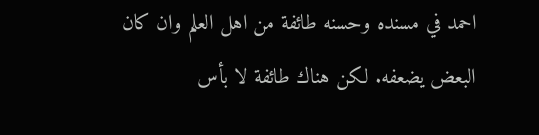احمد في مسنده وحسنه طائفة من اهل العلم وان كان البعض يضعفه. لكن هناك طائفة لا بأس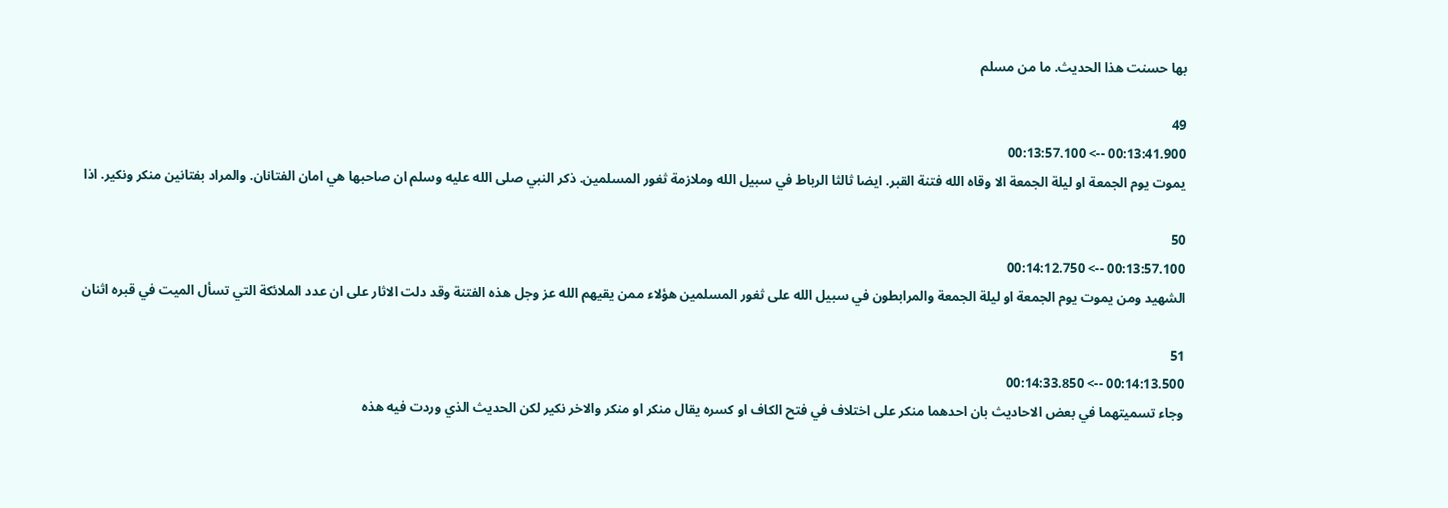بها حسنت هذا الحديث. ما من مسلم

49
00:13:41.900 --> 00:13:57.100
يموت يوم الجمعة او ليلة الجمعة الا وقاه الله فتنة القبر. ايضا ثالثا الرباط في سبيل الله وملازمة ثغور المسلمين. ذكر النبي صلى الله عليه وسلم ان صاحبها هي امان الفتانان. والمراد بفتانين منكر ونكير. اذا

50
00:13:57.100 --> 00:14:12.750
الشهيد ومن يموت يوم الجمعة او ليلة الجمعة والمرابطون في سبيل الله على ثغور المسلمين هؤلاء ممن يقيهم الله عز وجل هذه الفتنة وقد دلت الاثار على ان عدد الملائكة التي تسأل الميت في قبره اثنان

51
00:14:13.500 --> 00:14:33.850
وجاء تسميتهما في بعض الاحاديث بان احدهما منكر على اختلاف في فتح الكاف او كسره يقال منكر او منكر والاخر نكير لكن الحديث الذي وردت فيه هذه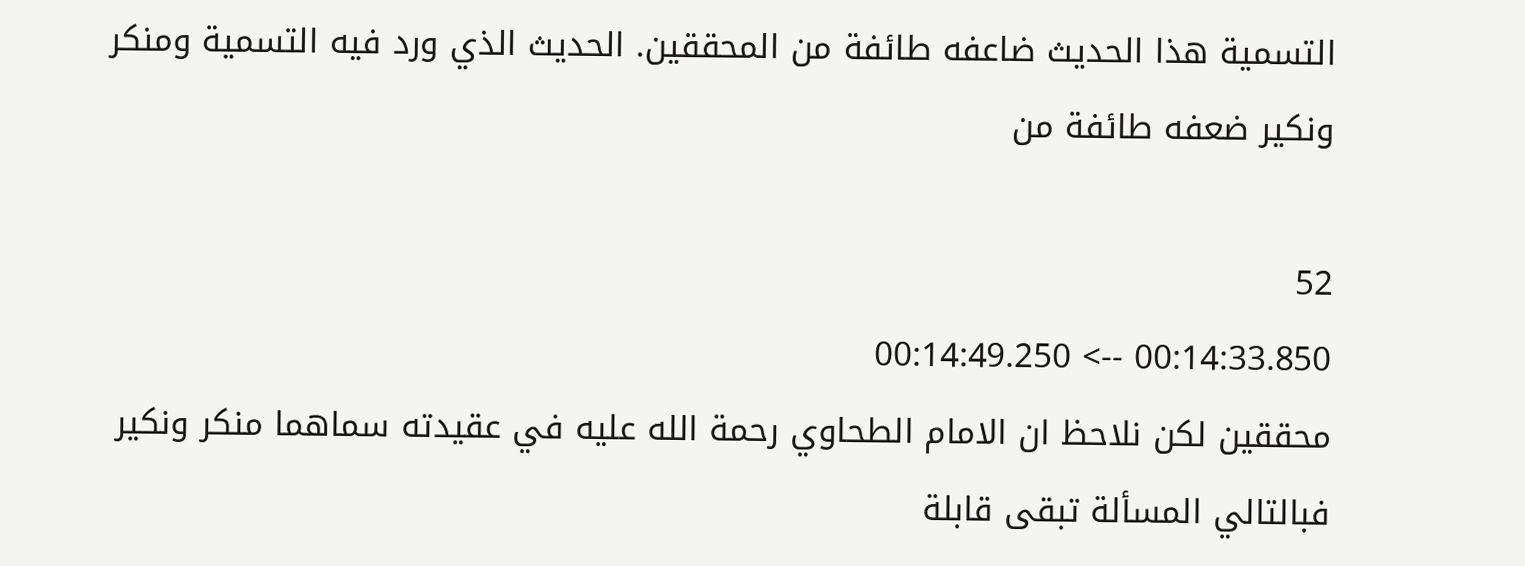التسمية هذا الحديث ضاعفه طائفة من المحققين. الحديث الذي ورد فيه التسمية ومنكر ونكير ضعفه طائفة من

52
00:14:33.850 --> 00:14:49.250
محققين لكن نلاحظ ان الامام الطحاوي رحمة الله عليه في عقيدته سماهما منكر ونكير فبالتالي المسألة تبقى قابلة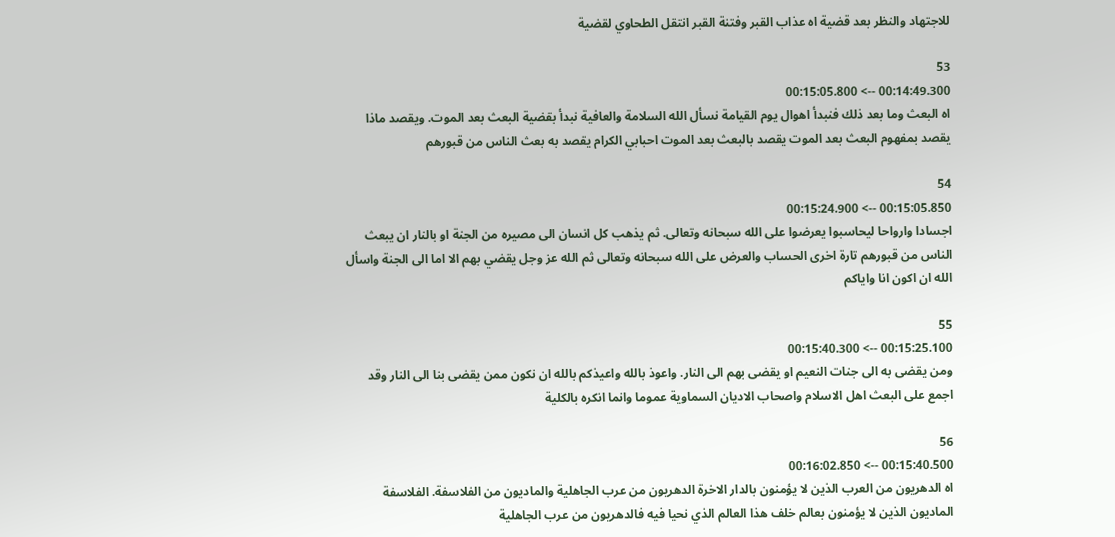للاجتهاد والنظر بعد قضية اه عذاب القبر وفتنة القبر انتقل الطحاوي لقضية

53
00:14:49.300 --> 00:15:05.800
اه البعث وما بعد ذلك فنبدأ اهوال يوم القيامة نسأل الله السلامة والعافية نبدأ بقضية البعث بعد الموت. ويقصد ماذا يقصد بمفهوم البعث بعد الموت يقصد بالبعث بعد الموت احبابي الكرام يقصد به بعث الناس من قبورهم

54
00:15:05.850 --> 00:15:24.900
اجسادا وارواحا ليحاسبوا يعرضوا على الله سبحانه وتعالى. ثم يذهب كل انسان الى مصيره من الجنة او بالنار ان يبعث الناس من قبورهم تارة اخرى الحساب والعرض على الله سبحانه وتعالى ثم الله عز وجل يقضي بهم الا اما الى الجنة واسأل الله ان اكون انا واياكم

55
00:15:25.100 --> 00:15:40.300
ومن يقضى به الى جنات النعيم او يقضى بهم الى النار. واعوذ بالله واعيذكم بالله ان نكون ممن يقضى بنا الى النار وقد اجمع على البعث اهل الاسلام واصحاب الاديان السماوية عموما وانما انكره بالكلية

56
00:15:40.500 --> 00:16:02.850
اه الدهريون من العرب الذين لا يؤمنون بالدار الاخرة الدهريون من عرب الجاهلية والماديون من الفلاسفة. الفلاسفة الماديون الذين لا يؤمنون بعالم خلف هذا العالم الذي نحيا فيه فالدهريون من عرب الجاهلية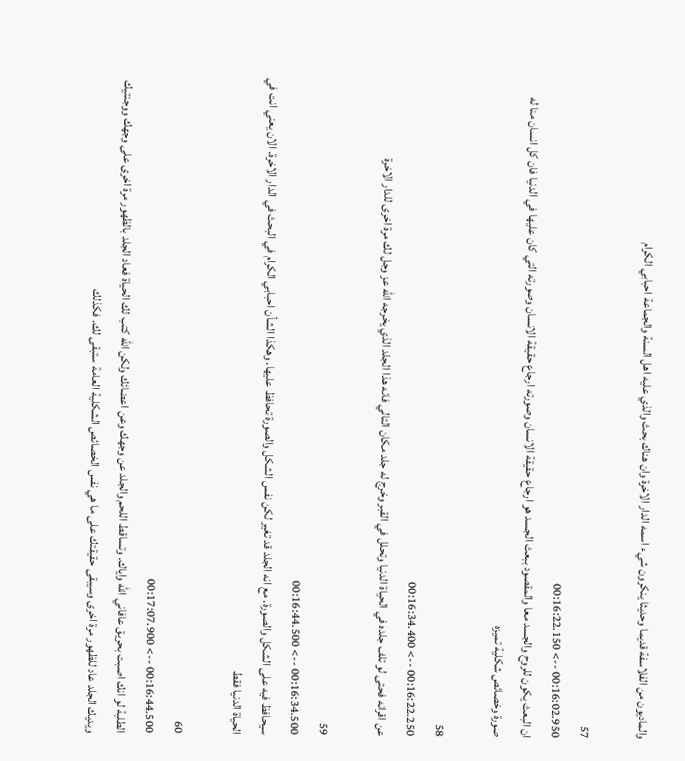والماديون من الفلاسفة قديما وحديثا ينكرون شيء اسمه الدار الاخرة وان هناك بحث والذي عليه اهل السنة والجماعة احبابي الكرام

57
00:16:02.950 --> 00:16:22.150
ان البعث يكون للروح والجسد معا والمقصود ببعث الجسد هو ارجاع حقيقة الانسان وصورته ارجاع حقيقة الانسان وصورته التي كان عليها في الدنيا فان كل انسان منا له صورة وخصائص شكلية تميزه

58
00:16:22.250 --> 00:16:34.400
عن اقرانه فحتى لو تلف جلده في الحياة الدنيا وتحلل في القبر وخرج له جلد مكان التالي فانه هذا الجلد الذي يخرجه الله عز وجل لك مرة اخرى للدار الاخرة

59
00:16:34.500 --> 00:16:44.500
سيحافظ فيه على الشكل والصورة. مع انه الجلد قد تغير لكن نفس الشكل والصورة تحافظ عليها. وهكذا الشأن احبابي الكرام في البحث في الدار الاخرة. الان يعني انت في الحياة الدنيا فقط

60
00:16:44.500 --> 00:17:07.900
الطلبة لو انك اصبت بحريق عافاني الله واياك. وتساقط اللحم والجلد عن وجهك وعن اعضائك ولكن الله كتب لك الحياة فعاد الجلد بالظهور مرة اخرى على وجهك ووجنتيك ويديك الجلد عاد للظهور مرة اخرى وسيبقى حقيقتك على ما هي نفس الخصائص الشكلية العامة ستبقى لك. فكذلك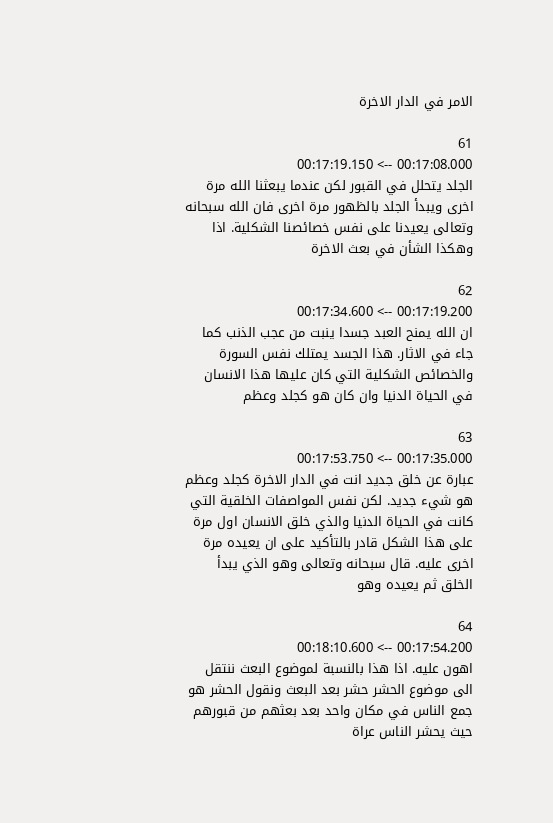الامر في الدار الاخرة

61
00:17:08.000 --> 00:17:19.150
الجلد يتحلل في القبور لكن عندما يبعثنا الله مرة اخرى ويبدأ الجلد بالظهور مرة اخرى فان الله سبحانه وتعالى يعيدنا على نفس خصائصنا الشكلية. اذا وهكذا الشأن في بعث الاخرة

62
00:17:19.200 --> 00:17:34.600
ان الله يمنح العبد جسدا ينبت من عجب الذنب كما جاء في الاثار. هذا الجسد يمتلك نفس السورة والخصائص الشكلية التي كان عليها هذا الانسان في الحياة الدنيا وان كان هو كجلد وعظم

63
00:17:35.000 --> 00:17:53.750
عبارة عن خلق جديد انت في الدار الاخرة كجلد وعظم هو شيء جديد. لكن نفس المواصفات الخلقية التي كانت في الحياة الدنيا والذي خلق الانسان اول مرة على هذا الشكل قادر بالتأكيد على ان يعيده مرة اخرى عليه. قال سبحانه وتعالى وهو الذي يبدأ الخلق ثم يعيده وهو

64
00:17:54.200 --> 00:18:10.600
اهون عليه. اذا هذا بالنسبة لموضوع البعث ننتقل الى موضوع الحشر حشر بعد البعث ونقول الحشر هو جمع الناس في مكان واحد بعد بعثهم من قبورهم حيث يحشر الناس عراة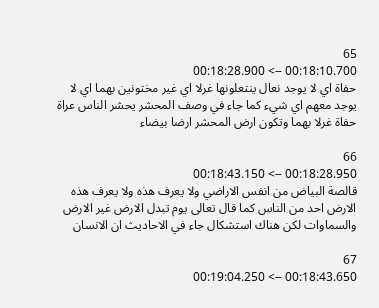65
00:18:10.700 --> 00:18:28.900
حفاة اي لا يوجد نعال ينتعلونها غرلا اي غير مختونين بهما اي لا يوجد معهم اي شيء كما جاء في وصف المحشر يحشر الناس عراة حفاة غرلا بهما وتكون ارض المحشر ارضا بيضاء

66
00:18:28.950 --> 00:18:43.150
قالصة البياض من انفس الاراضي ولا يعرف هذه ولا يعرف هذه الارض احد من الناس كما قال تعالى يوم تبدل الارض غير الارض والسماوات لكن هناك استشكال جاء في الاحاديث ان الانسان

67
00:18:43.650 --> 00:19:04.250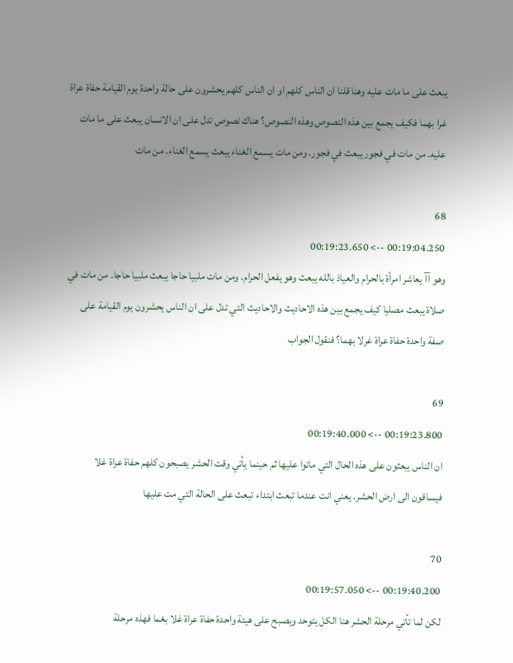يبعث على ما مات عليه وهنا قلنا ان الناس كلهم او ان الناس كلهم يحشرون على حالة واحدة يوم القيامة حفاة عراة غرا بهما فكيف يجمع بين هذه النصوص وهذه النصوص؟ هناك نصوص تدل على ان الانسان يبعث على ما مات عليه. من مات في فجور يبعث في فجور. ومن مات يسمع الغناء يبعث يسمع الغناء. من مات

68
00:19:04.250 --> 00:19:23.650
وهو آآ يعاشر امرأة بالحرام والعياذ بالله يبعث وهو يفعل الحرام. ومن مات ملبيا حاجا يبعث ملبيا حاجا. من مات في صلاة يبعث مصليا كيف يجمع بين هذه الاحاديث والاحاديث التي تدل على ان الناس يحشرون يوم القيامة على صفة واحدة حفاة عراة غرلا بهما؟ فنقول الجواب

69
00:19:23.800 --> 00:19:40.000
ان الناس يبعثون على هذه الحال التي ماتوا عليها ثم حينما يأتي وقت الحشر يصبحون كلهم حفاة عراة غلا فيساقون الى ارض الحشر. يعني انت عندما تبعث ابتداء تبعث على الحالة التي مت عليها

70
00:19:40.200 --> 00:19:57.050
لكن لما تأتي مرحلة الحشر هنا الكل يتوحد ويصبح على هيئة واحدة حفاة عراة غلا بغما فهذه مرحلة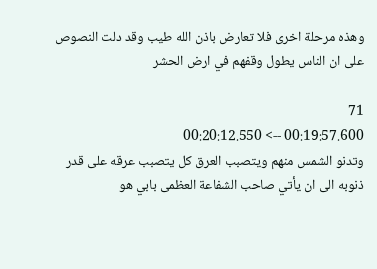وهذه مرحلة اخرى فلا تعارض باذن الله طيب وقد دلت النصوص على ان الناس يطول وقفهم في ارض الحشر

71
00:19:57.600 --> 00:20:12.550
وتدنو الشمس منهم ويتصبب العرق كل يتصبب عرقه على قدر ذنوبه الى ان يأتي صاحب الشفاعة العظمى بابي هو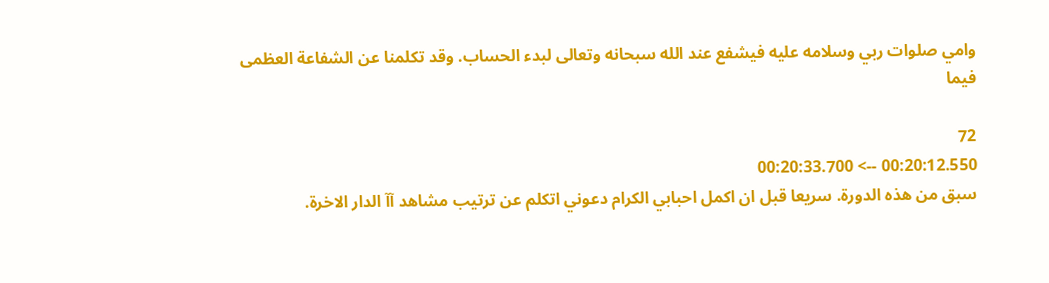وامي صلوات ربي وسلامه عليه فيشفع عند الله سبحانه وتعالى لبدء الحساب. وقد تكلمنا عن الشفاعة العظمى فيما

72
00:20:12.550 --> 00:20:33.700
سبق من هذه الدورة. سريعا قبل ان اكمل احبابي الكرام دعوني اتكلم عن ترتيب مشاهد آآ الدار الاخرة.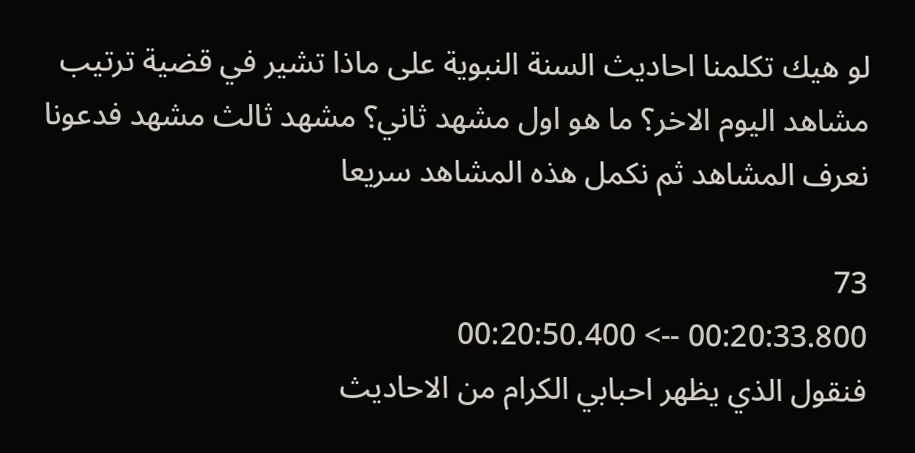لو هيك تكلمنا احاديث السنة النبوية على ماذا تشير في قضية ترتيب مشاهد اليوم الاخر؟ ما هو اول مشهد ثاني؟ مشهد ثالث مشهد فدعونا نعرف المشاهد ثم نكمل هذه المشاهد سريعا

73
00:20:33.800 --> 00:20:50.400
فنقول الذي يظهر احبابي الكرام من الاحاديث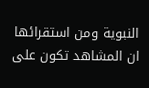النبوية ومن استقرائها ان المشاهد تكون على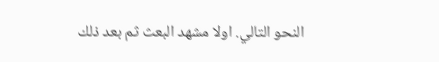النحو التالي. اولا مشهد البعث ثم بعد ذلك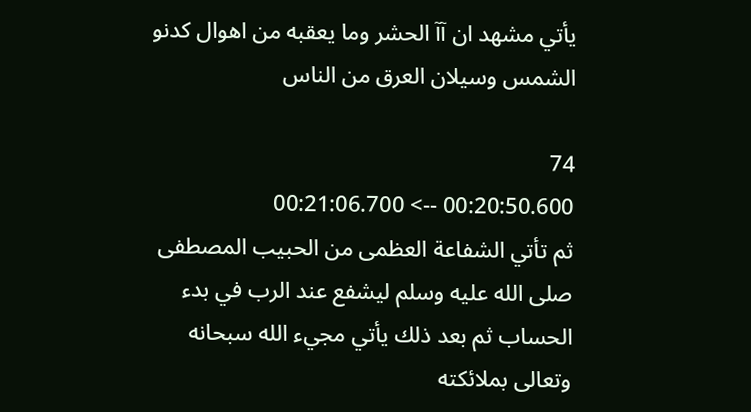يأتي مشهد ان آآ الحشر وما يعقبه من اهوال كدنو الشمس وسيلان العرق من الناس

74
00:20:50.600 --> 00:21:06.700
ثم تأتي الشفاعة العظمى من الحبيب المصطفى صلى الله عليه وسلم ليشفع عند الرب في بدء الحساب ثم بعد ذلك يأتي مجيء الله سبحانه وتعالى بملائكته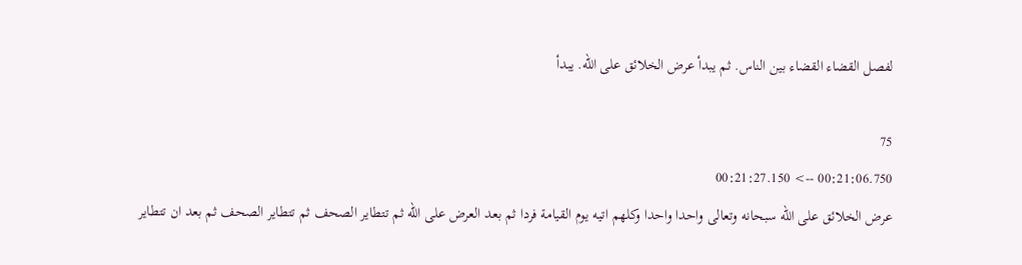لفصل القضاء القضاء بين الناس. ثم يبدأ عرض الخلائق على الله. يبدأ

75
00:21:06.750 --> 00:21:27.150
عرض الخلائق على الله سبحانه وتعالى واحدا واحدا وكلهم اتيه يوم القيامة فردا ثم بعد العرض على الله ثم تتطاير الصحف ثم تتطاير الصحف ثم بعد ان تتطاير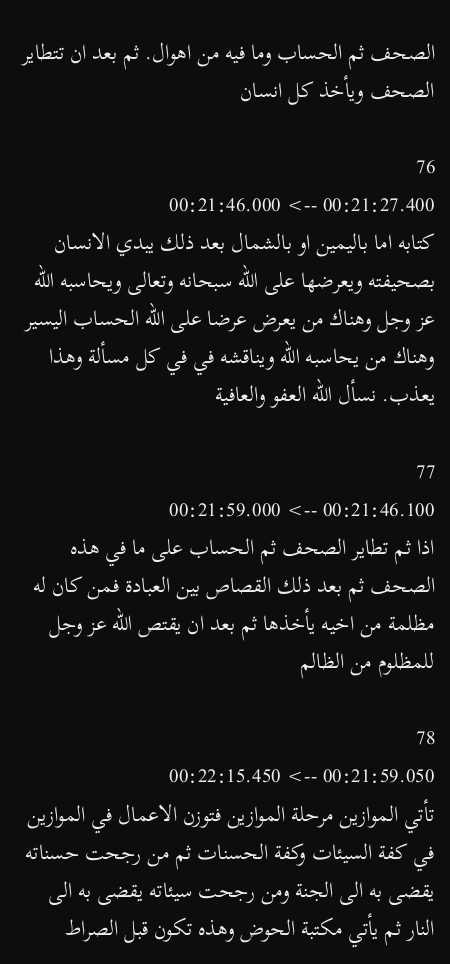الصحف ثم الحساب وما فيه من اهوال. ثم بعد ان تتطاير الصحف ويأخذ كل انسان

76
00:21:27.400 --> 00:21:46.000
كتابه اما باليمين او بالشمال بعد ذلك يبدي الانسان بصحيفته ويعرضها على الله سبحانه وتعالى ويحاسبه الله عز وجل وهناك من يعرض عرضا على الله الحساب اليسير وهناك من يحاسبه الله ويناقشه في في كل مسألة وهذا يعذب. نسأل الله العفو والعافية

77
00:21:46.100 --> 00:21:59.000
اذا ثم تطاير الصحف ثم الحساب على ما في هذه الصحف ثم بعد ذلك القصاص بين العبادة فمن كان له مظلمة من اخيه يأخذها ثم بعد ان يقتص الله عز وجل للمظلوم من الظالم

78
00:21:59.050 --> 00:22:15.450
تأتي الموازين مرحلة الموازين فتوزن الاعمال في الموازين في كفة السيئات وكفة الحسنات ثم من رجحت حسناته يقضى به الى الجنة ومن رجحت سيئاته يقضى به الى النار ثم يأتي مكتبة الحوض وهذه تكون قبل الصراط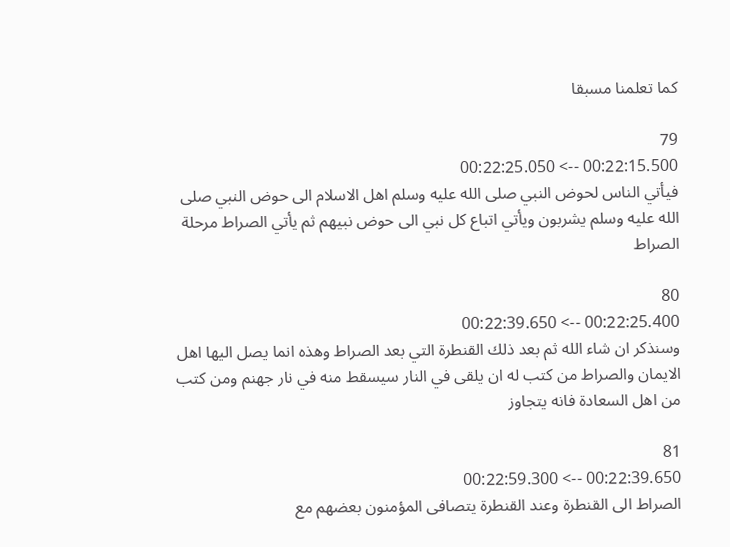كما تعلمنا مسبقا

79
00:22:15.500 --> 00:22:25.050
فيأتي الناس لحوض النبي صلى الله عليه وسلم اهل الاسلام الى حوض النبي صلى الله عليه وسلم يشربون ويأتي اتباع كل نبي الى حوض نبيهم ثم يأتي الصراط مرحلة الصراط

80
00:22:25.400 --> 00:22:39.650
وسنذكر ان شاء الله ثم بعد ذلك القنطرة التي بعد الصراط وهذه انما يصل اليها اهل الايمان والصراط من كتب له ان يلقى في النار سيسقط منه في نار جهنم ومن كتب من اهل السعادة فانه يتجاوز

81
00:22:39.650 --> 00:22:59.300
الصراط الى القنطرة وعند القنطرة يتصافى المؤمنون بعضهم مع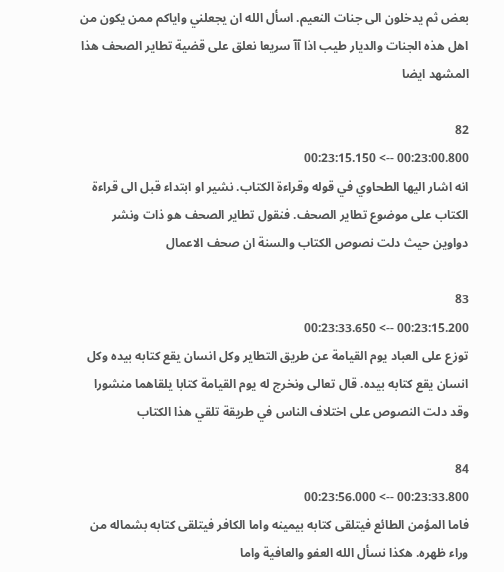بعض ثم يدخلون الى جنات النعيم. اسأل الله ان يجعلني واياكم ممن يكون من اهل هذه الجنات والديار طيب اذا آآ سريعا نعلق على قضية تطاير الصحف هذا المشهد ايضا

82
00:23:00.800 --> 00:23:15.150
انه اشار اليها الطحاوي في قوله وقراءة الكتاب. نشير او ابتداء قبل الى قراءة الكتاب على موضوع تطاير الصحف. فنقول تطاير الصحف هو ذات ونشر دواوين حيث دلت نصوص الكتاب والسنة ان صحف الاعمال

83
00:23:15.200 --> 00:23:33.650
توزع على العباد يوم القيامة عن طريق التطاير وكل انسان يقع كتابه بيده وكل انسان يقع كتابه بيده. قال تعالى ونخرج له يوم القيامة كتابا يلقاهما منشورا وقد دلت النصوص على اختلاف الناس في طريقة تلقي هذا الكتاب

84
00:23:33.800 --> 00:23:56.000
فاما المؤمن الطائع فيتلقى كتابه بيمينه واما الكافر فيتلقى كتابه بشماله من وراء ظهره. هكذا نسأل الله العفو والعافية واما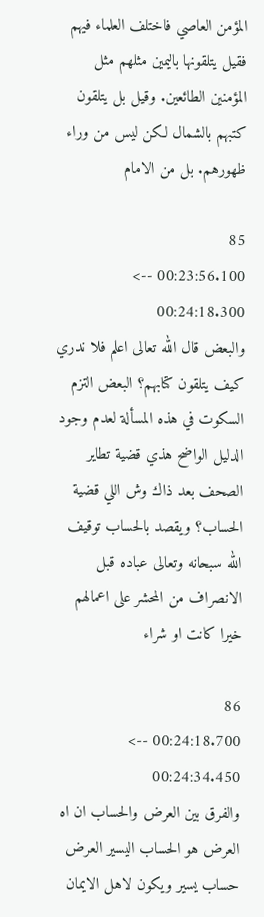المؤمن العاصي فاختلف العلماء فيهم فقيل يتلقونها باليمين مثلهم مثل المؤمنين الطائعين. وقيل بل يتلقون كتبهم بالشمال لكن ليس من وراء ظهورهم. بل من الامام

85
00:23:56.100 --> 00:24:18.300
والبعض قال الله تعالى اعلم فلا ندري كيف يتلقون كتابهم؟ البعض التزم السكوت في هذه المسألة لعدم وجود الدليل الواضح هذي قضية تطاير الصحف بعد ذاك وش اللي قضية الحساب؟ ويقصد بالحساب توقيف الله سبحانه وتعالى عباده قبل الانصراف من المحشر على اعمالهم خيرا كانت او شراء

86
00:24:18.700 --> 00:24:34.450
والفرق بين العرض والحساب ان اه العرض هو الحساب اليسير العرض حساب يسير ويكون لاهل الايمان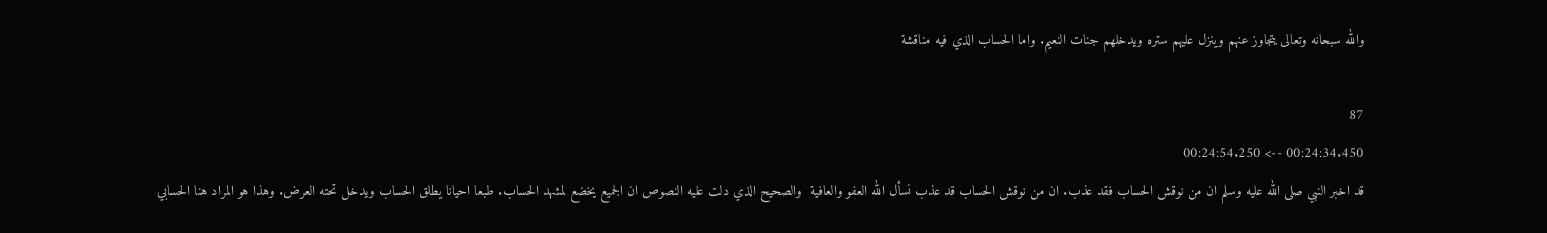والله سبحانه وتعالى يتجاوز عنهم وينزل عليهم ستره ويدخلهم جنات النعيم. واما الحساب الذي فيه مناقشة

87
00:24:34.450 --> 00:24:54.250
قد اخبر النبي صلى الله عليه وسلم ان من نوقش الحساب فقد عذب. ان من نوقش الحساب قد عذب نسأل الله العفو والعافية  والصحيح الذي دلت عليه النصوص ان الجميع يخضع لمشهد الحساب. طبعا احيانا يطلق الحساب ويدخل تحته العرض. وهذا هو المراد هنا الحسابي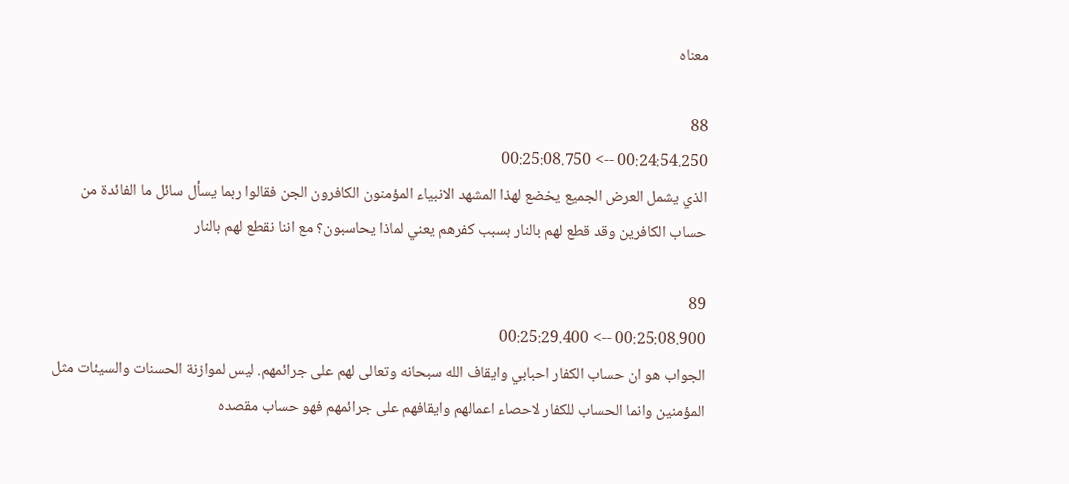معناه

88
00:24:54.250 --> 00:25:08.750
الذي يشمل العرض الجميع يخضع لهذا المشهد الانبياء المؤمنون الكافرون الجن فقالوا ربما يسأل سائل ما الفائدة من حساب الكافرين وقد قطع لهم بالنار بسبب كفرهم يعني لماذا يحاسبون؟ مع اننا نقطع لهم بالنار

89
00:25:08.900 --> 00:25:29.400
الجواب هو ان حساب الكفار احبابي وايقاف الله سبحانه وتعالى لهم على جرائمهم. ليس لموازنة الحسنات والسيئات مثل المؤمنين وانما الحساب للكفار لاحصاء اعمالهم وايقافهم على جرائمهم فهو حساب مقصده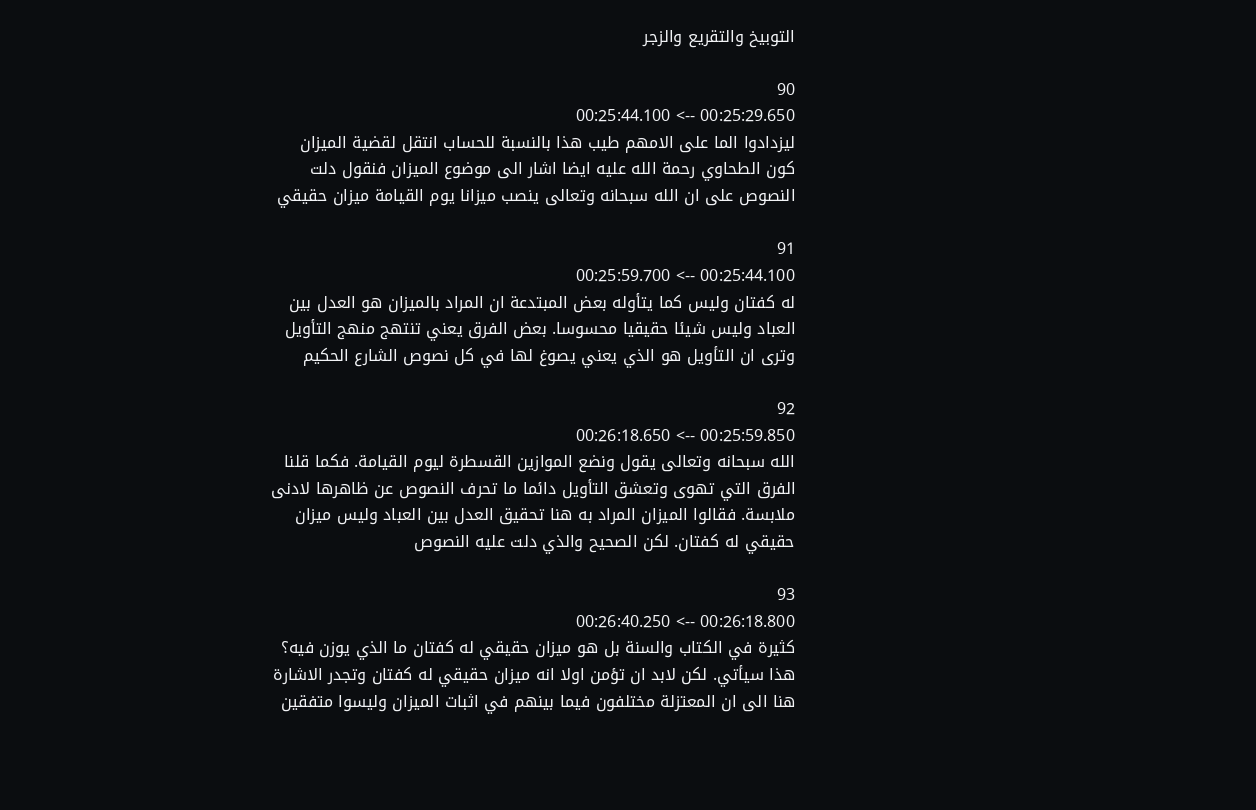التوبيخ والتقريع والزجر

90
00:25:29.650 --> 00:25:44.100
ليزدادوا الما على الامهم طيب هذا بالنسبة للحساب انتقل لقضية الميزان كون الطحاوي رحمة الله عليه ايضا اشار الى موضوع الميزان فنقول دلت النصوص على ان الله سبحانه وتعالى ينصب ميزانا يوم القيامة ميزان حقيقي

91
00:25:44.100 --> 00:25:59.700
له كفتان وليس كما يتأوله بعض المبتدعة ان المراد بالميزان هو العدل بين العباد وليس شيئا حقيقيا محسوسا. بعض الفرق يعني تنتهج منهج التأويل وترى ان التأويل هو الذي يعني يصوغ لها في كل نصوص الشارع الحكيم

92
00:25:59.850 --> 00:26:18.650
الله سبحانه وتعالى يقول ونضع الموازين القسطرة ليوم القيامة. فكما قلنا الفرق التي تهوى وتعشق التأويل دائما ما تحرف النصوص عن ظاهرها لادنى ملابسة. فقالوا الميزان المراد به هنا تحقيق العدل بين العباد وليس ميزان حقيقي له كفتان. لكن الصحيح والذي دلت عليه النصوص

93
00:26:18.800 --> 00:26:40.250
كثيرة في الكتاب والسنة بل هو ميزان حقيقي له كفتان ما الذي يوزن فيه؟ هذا سيأتي. لكن لابد ان تؤمن اولا انه ميزان حقيقي له كفتان وتجدر الاشارة هنا الى ان المعتزلة مختلفون فيما بينهم في اثبات الميزان وليسوا متفقين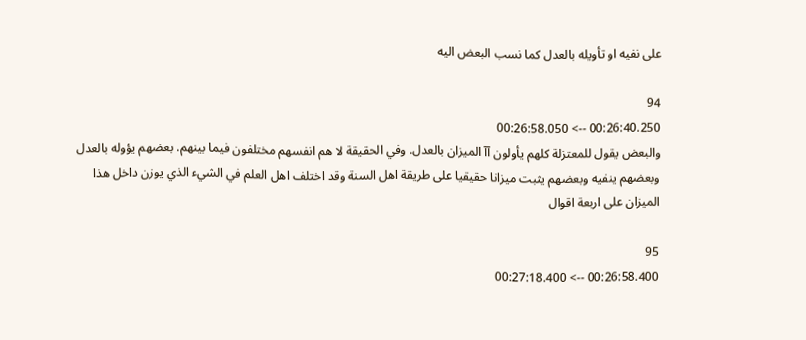على نفيه او تأويله بالعدل كما نسب البعض اليه

94
00:26:40.250 --> 00:26:58.050
والبعض يقول للمعتزلة كلهم يأولون آآ الميزان بالعدل. وفي الحقيقة لا هم انفسهم مختلفون فيما بينهم. بعضهم يؤوله بالعدل وبعضهم ينفيه وبعضهم يثبت ميزانا حقيقيا على طريقة اهل السنة وقد اختلف اهل العلم في الشيء الذي يوزن داخل هذا الميزان على اربعة اقوال

95
00:26:58.400 --> 00:27:18.400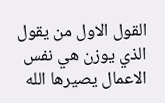القول الاول من يقول الذي يوزن هي نفس الاعمال يصيرها الله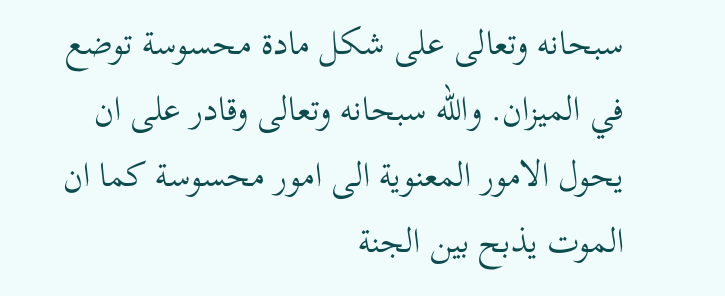سبحانه وتعالى على شكل مادة محسوسة توضع في الميزان. والله سبحانه وتعالى وقادر على ان يحول الامور المعنوية الى امور محسوسة كما ان الموت يذبح بين الجنة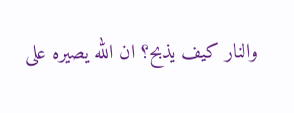والنار كيف يذبح؟ ان الله يصيره على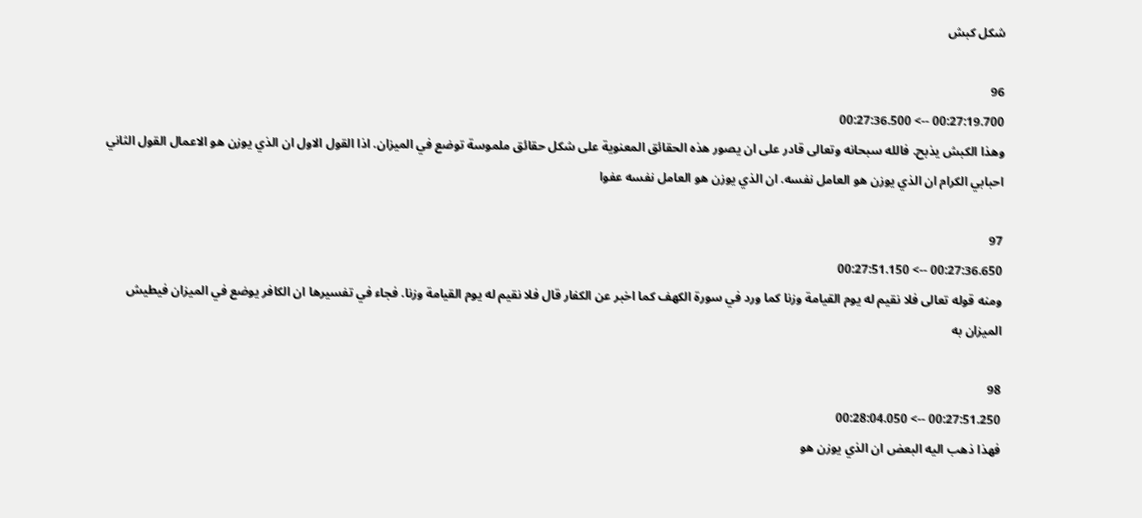شكل كبش

96
00:27:19.700 --> 00:27:36.500
وهذا الكبش يذبح. فالله سبحانه وتعالى قادر على ان يصور هذه الحقائق المعنوية على شكل حقائق ملموسة توضع في الميزان. اذا القول الاول ان الذي يوزن هو الاعمال القول الثاني احبابي الكرام ان الذي يوزن هو العامل نفسه. ان الذي يوزن هو العامل نفسه عفوا

97
00:27:36.650 --> 00:27:51.150
ومنه قوله تعالى فلا نقيم له يوم القيامة وزنا كما ورد في سورة الكهف كما اخبر عن الكفار قال فلا نقيم له يوم القيامة وزنا. فجاء في تفسيرها ان الكافر يوضع في الميزان فيطيش الميزان به

98
00:27:51.250 --> 00:28:04.050
فهذا ذهب اليه البعض ان الذي يوزن هو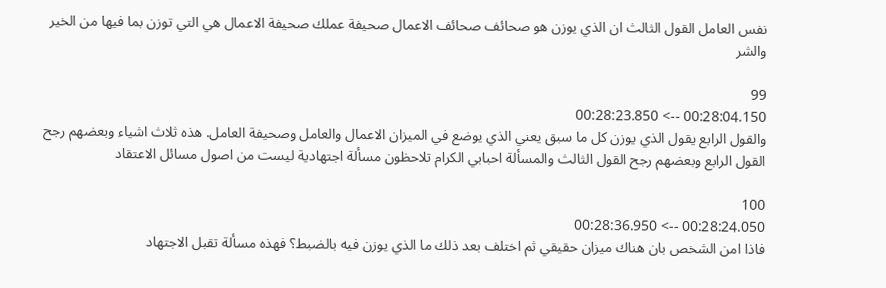نفس العامل القول الثالث ان الذي يوزن هو صحائف صحائف الاعمال صحيفة عملك صحيفة الاعمال هي التي توزن بما فيها من الخير والشر

99
00:28:04.150 --> 00:28:23.850
والقول الرابع يقول الذي يوزن كل ما سبق يعني الذي يوضع في الميزان الاعمال والعامل وصحيفة العامل. هذه ثلاث اشياء وبعضهم رجح القول الرابع وبعضهم رجح القول الثالث والمسألة احبابي الكرام تلاحظون مسألة اجتهادية ليست من اصول مسائل الاعتقاد

100
00:28:24.050 --> 00:28:36.950
فاذا امن الشخص بان هناك ميزان حقيقي ثم اختلف بعد ذلك ما الذي يوزن فيه بالضبط؟ فهذه مسألة تقبل الاجتهاد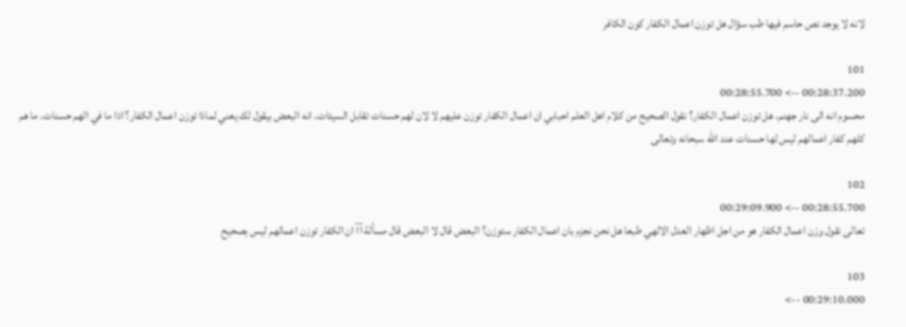لانه لا يوجد نص حاسم فيها طب سؤال هل توزن اعمال الكفار كون الكافر

101
00:28:37.200 --> 00:28:55.700
محسوم انه الى نار جهنم. هل توزن اعمال الكفار؟ نقول الصحيح من كلام اهل العلم احبابي ان اعمال الكفار توزن عليهم لا لان لهم حسنات تقابل السيئات. انه البعض بيقول لك يعني لماذا توزن اعمال الكفار؟ اذا ما في الهم حسنات. ما هم كلهم كفار اعمالهم ليس لها حسنات عند الله سبحانه وتعالى

102
00:28:55.700 --> 00:29:09.900
تعالى نقول وزن اعمال الكفار هو من اجل اظهار العدل الالهي طبعا هل نحن نجزم بان اعمال الكفار ستوزن؟ البعض قال لا البعض قال مسألة آآ ان الكفار توزن اعمالهم ليس بصحيح

103
00:29:10.000 -->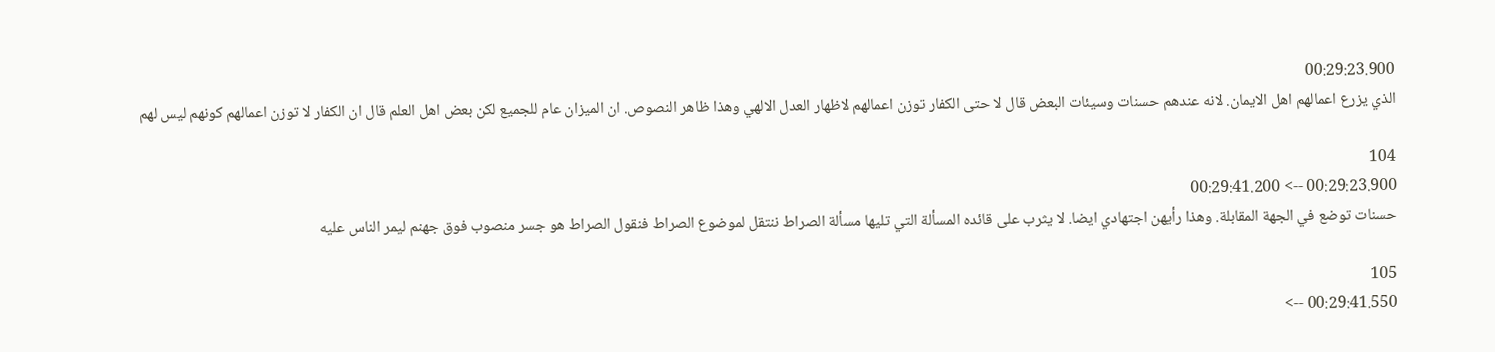00:29:23.900
الذي يزرع اعمالهم اهل الايمان. لانه عندهم حسنات وسيئات البعض قال لا حتى الكفار توزن اعمالهم لاظهار العدل الالهي وهذا ظاهر النصوص. ان الميزان عام للجميع لكن بعض اهل العلم قال ان الكفار لا توزن اعمالهم كونهم ليس لهم

104
00:29:23.900 --> 00:29:41.200
حسنات توضع في الجهة المقابلة. وهذا رأيهن اجتهادي ايضا. لا يثرب على قائده المسألة التي تليها مسألة الصراط ننتقل لموضوع الصراط فنقول الصراط هو جسر منصوب فوق جهنم ليمر الناس عليه

105
00:29:41.550 -->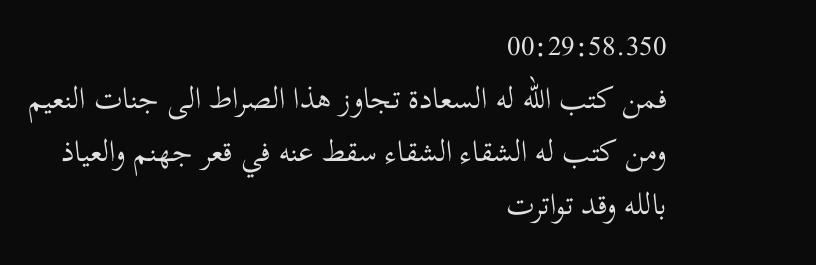00:29:58.350
فمن كتب الله له السعادة تجاوز هذا الصراط الى جنات النعيم ومن كتب له الشقاء الشقاء سقط عنه في قعر جهنم والعياذ بالله وقد تواترت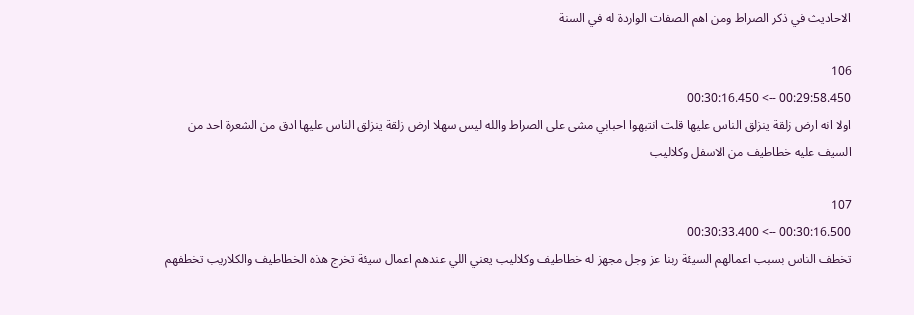الاحاديث في ذكر الصراط ومن اهم الصفات الواردة له في السنة

106
00:29:58.450 --> 00:30:16.450
اولا انه ارض زلقة ينزلق الناس عليها قلت انتبهوا احبابي مشى على الصراط والله ليس سهلا ارض زلقة ينزلق الناس عليها ادق من الشعرة احد من السيف عليه خطاطيف من الاسفل وكلاليب

107
00:30:16.500 --> 00:30:33.400
تخطف الناس بسبب اعمالهم السيئة ربنا عز وجل مجهز له خطاطيف وكلاليب يعني اللي عندهم اعمال سيئة تخرج هذه الخطاطيف والكلاريب تخطفهم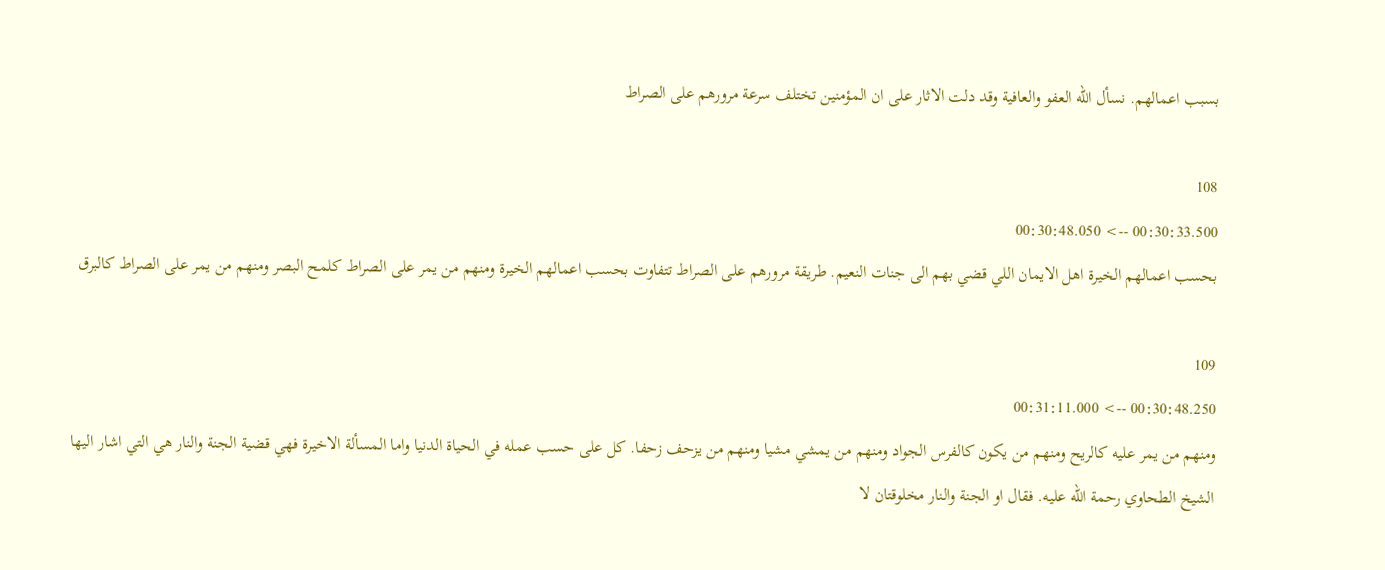بسبب اعمالهم. نسأل الله العفو والعافية وقد دلت الاثار على ان المؤمنين تختلف سرعة مرورهم على الصراط

108
00:30:33.500 --> 00:30:48.050
بحسب اعمالهم الخيرة اهل الايمان اللي قضي بهم الى جنات النعيم. طريقة مرورهم على الصراط تتفاوت بحسب اعمالهم الخيرة ومنهم من يمر على الصراط كلمح البصر ومنهم من يمر على الصراط كالبرق

109
00:30:48.250 --> 00:31:11.000
ومنهم من يمر عليه كالريح ومنهم من يكون كالفرس الجواد ومنهم من يمشي مشيا ومنهم من يزحف زحفا. كل على حسب عمله في الحياة الدنيا واما المسألة الاخيرة فهي قضية الجنة والنار هي التي اشار اليها الشيخ الطحاوي رحمة الله عليه. فقال او الجنة والنار مخلوقتان لا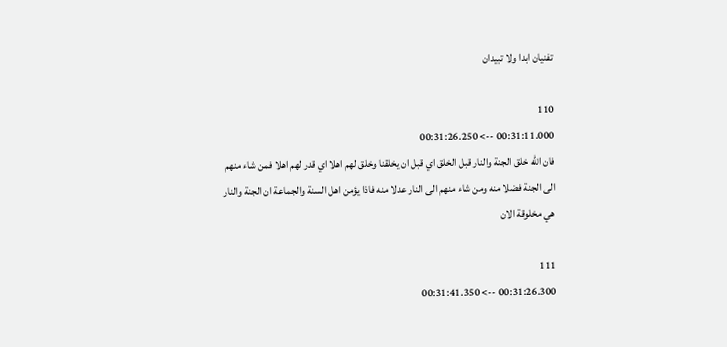تفنيان ابدا ولا تبيدان

110
00:31:11.000 --> 00:31:26.250
فان الله خلق الجنة والنار قبل الخلق اي قبل ان يخلقنا وخلق لهم اهلا اي قدر لهم اهلا فمن شاء منهم الى الجنة فضلا منه ومن شاء منهم الى النار عدلا منه فاذا يؤمن اهل السنة والجماعة ان الجنة والنار هي مخلوقة الان

111
00:31:26.300 --> 00:31:41.350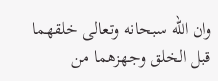وان الله سبحانه وتعالى خلقهما قبل الخلق وجهزهما من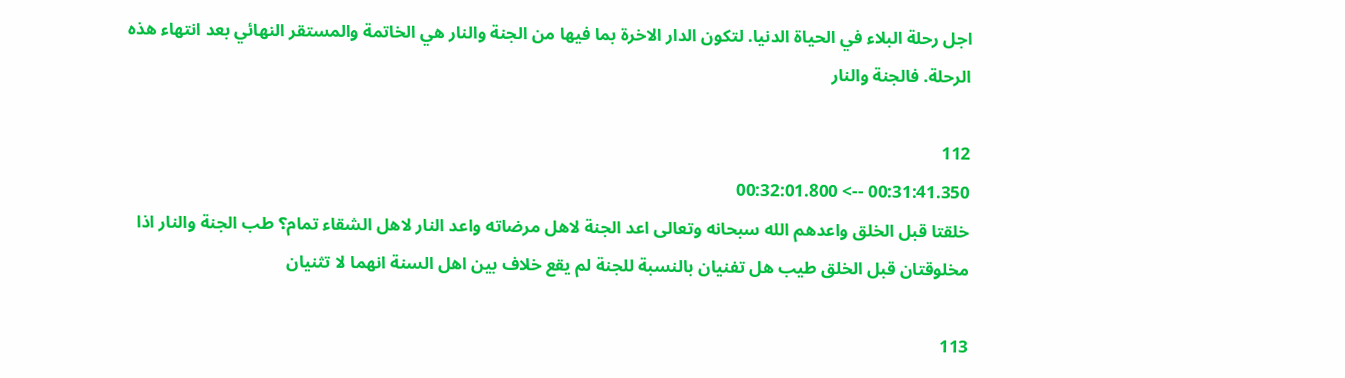اجل رحلة البلاء في الحياة الدنيا. لتكون الدار الاخرة بما فيها من الجنة والنار هي الخاتمة والمستقر النهائي بعد انتهاء هذه الرحلة. فالجنة والنار

112
00:31:41.350 --> 00:32:01.800
خلقتا قبل الخلق واعدهم الله سبحانه وتعالى اعد الجنة لاهل مرضاته واعد النار لاهل الشقاء تمام؟ طب الجنة والنار اذا مخلوقتان قبل الخلق طيب هل تفنيان بالنسبة للجنة لم يقع خلاف بين اهل السنة انهما لا تثنيان

113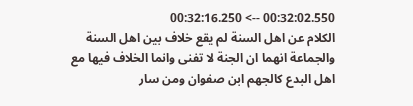00:32:02.550 --> 00:32:16.250
الكلام عن اهل السنة لم يقع خلاف بين اهل السنة والجماعة انهما ان الجنة لا تفنى وانما الخلاف فيها مع اهل البدع كالجهم ابن صفوان ومن سار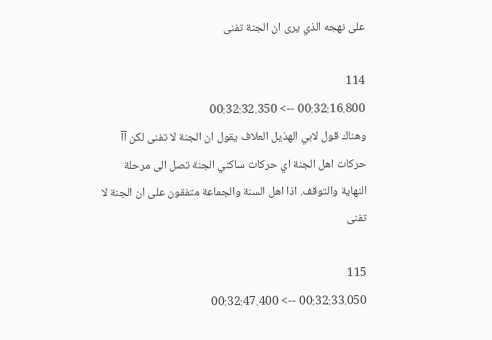على نهجه الذي يرى ان الجنة تفنى

114
00:32:16.800 --> 00:32:32.350
وهناك قول لابي الهذيل العلاف يقول ان الجنة لا تفنى لكن آآ حركات اهل الجنة اي حركات ساكني الجنة تصل الى مرحلة النهاية والتوقف. اذا اهل السنة والجماعة متفقون على ان الجنة لا تفنى

115
00:32:33.050 --> 00:32:47.400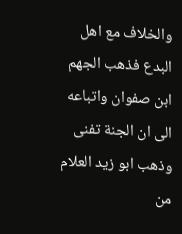والخلاف مع اهل البدع فذهب الجهم ابن صفوان واتباعه الى ان الجنة تفنى وذهب ابو زيد العلام من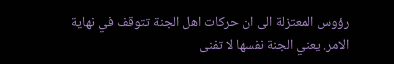رؤوس المعتزلة الى ان حركات اهل الجنة تتوقف في نهاية الامر. يعني الجنة نفسها لا تفنى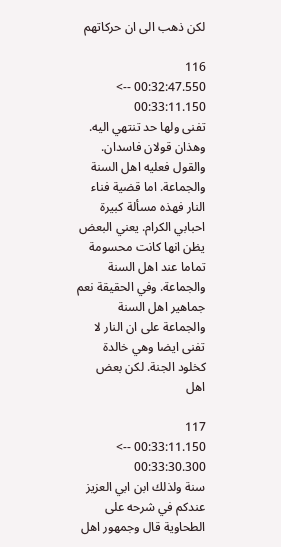لكن ذهب الى ان حركاتهم

116
00:32:47.550 --> 00:33:11.150
تفنى ولها حد تنتهي اليه. وهذان قولان فاسدان. والقول فعليه اهل السنة والجماعة. اما قضية فناء النار فهذه مسألة كبيرة احبابي الكرام. يعني البعض يظن انها كانت محسومة تماما عند اهل السنة والجماعة. وفي الحقيقة نعم جماهير اهل السنة والجماعة على ان النار لا تفنى ايضا وهي خالدة كخلود الجنة. لكن بعض اهل

117
00:33:11.150 --> 00:33:30.300
سنة ولذلك ابن ابي العزيز عندكم في شرحه على الطحاوية قال وجمهور اهل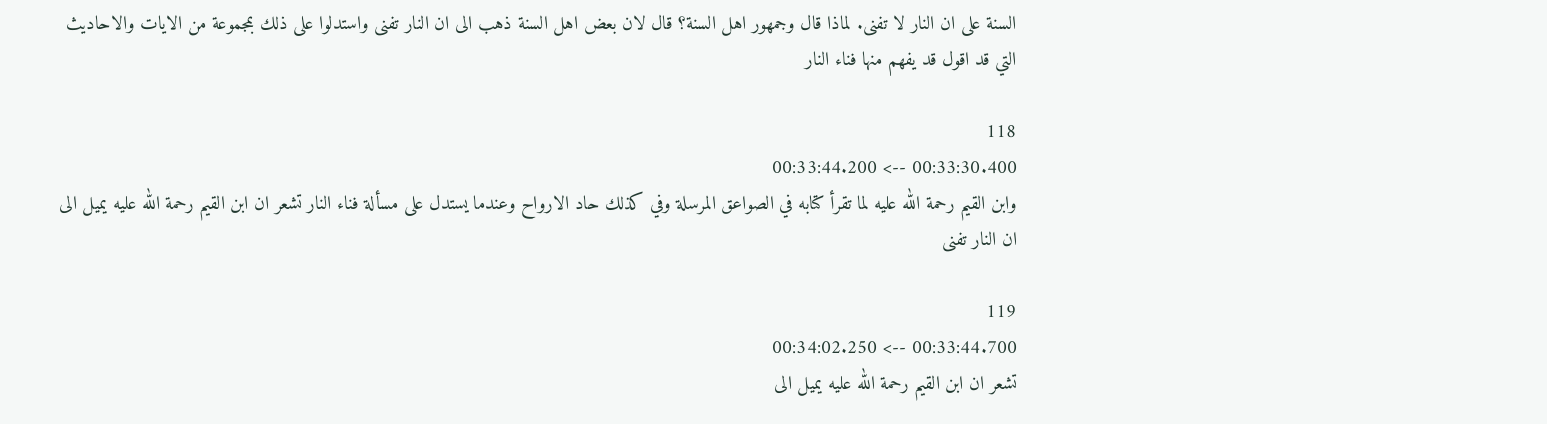السنة على ان النار لا تفنى. لماذا قال وجمهور اهل السنة؟ قال لان بعض اهل السنة ذهب الى ان النار تفنى واستدلوا على ذلك بمجموعة من الايات والاحاديث التي قد اقول قد يفهم منها فناء النار

118
00:33:30.400 --> 00:33:44.200
وابن القيم رحمة الله عليه لما تقرأ كتابه في الصواعق المرسلة وفي كذلك حاد الارواح وعندما يستدل على مسألة فناء النار تشعر ان ابن القيم رحمة الله عليه يميل الى ان النار تفنى

119
00:33:44.700 --> 00:34:02.250
تشعر ان ابن القيم رحمة الله عليه يميل الى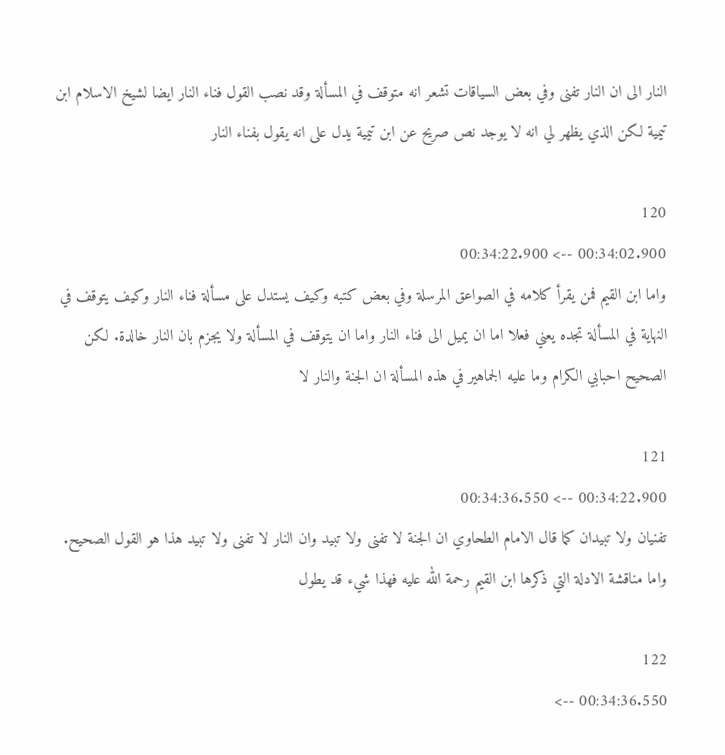النار الى ان النار تفنى وفي بعض السياقات تشعر انه متوقف في المسألة وقد نصب القول فناء النار ايضا لشيخ الاسلام ابن تيمية لكن الذي يظهر لي انه لا يوجد نص صريح عن ابن تيمية يدل على انه يقول بفناء النار

120
00:34:02.900 --> 00:34:22.900
واما ابن القيم فمن يقرأ كلامه في الصواعق المرسلة وفي بعض كتبه وكيف يستدل على مسألة فناء النار وكيف يتوقف في النهاية في المسألة تجده يعني فعلا اما ان يميل الى فناء النار واما ان يتوقف في المسألة ولا يجزم بان النار خالدة. لكن الصحيح احبابي الكرام وما عليه الجماهير في هذه المسألة ان الجنة والنار لا

121
00:34:22.900 --> 00:34:36.550
تفنيان ولا تبيدان كما قال الامام الطحاوي ان الجنة لا تفنى ولا تبيد وان النار لا تفنى ولا تبيد هذا هو القول الصحيح. واما مناقشة الادلة التي ذكرها ابن القيم رحمة الله عليه فهذا شيء قد يطول

122
00:34:36.550 -->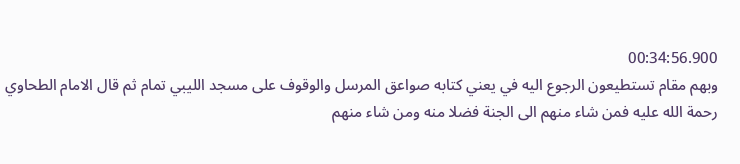00:34:56.900
وبهم مقام تستطيعون الرجوع اليه في يعني كتابه صواعق المرسل والوقوف على مسجد الليبي تمام ثم قال الامام الطحاوي رحمة الله عليه فمن شاء منهم الى الجنة فضلا منه ومن شاء منهم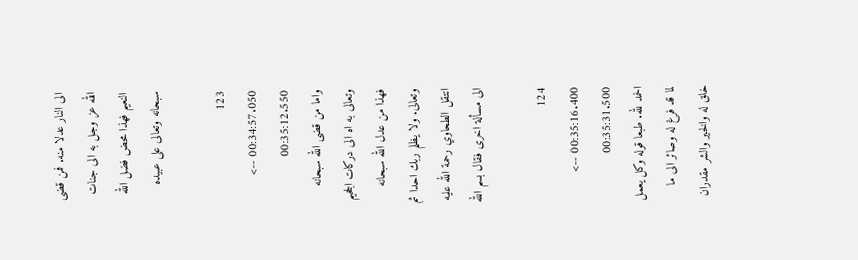الى النار عدلا منه. فمن قضى الله عز وجل به الى جنات النعيم فهذا محض فضل الله سبحانه وتعالى على عبيده

123
00:34:57.050 --> 00:35:12.550
واما من قضى الله سبحانه وتعالى به اه الى دركات الجحيم فهذا من عدل الله سبحانه وتعالى. ولا يظلم ربك احدا ثم انتقل الطحاوي رحمة الله عليه الى مسألة اخرى فقال بسم الله

124
00:35:16.400 --> 00:35:31.500
الحمد لله. طبعا قوله وكل يعمل لما قد فرغ له وصائر الى ما خلق له والخير والشر مقدران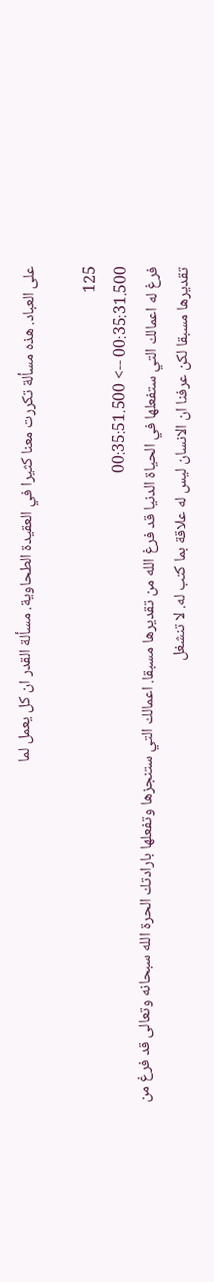على العباد. هذه مسألة تكررت معنا كثيرا في العقيدة الطحاوية. مسألة القدر ان كل يعمل لما

125
00:35:31.500 --> 00:35:51.500
فرغ له اعمالك التي ستفعلها في الحياة الدنيا قد فرغ الله من تقديرها مسبقا. اعمالك التي ستنجزها وتفعلها بارادتك الحرة الله سبحانه وتعالى قد فرغ من تقديرها مسبقا لكن عرفنا ان الانسان ليس له علاقة بما كتب له. لا تنشغل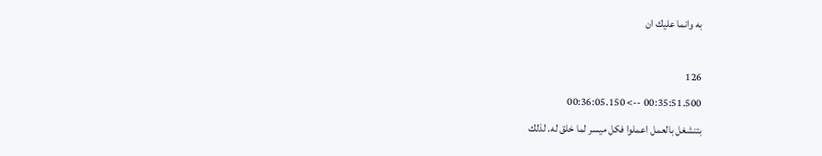به وانما عليك ان

126
00:35:51.500 --> 00:36:05.150
بتنشغل بالعمل اعملوا فكل ميسر لما خلق له. لذلك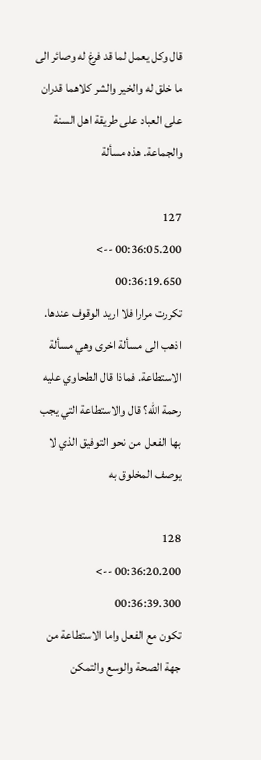قال وكل يعمل لما قد فرغ له وصائر الى ما خلق له والخير والشر كلاهما قدران على العباد على طريقة اهل السنة والجماعة. هذه مسألة

127
00:36:05.200 --> 00:36:19.650
تكررت مرارا فلا اريد الوقوف عندها. اذهب الى مسألة اخرى وهي مسألة الاستطاعة. فماذا قال الطحاوي عليه رحمة الله؟ قال والاستطاعة التي يجب بها الفعل  من نحو التوفيق الذي لا يوصف المخلوق به

128
00:36:20.200 --> 00:36:39.300
تكون مع الفعل واما الاستطاعة من جهة الصحة والوسع والتمكن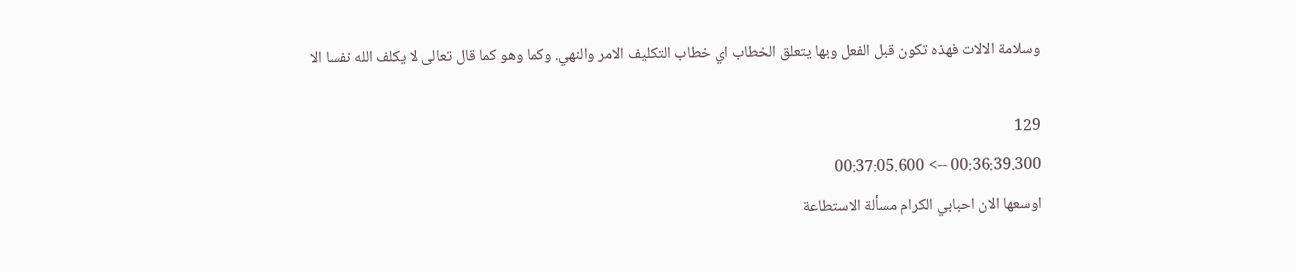وسلامة الالات فهذه تكون قبل الفعل وبها يتعلق الخطاب اي خطاب التكليف الامر والنهي. وكما وهو كما قال تعالى لا يكلف الله نفسا الا

129
00:36:39.300 --> 00:37:05.600
اوسعها الان احبابي الكرام مسألة الاستطاعة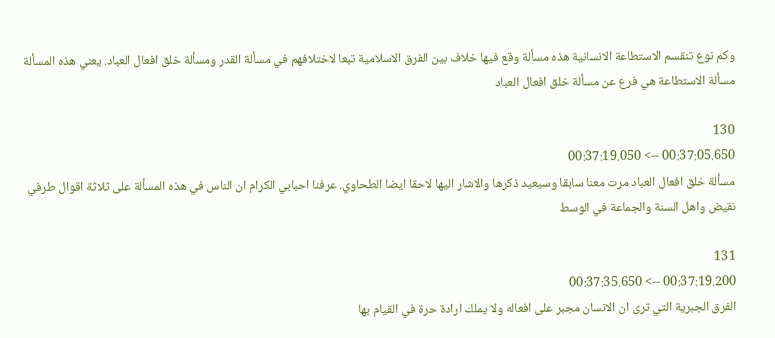وكم نوع تنقسم الاستطاعة الانسانية هذه مسألة وقع فيها خلاف بين الفرق الاسلامية تبعا لاختلافهم في مسألة القدر ومسألة خلق افعال العباد. يعني هذه المسألة مسألة الاستطاعة هي فرع عن مسألة خلق افعال العباد

130
00:37:05.650 --> 00:37:19.050
مسألة خلق افعال العباد مرت معنا سابقا وسيعيد ذكرها والاشار اليها لاحقا ايضا الطحاوي. عرفنا احبابي الكرام ان الناس في هذه المسألة على ثلاثة اقوال طرفي نقيض واهل السنة والجماعة في الوسط

131
00:37:19.200 --> 00:37:35.650
الفرق الجبرية التي ترى ان الانسان مجبر على افعاله ولا يملك ارادة حرة في القيام بها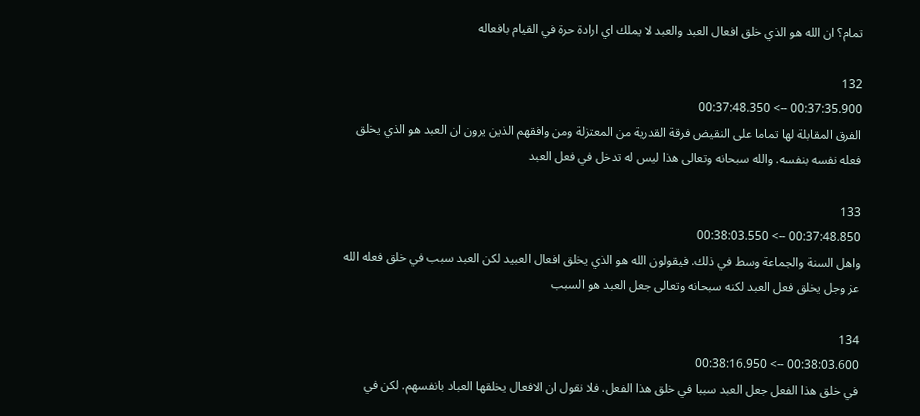تمام؟ ان الله هو الذي خلق افعال العبد والعبد لا يملك اي ارادة حرة في القيام بافعاله

132
00:37:35.900 --> 00:37:48.350
الفرق المقابلة لها تماما على النقيض فرقة القدرية من المعتزلة ومن وافقهم الذين يرون ان العبد هو الذي يخلق فعله نفسه بنفسه. والله سبحانه وتعالى هذا ليس له تدخل في فعل العبد

133
00:37:48.850 --> 00:38:03.550
واهل السنة والجماعة وسط في ذلك. فيقولون الله هو الذي يخلق افعال العبيد لكن العبد سبب في خلق فعله الله عز وجل يخلق فعل العبد لكنه سبحانه وتعالى جعل العبد هو السبب

134
00:38:03.600 --> 00:38:16.950
في خلق هذا الفعل جعل العبد سببا في خلق هذا الفعل. فلا نقول ان الافعال يخلقها العباد بانفسهم. لكن في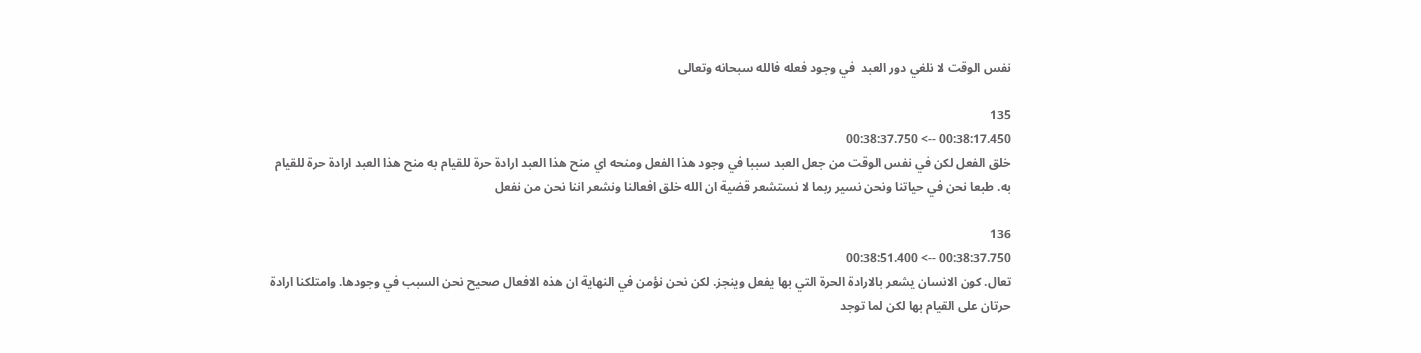نفس الوقت لا نلغي دور العبد  في وجود فعله فالله سبحانه وتعالى

135
00:38:17.450 --> 00:38:37.750
خلق الفعل لكن في نفس الوقت من جعل العبد سببا في وجود هذا الفعل ومنحه اي منح هذا العبد ارادة حرة للقيام به منح هذا العبد ارادة حرة للقيام به. طبعا نحن في حياتنا ونحن نسير ربما لا نستشعر قضية ان الله خلق افعالنا ونشعر اننا نحن من نفعل

136
00:38:37.750 --> 00:38:51.400
تعال. كون الانسان يشعر بالارادة الحرة التي بها يفعل وينجز. لكن نحن نؤمن في النهاية ان هذه الافعال صحيح نحن السبب في وجودها. وامتلكنا ارادة حرتان على القيام بها لكن لما توجد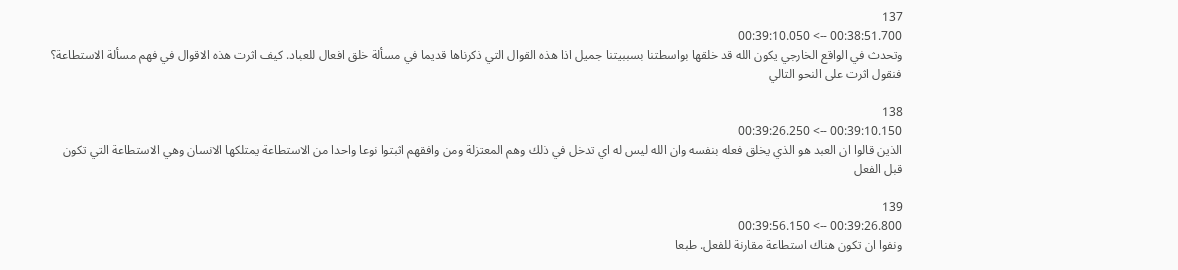137
00:38:51.700 --> 00:39:10.050
وتحدث في الواقع الخارجي يكون الله قد خلقها بواسطتنا بسببيتنا جميل اذا هذه القوال التي ذكرناها قديما في مسألة خلق افعال للعباد. كيف اثرت هذه الاقوال في فهم مسألة الاستطاعة؟ فنقول اثرت على النحو التالي

138
00:39:10.150 --> 00:39:26.250
الذين قالوا ان العبد هو الذي يخلق فعله بنفسه وان الله ليس له اي تدخل في ذلك وهم المعتزلة ومن وافقهم اثبتوا نوعا واحدا من الاستطاعة يمتلكها الانسان وهي الاستطاعة التي تكون قبل الفعل

139
00:39:26.800 --> 00:39:56.150
ونفوا ان تكون هناك استطاعة مقارنة للفعل. طبعا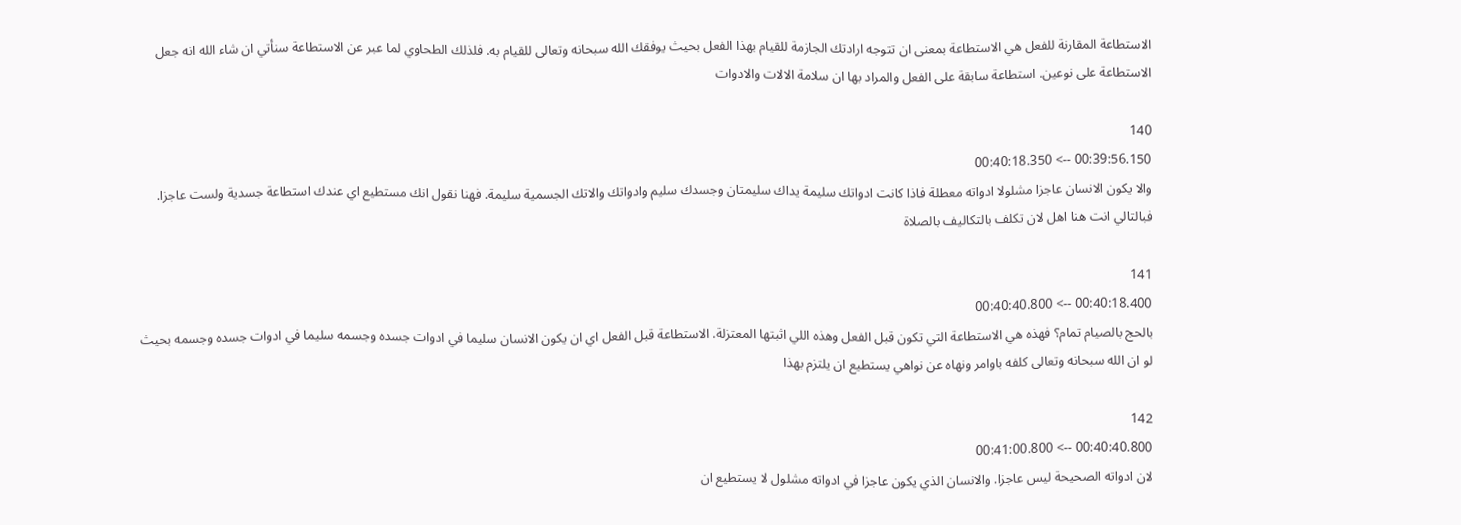الاستطاعة المقارنة للفعل هي الاستطاعة بمعنى ان تتوجه ارادتك الجازمة للقيام بهذا الفعل بحيث يوفقك الله سبحانه وتعالى للقيام به. فلذلك الطحاوي لما عبر عن الاستطاعة سنأتي ان شاء الله انه جعل الاستطاعة على نوعين. استطاعة سابقة على الفعل والمراد بها ان سلامة الالات والادوات

140
00:39:56.150 --> 00:40:18.350
والا يكون الانسان عاجزا مشلولا ادواته معطلة فاذا كانت ادواتك سليمة يداك سليمتان وجسدك سليم وادواتك والاتك الجسمية سليمة. فهنا نقول انك مستطيع اي عندك استطاعة جسدية ولست عاجزا. فبالتالي انت هنا اهل لان تكلف بالتكاليف بالصلاة

141
00:40:18.400 --> 00:40:40.800
بالحج بالصيام تمام؟ فهذه هي الاستطاعة التي تكون قبل الفعل وهذه اللي اثبتها المعتزلة. الاستطاعة قبل الفعل اي ان يكون الانسان سليما في ادوات جسده وجسمه سليما في ادوات جسده وجسمه بحيث لو ان الله سبحانه وتعالى كلفه باوامر ونهاه عن نواهي يستطيع ان يلتزم بهذا

142
00:40:40.800 --> 00:41:00.800
لان ادواته الصحيحة ليس عاجزا. والانسان الذي يكون عاجزا في ادواته مشلول لا يستطيع ان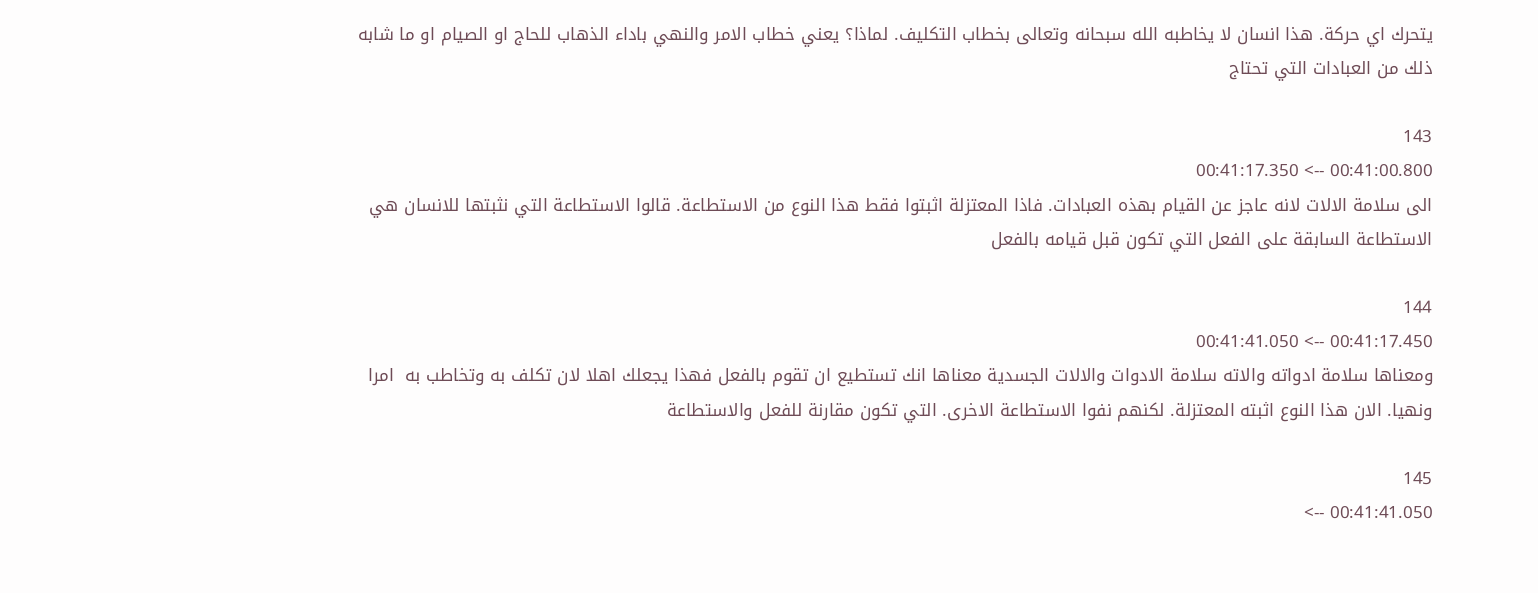يتحرك اي حركة. هذا انسان لا يخاطبه الله سبحانه وتعالى بخطاب التكليف. لماذا؟ يعني خطاب الامر والنهي باداء الذهاب للحاج او الصيام او ما شابه ذلك من العبادات التي تحتاج

143
00:41:00.800 --> 00:41:17.350
الى سلامة الالات لانه عاجز عن القيام بهذه العبادات. فاذا المعتزلة اثبتوا فقط هذا النوع من الاستطاعة. قالوا الاستطاعة التي نثبتها للانسان هي الاستطاعة السابقة على الفعل التي تكون قبل قيامه بالفعل

144
00:41:17.450 --> 00:41:41.050
ومعناها سلامة ادواته والاته سلامة الادوات والالات الجسدية معناها انك تستطيع ان تقوم بالفعل فهذا يجعلك اهلا لان تكلف به وتخاطب به  امرا ونهيا. الان هذا النوع اثبته المعتزلة. لكنهم نفوا الاستطاعة الاخرى. التي تكون مقارنة للفعل والاستطاعة

145
00:41:41.050 -->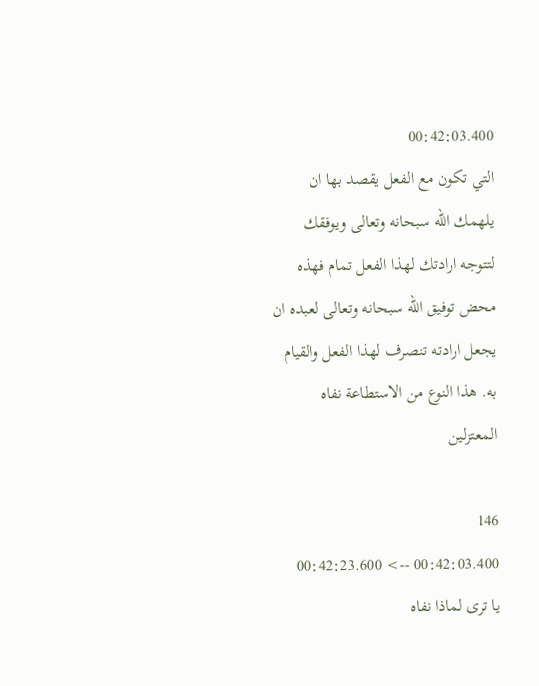00:42:03.400
التي تكون مع الفعل يقصد بها ان يلهمك الله سبحانه وتعالى ويوفقك لتتوجه ارادتك لهذا الفعل تمام فهذه محض توفيق الله سبحانه وتعالى لعبده ان يجعل ارادته تنصرف لهذا الفعل والقيام به. هذا النوع من الاستطاعة نفاه المعتزلين

146
00:42:03.400 --> 00:42:23.600
يا ترى لماذا نفاه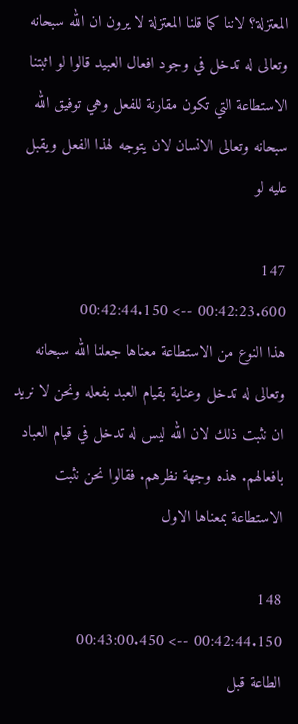المعتزلة؟ لاننا كما قلنا المعتزلة لا يرون ان الله سبحانه وتعالى له تدخل في وجود افعال العبيد قالوا لو اثبتنا الاستطاعة التي تكون مقارنة للفعل وهي توفيق الله سبحانه وتعالى الانسان لان يتوجه لهذا الفعل ويقبل عليه لو

147
00:42:23.600 --> 00:42:44.150
هذا النوع من الاستطاعة معناها جعلنا الله سبحانه وتعالى له تدخل وعناية بقيام العبد بفعله ونحن لا نريد ان نثبت ذلك لان الله ليس له تدخل في قيام العباد بافعالهم. هذه وجهة نظرهم. فقالوا نحن نثبت الاستطاعة بمعناها الاول

148
00:42:44.150 --> 00:43:00.450
الطاعة قبل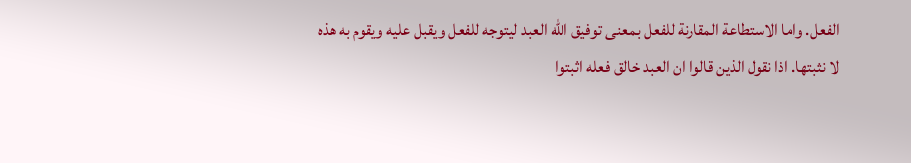الفعل. واما الاستطاعة المقارنة للفعل بمعنى توفيق الله العبد ليتوجه للفعل ويقبل عليه ويقوم به هذه لا نثبتها. اذا نقول الذين قالوا ان العبد خالق فعله اثبتوا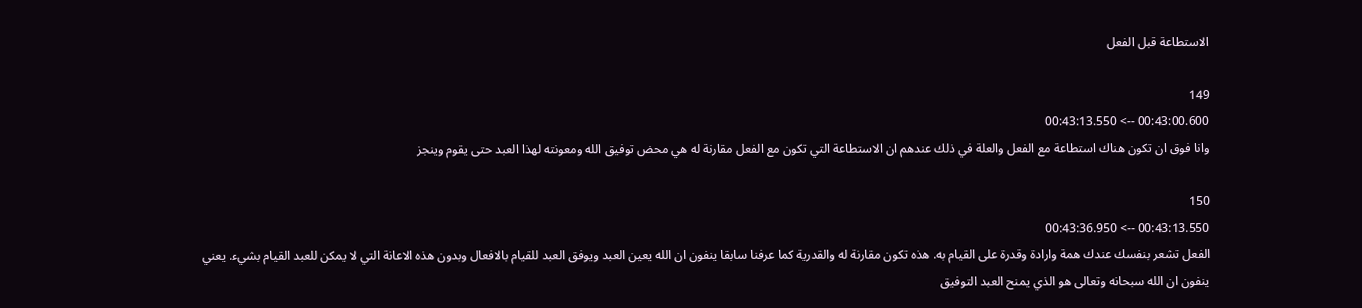الاستطاعة قبل الفعل

149
00:43:00.600 --> 00:43:13.550
وانا فوق ان تكون هناك استطاعة مع الفعل والعلة في ذلك عندهم ان الاستطاعة التي تكون مع الفعل مقارنة له هي محض توفيق الله ومعونته لهذا العبد حتى يقوم وينجز

150
00:43:13.550 --> 00:43:36.950
الفعل تشعر بنفسك عندك همة وارادة وقدرة على القيام به. هذه تكون مقارنة له والقدرية كما عرفنا سابقا ينفون ان الله يعين العبد ويوفق العبد للقيام بالافعال وبدون هذه الاعانة التي لا يمكن للعبد القيام بشيء. يعني ينفون ان الله سبحانه وتعالى هو الذي يمنح العبد التوفيق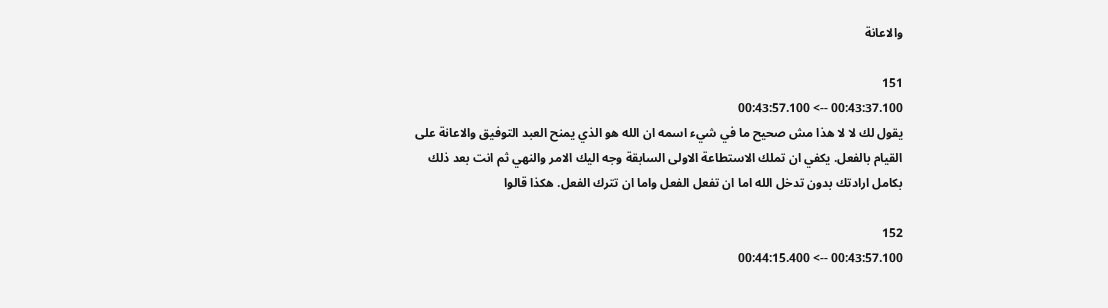والاعانة

151
00:43:37.100 --> 00:43:57.100
يقول لك لا لا هذا مش صحيح ما في شيء اسمه ان الله هو الذي يمنح العبد التوفيق والاعانة على القيام بالفعل. يكفي ان تملك الاستطاعة الاولى السابقة وجه اليك الامر والنهي ثم انت بعد ذلك بكامل ارادتك بدون تدخل الله اما ان تفعل الفعل واما ان تترك الفعل. هكذا قالوا

152
00:43:57.100 --> 00:44:15.400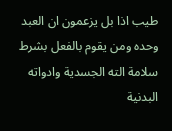طيب اذا بل يزعمون ان العبد وحده ومن يقوم بالفعل بشرط سلامة الته الجسدية وادواته البدنية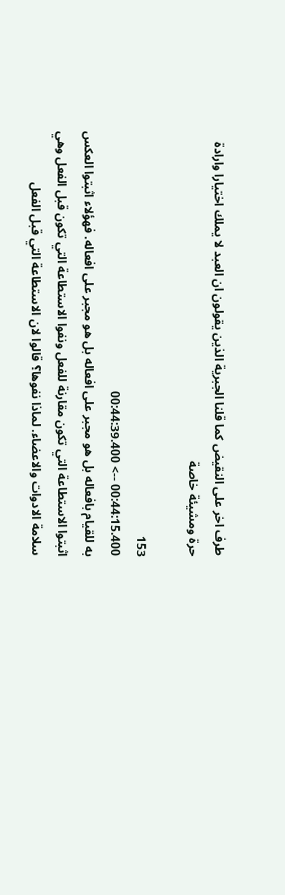طرف اخر على النقيض كما قلنا الجبرية الذين يقولون ان العبد لا يملك اختيارا وارادة حرة ومشيئة خاصة

153
00:44:15.400 --> 00:44:39.400
به للقيام بافعاله بل هو مجبر على افعاله بل هو مجبر على افعاله. فهؤلاء اثبتوا العكس اثبتوا الاستطاعة التي تكون مقارنة للفعل ونفوا الاستطاعة التي تكون قبل الفعل وهي سلامة الادوات والاعضاء. لماذا نفوها؟ قالوا لان الاستطاعة التي قبل الفعل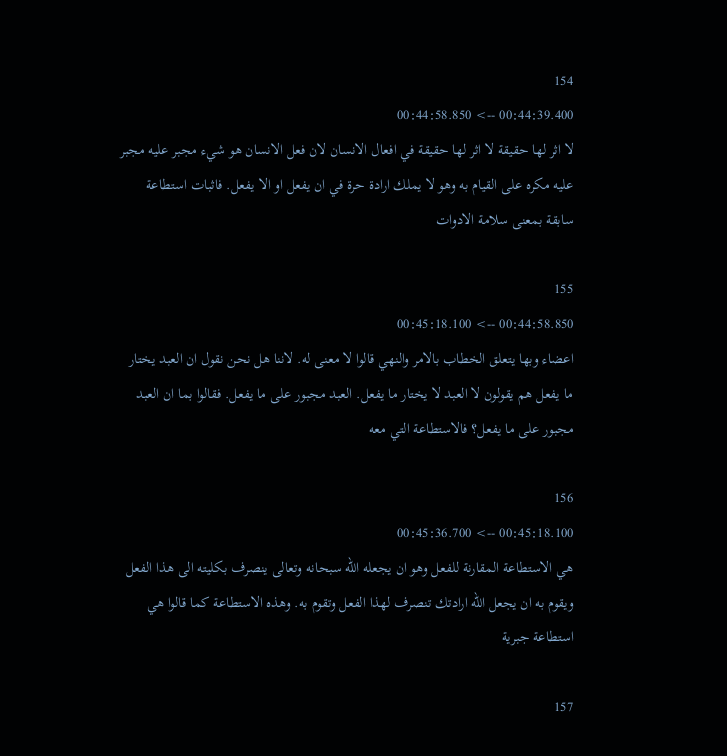154
00:44:39.400 --> 00:44:58.850
لا اثر لها حقيقة لا اثر لها حقيقة في افعال الانسان لان فعل الانسان هو شيء مجبر عليه مجبر عليه مكره على القيام به وهو لا يملك ارادة حرة في ان يفعل او الا يفعل. فاثبات استطاعة سابقة بمعنى سلامة الادوات

155
00:44:58.850 --> 00:45:18.100
اعضاء وبها يتعلق الخطاب بالامر والنهي قالوا لا معنى له. لاننا هل نحن نقول ان العبد يختار ما يفعل هم يقولون لا العبد لا يختار ما يفعل. العبد مجبور على ما يفعل. فقالوا بما ان العبد مجبور على ما يفعل؟ فالاستطاعة التي معه

156
00:45:18.100 --> 00:45:36.700
هي الاستطاعة المقارنة للفعل وهو ان يجعله الله سبحانه وتعالى ينصرف بكليته الى هذا الفعل ويقوم به ان يجعل الله ارادتك تنصرف لهذا الفعل وتقوم به. وهذه الاستطاعة كما قالوا هي استطاعة جبرية

157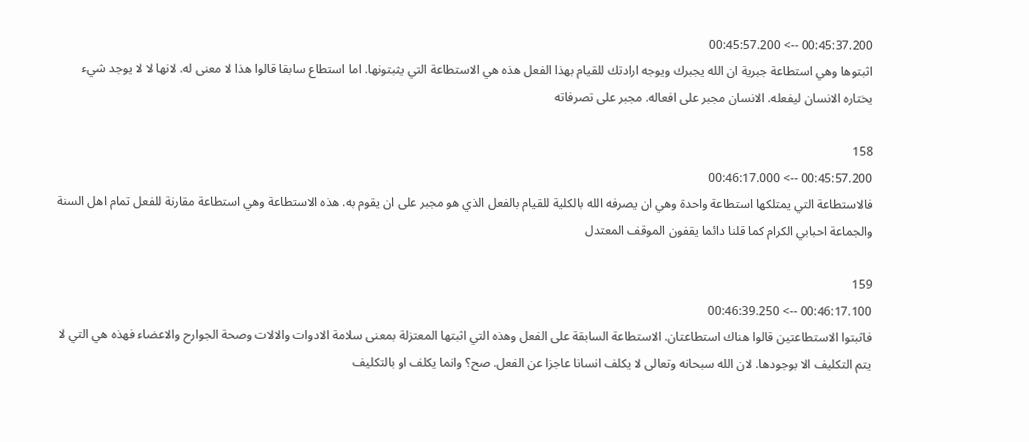00:45:37.200 --> 00:45:57.200
اثبتوها وهي استطاعة جبرية ان الله يجبرك ويوجه ارادتك للقيام بهذا الفعل هذه هي الاستطاعة التي يثبتونها. اما استطاع سابقا قالوا هذا لا معنى له. لانها لا لا يوجد شيء يختاره الانسان ليفعله. الانسان مجبر على افعاله. مجبر على تصرفاته

158
00:45:57.200 --> 00:46:17.000
فالاستطاعة التي يمتلكها استطاعة واحدة وهي ان يصرفه الله بالكلية للقيام بالفعل الذي هو مجبر على ان يقوم به. هذه الاستطاعة وهي استطاعة مقارنة للفعل تمام اهل السنة والجماعة احبابي الكرام كما قلنا دائما يقفون الموقف المعتدل

159
00:46:17.100 --> 00:46:39.250
فاثبتوا الاستطاعتين قالوا هناك استطاعتان. الاستطاعة السابقة على الفعل وهذه التي اثبتها المعتزلة بمعنى سلامة الادوات والالات وصحة الجوارح والاعضاء فهذه هي التي لا يتم التكليف الا بوجودها. لان الله سبحانه وتعالى لا يكلف انسانا عاجزا عن الفعل. صح؟ وانما يكلف او بالتكليف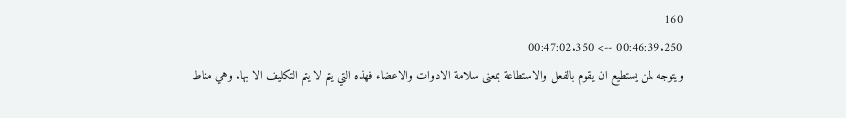160
00:46:39.250 --> 00:47:02.350
ويتوجه لمن يستطيع ان يقوم بالفعل والاستطاعة بمعنى سلامة الادوات والاعضاء فهذه التي يتم لا يتم التكليف الا بها. وهي مناط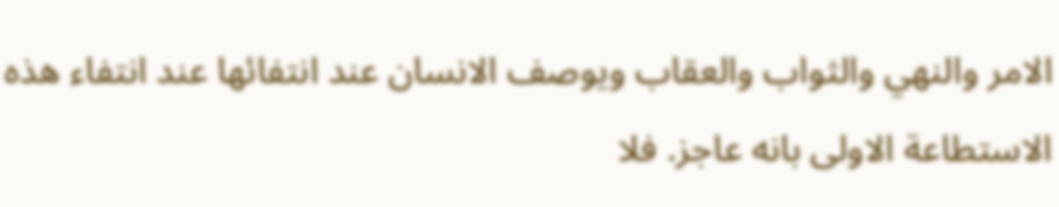الامر والنهي والثواب والعقاب ويوصف الانسان عند انتفائها عند انتفاء هذه الاستطاعة الاولى بانه عاجز. فلا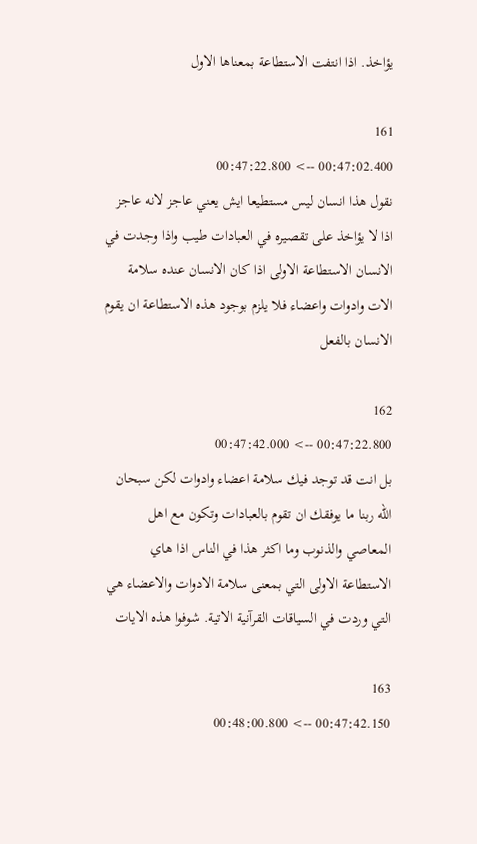يؤاخذ. اذا انتفت الاستطاعة بمعناها الاول

161
00:47:02.400 --> 00:47:22.800
نقول هذا انسان ليس مستطيعا ايش يعني عاجز لانه عاجز اذا لا يؤاخذ على تقصيره في العبادات طيب واذا وجدت في الانسان الاستطاعة الاولى اذا كان الانسان عنده سلامة الات وادوات واعضاء فلا يلزم بوجود هذه الاستطاعة ان يقوم الانسان بالفعل

162
00:47:22.800 --> 00:47:42.000
بل انت قد توجد فيك سلامة اعضاء وادوات لكن سبحان الله ربنا ما يوفقك ان تقوم بالعبادات وتكون مع اهل المعاصي والذنوب وما اكثر هذا في الناس اذا هاي الاستطاعة الاولى التي بمعنى سلامة الادوات والاعضاء هي التي وردت في السياقات القرآنية الاتية. شوفوا هذه الايات

163
00:47:42.150 --> 00:48:00.800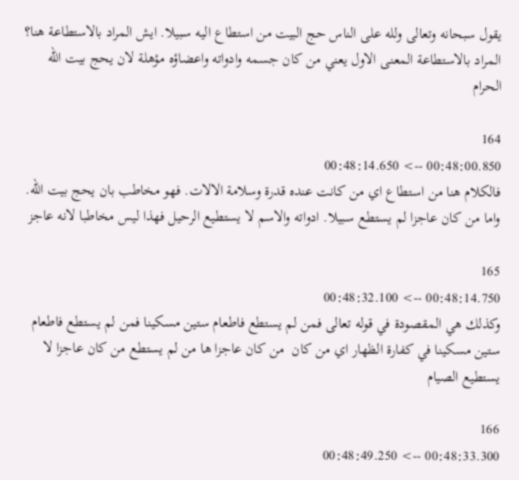يقول سبحانه وتعالى ولله على الناس حج البيت من استطاع اليه سبيلا. ايش المراد بالاستطاعة هنا؟ المراد بالاستطاعة المعنى الاول يعني من كان جسمه وادواته واعضاؤه مؤهلة لان يحج بيت الله الحرام

164
00:48:00.850 --> 00:48:14.650
فالكلام هنا من استطاع اي من كانت عنده قدرة وسلامة الالات. فهو مخاطب بان يحج بيت الله. واما من كان عاجزا لم يستطع سبيلا. ادواته والاسم لا يستطيع الرحيل فهذا ليس مخاطبا لانه عاجز

165
00:48:14.750 --> 00:48:32.100
وكذلك هي المقصودة في قوله تعالى فمن لم يستطع فاطعام ستين مسكينا فمن لم يستطع فاطعام ستين مسكينا في كفارة الظهار اي من كان  من كان عاجزا ها من لم يستطع من كان عاجزا لا يستطيع الصيام

166
00:48:33.300 --> 00:48:49.250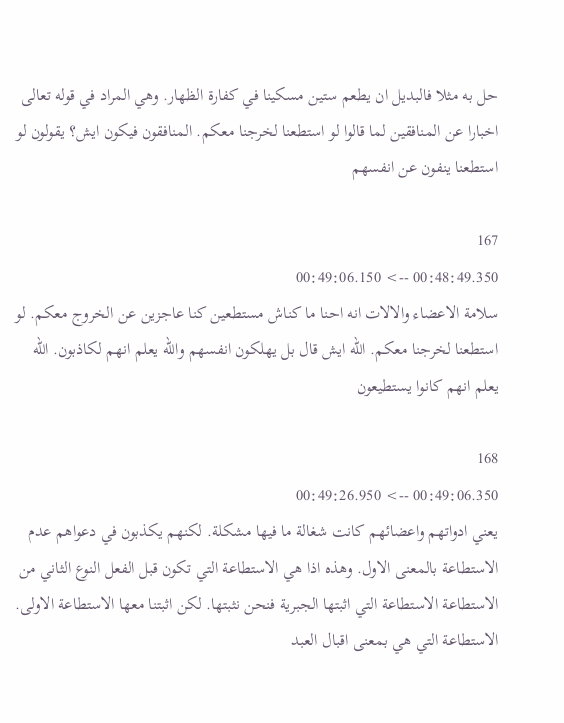حل به مثلا فالبديل ان يطعم ستين مسكينا في كفارة الظهار. وهي المراد في قوله تعالى اخبارا عن المنافقين لما قالوا لو استطعنا لخرجنا معكم. المنافقون فيكون ايش؟ يقولون لو استطعنا ينفون عن انفسهم

167
00:48:49.350 --> 00:49:06.150
سلامة الاعضاء والالات انه احنا ما كناش مستطعين كنا عاجزين عن الخروج معكم. لو استطعنا لخرجنا معكم. الله ايش قال بل يهلكون انفسهم والله يعلم انهم لكاذبون. الله يعلم انهم كانوا يستطيعون

168
00:49:06.350 --> 00:49:26.950
يعني ادواتهم واعضائهم كانت شغالة ما فيها مشكلة. لكنهم يكذبون في دعواهم عدم الاستطاعة بالمعنى الاول. وهذه اذا هي الاستطاعة التي تكون قبل الفعل النوع الثاني من الاستطاعة الاستطاعة التي اثبتها الجبرية فنحن نثبتها. لكن اثبتنا معها الاستطاعة الاولى. الاستطاعة التي هي بمعنى اقبال العبد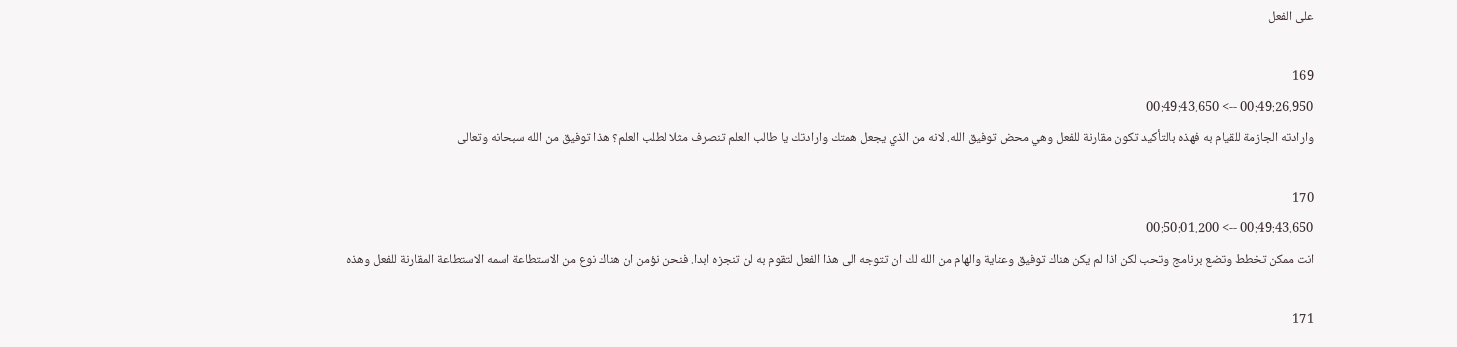على الفعل

169
00:49:26.950 --> 00:49:43.650
وارادته الجازمة للقيام به فهذه بالتأكيد تكون مقارنة للفعل وهي محض توفيق الله. لانه من الذي يجعل همتك وارادتك يا طالب العلم تنصرف مثلا لطلب العلم؟ هذا توفيق من الله سبحانه وتعالى

170
00:49:43.650 --> 00:50:01.200
انت ممكن تخطط وتضع برنامج وتحب لكن اذا لم يكن هناك توفيق وعناية والهام من الله لك ان تتوجه الى هذا الفعل لتقوم به لن تنجزه ابدا. فنحن نؤمن ان هناك نوع من الاستطاعة اسمه الاستطاعة المقارنة للفعل وهذه

171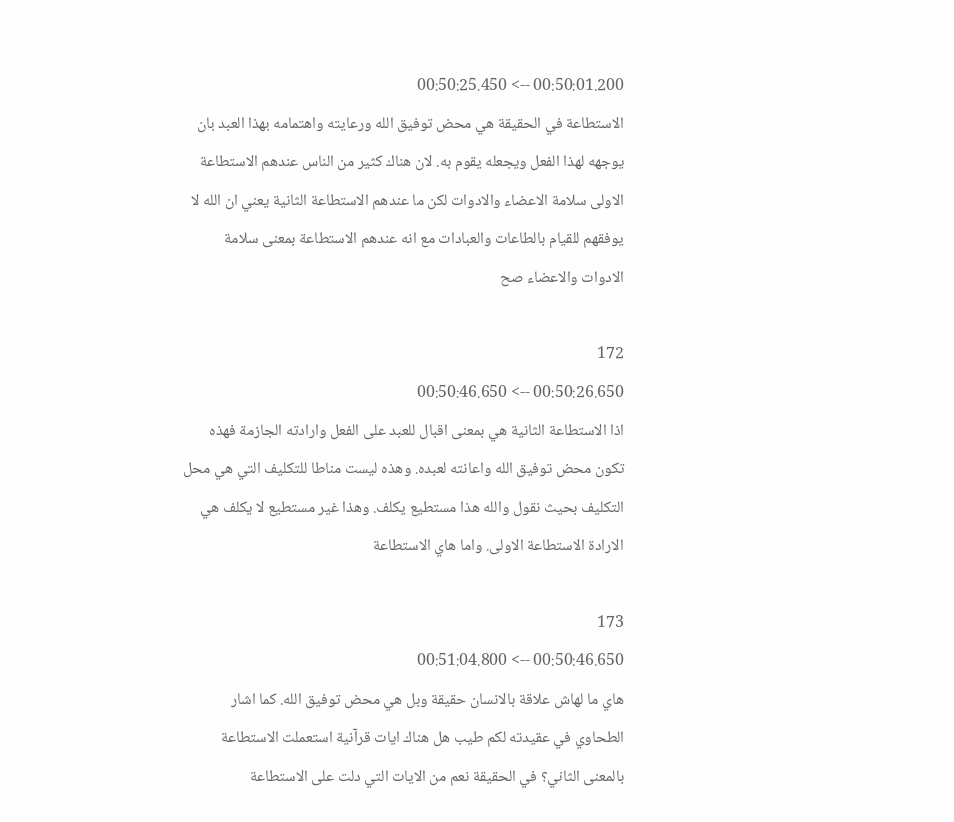00:50:01.200 --> 00:50:25.450
الاستطاعة في الحقيقة هي محض توفيق الله ورعايته واهتمامه بهذا العبد بان يوجهه لهذا الفعل ويجعله يقوم به. لان هناك كثير من الناس عندهم الاستطاعة الاولى سلامة الاعضاء والادوات لكن ما عندهم الاستطاعة الثانية يعني ان الله لا يوفقهم للقيام بالطاعات والعبادات مع انه عندهم الاستطاعة بمعنى سلامة الادوات والاعضاء صح

172
00:50:26.650 --> 00:50:46.650
اذا الاستطاعة الثانية هي بمعنى اقبال للعبد على الفعل وارادته الجازمة فهذه تكون محض توفيق الله واعانته لعبده. وهذه ليست مناطا للتكليف التي هي محل التكليف بحيث نقول والله هذا مستطيع يكلف. وهذا غير مستطيع لا يكلف هي الارادة الاستطاعة الاولى. واما هاي الاستطاعة

173
00:50:46.650 --> 00:51:04.800
هاي ما لهاش علاقة بالانسان حقيقة وبل هي محض توفيق الله. كما اشار الطحاوي في عقيدته لكم طيب هل هناك ايات قرآنية استعملت الاستطاعة بالمعنى الثاني؟ في الحقيقة نعم من الايات التي دلت على الاستطاعة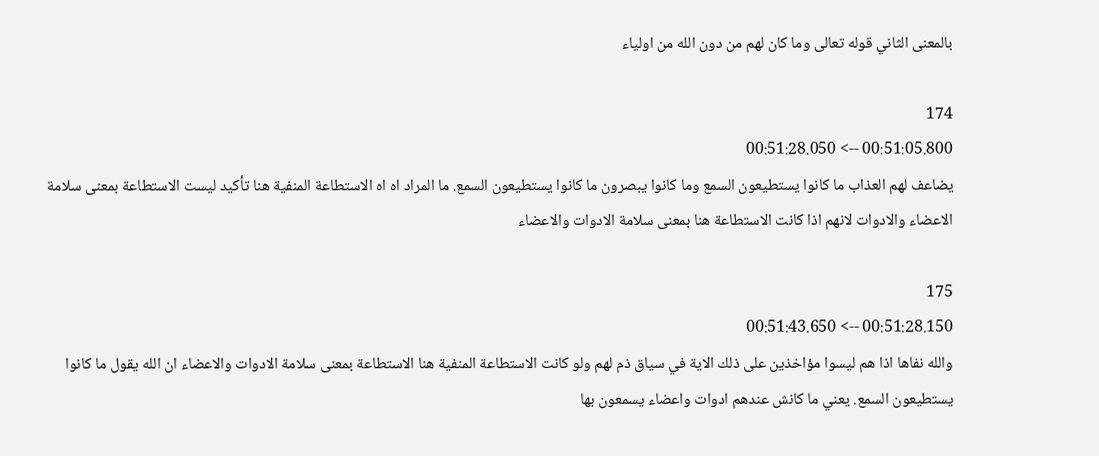بالمعنى الثاني قوله تعالى وما كان لهم من دون الله من اولياء

174
00:51:05.800 --> 00:51:28.050
يضاعف لهم العذاب ما كانوا يستطيعون السمع وما كانوا يبصرون ما كانوا يستطيعون السمع. ما المراد اه اه الاستطاعة المنفية هنا تأكيد ليست الاستطاعة بمعنى سلامة الاعضاء والادوات لانهم اذا كانت الاستطاعة هنا بمعنى سلامة الادوات والاعضاء

175
00:51:28.150 --> 00:51:43.650
والله نفاها اذا هم ليسوا مؤاخذين على ذلك الاية في سياق ذم لهم ولو كانت الاستطاعة المنفية هنا الاستطاعة بمعنى سلامة الادوات والاعضاء ان الله يقول ما كانوا يستطيعون السمع. يعني ما كانش عندهم ادوات واعضاء يسمعون بها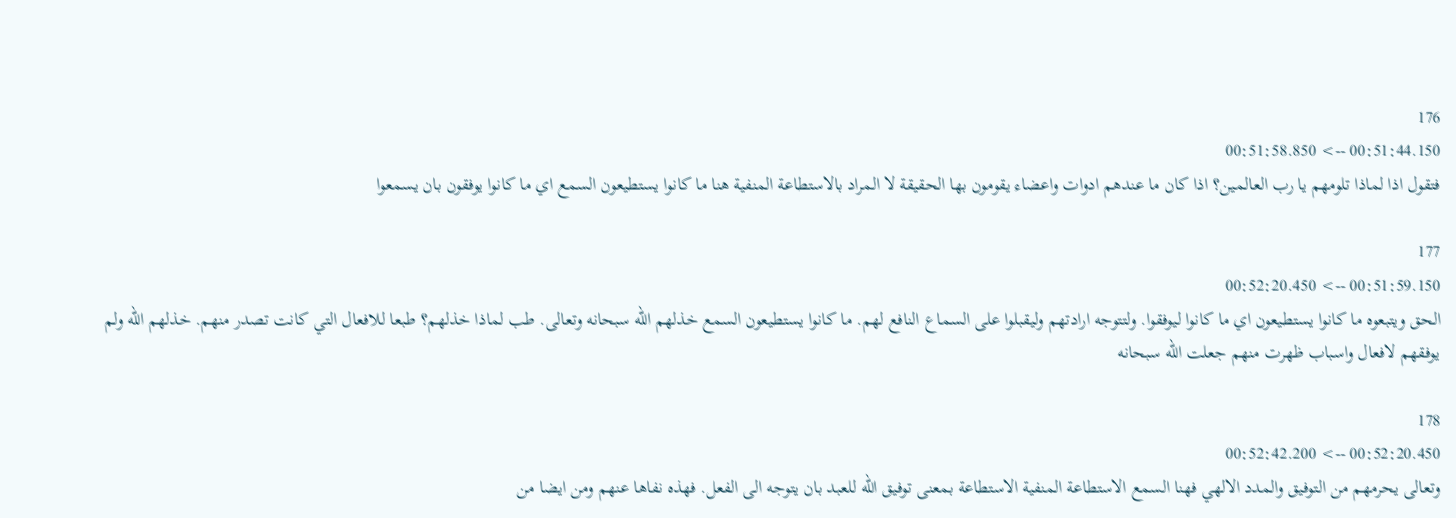176
00:51:44.150 --> 00:51:58.850
فتقول اذا لماذا تلومهم يا رب العالمين؟ اذا كان ما عندهم ادوات واعضاء يقومون بها الحقيقة لا المراد بالاستطاعة المنفية هنا ما كانوا يستطيعون السمع اي ما كانوا يوفقون بان يسمعوا

177
00:51:59.150 --> 00:52:20.450
الحق ويتبعوه ما كانوا يستطيعون اي ما كانوا ليوفقوا. ولتتوجه ارادتهم وليقبلوا على السماع النافع لهم. ما كانوا يستطيعون السمع خذلهم الله سبحانه وتعالى. طب لماذا خذلهم؟ طبعا للافعال التي كانت تصدر منهم. خذلهم الله ولم يوفقهم لافعال واسباب ظهرت منهم جعلت الله سبحانه

178
00:52:20.450 --> 00:52:42.200
وتعالى يحرمهم من التوفيق والمدد الالهي فهنا السمع الاستطاعة المنفية الاستطاعة بمعنى توفيق الله للعبد بان يتوجه الى الفعل. فهذه نفاها عنهم ومن ايضا من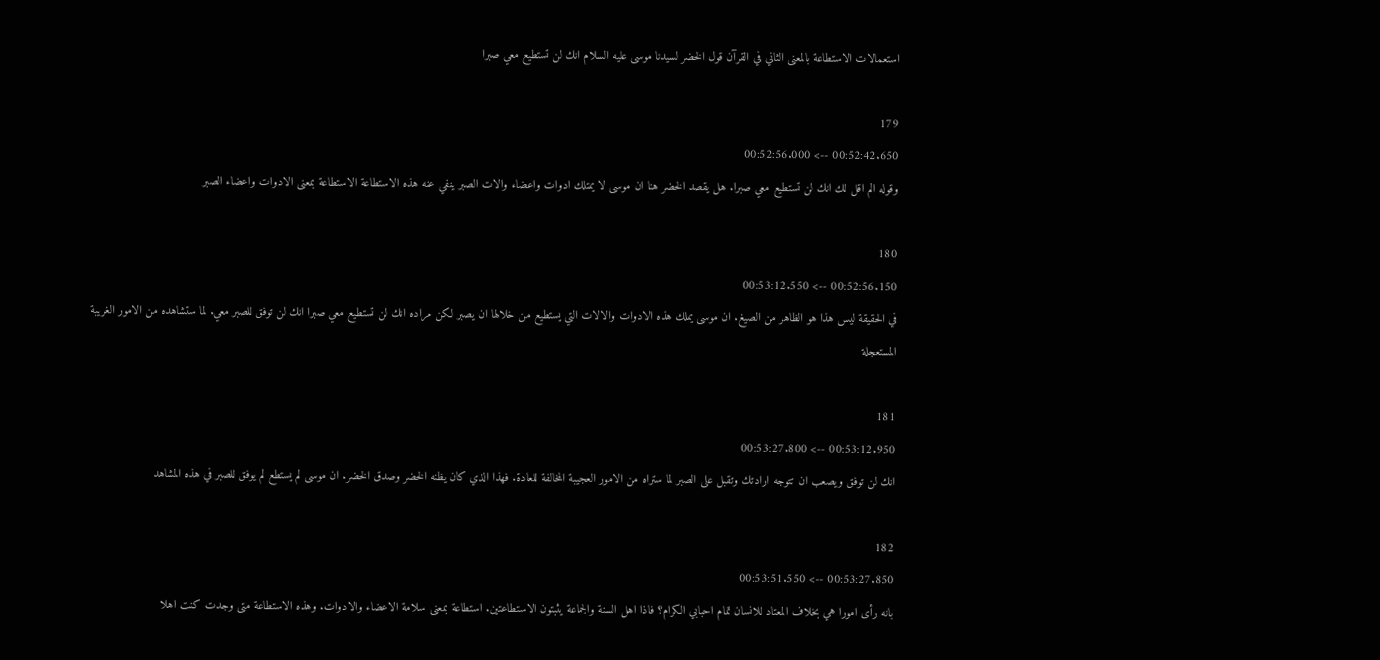استعمالات الاستطاعة بالمعنى الثاني في القرآن قول الخضر لسيدنا موسى عليه السلام انك لن تستطيع معي صبرا

179
00:52:42.650 --> 00:52:56.000
وقوله الم اقل لك انك لن تستطيع معي صبرا. هل يقصد الخضر هنا ان موسى لا يمتلك ادوات واعضاء والات الصبر ينفي عنه هذه الاستطاعة الاستطاعة بمعنى الادوات واعضاء الصبر

180
00:52:56.150 --> 00:53:12.550
في الحقيقة ليس هذا هو الظاهر من الصيغ. ان موسى يملك هذه الادوات والالات التي يستطيع من خلالها ان يصبر لكن مراده انك لن تستطيع معي صبرا انك لن توفق للصبر معي. لما ستشاهده من الامور الغريبة المستعجلة

181
00:53:12.950 --> 00:53:27.800
انك لن توفق ويصعب ان تتوجه ارادتك وتقبل على الصبر لما ستراه من الامور العجيبة المخالفة للعادة. فهذا الذي كان يظنه الخضر وصدق الخضر. ان موسى لم يستطع لم يوفق للصبر في هذه المشاهد

182
00:53:27.850 --> 00:53:51.550
بانه رأى امورا هي بخلاف المعتاد للانسان تمام احبابي الكرام؟ فاذا اهل السنة والجماعة يثبتون الاستطاعتين. استطاعة بمعنى سلامة الاعضاء والادوات. وهذه الاستطاعة متى وجدت كنت اهلا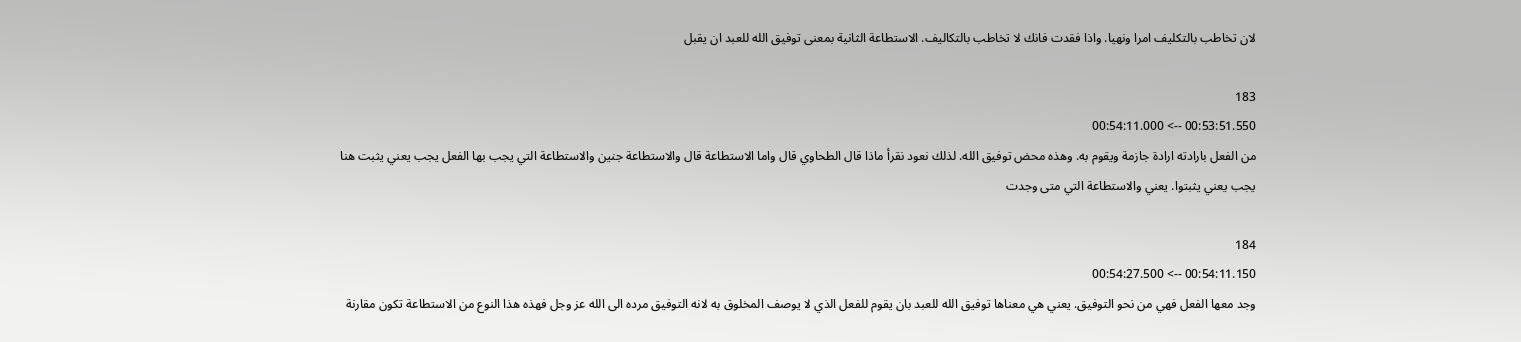لان تخاطب بالتكليف امرا ونهيا. واذا فقدت فانك لا تخاطب بالتكاليف. الاستطاعة الثانية بمعنى توفيق الله للعبد ان يقبل

183
00:53:51.550 --> 00:54:11.000
من الفعل بارادته ارادة جازمة ويقوم به. وهذه محض توفيق الله. لذلك نعود نقرأ ماذا قال الطحاوي قال واما الاستطاعة قال والاستطاعة جنين والاستطاعة التي يجب بها الفعل يجب يعني يثبت هنا يجب يعني يثبتوا. يعني والاستطاعة التي متى وجدت

184
00:54:11.150 --> 00:54:27.500
وجد معها الفعل فهي من نحو التوفيق. يعني هي معناها توفيق الله للعبد بان يقوم للفعل الذي لا يوصف المخلوق به لانه التوفيق مرده الى الله عز وجل فهذه هذا النوع من الاستطاعة تكون مقارنة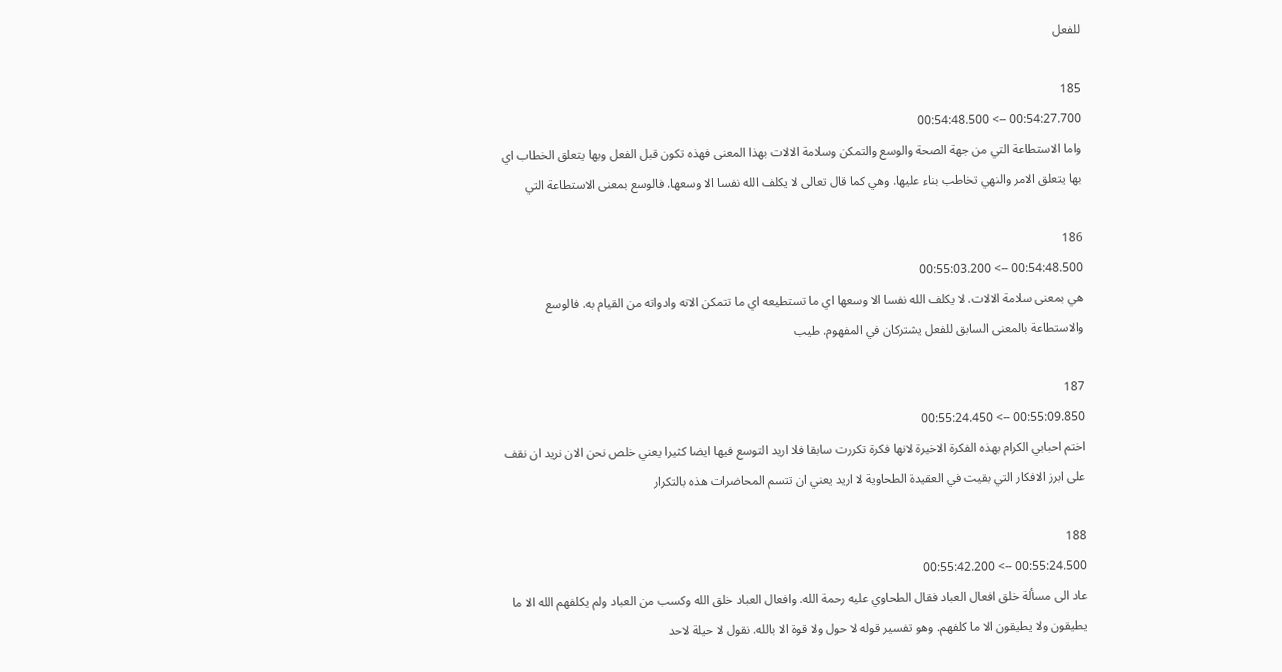للفعل

185
00:54:27.700 --> 00:54:48.500
واما الاستطاعة التي من جهة الصحة والوسع والتمكن وسلامة الالات بهذا المعنى فهذه تكون قبل الفعل وبها يتعلق الخطاب اي بها يتعلق الامر والنهي تخاطب بناء عليها. وهي كما قال تعالى لا يكلف الله نفسا الا وسعها. فالوسع بمعنى الاستطاعة التي

186
00:54:48.500 --> 00:55:03.200
هي بمعنى سلامة الالات. لا يكلف الله نفسا الا وسعها اي ما تستطيعه اي ما تتمكن الاته وادواته من القيام به. فالوسع والاستطاعة بالمعنى السابق للفعل يشتركان في المفهوم. طيب

187
00:55:09.850 --> 00:55:24.450
اختم احبابي الكرام بهذه الفكرة الاخيرة لانها فكرة تكررت سابقا فلا اريد التوسع فيها ايضا كثيرا يعني خلص نحن الان نريد ان نقف على ابرز الافكار التي بقيت في العقيدة الطحاوية لا اريد يعني ان تتسم المحاضرات هذه بالتكرار

188
00:55:24.500 --> 00:55:42.200
عاد الى مسألة خلق افعال العباد فقال الطحاوي عليه رحمة الله. وافعال العباد خلق الله وكسب من العباد ولم يكلفهم الله الا ما يطيقون ولا يطيقون الا ما كلفهم. وهو تفسير قوله لا حول ولا قوة الا بالله. نقول لا حيلة لاحد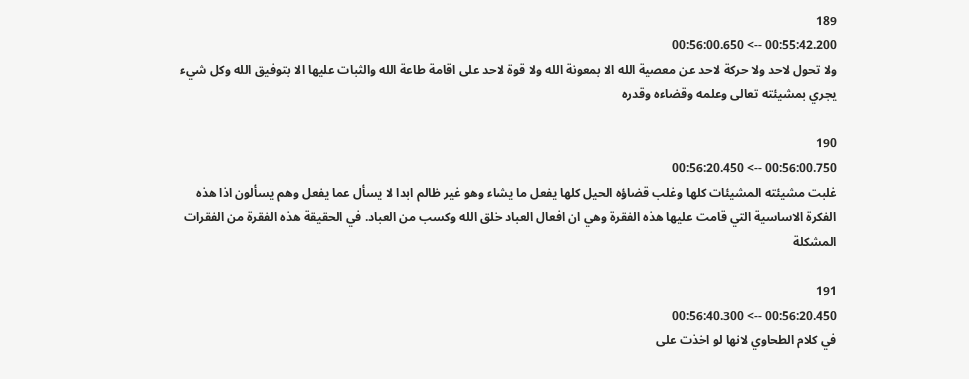189
00:55:42.200 --> 00:56:00.650
ولا تحول لاحد ولا حركة لاحد عن معصية الله الا بمعونة الله ولا قوة لاحد على اقامة طاعة الله والثبات عليها الا بتوفيق الله وكل شيء يجري بمشيئته تعالى وعلمه وقضاءه وقدره

190
00:56:00.750 --> 00:56:20.450
غلبت مشيئته المشيئات كلها وغلب قضاؤه الحيل كلها يفعل ما يشاء وهو غير ظالم ابدا لا يسأل عما يفعل وهم يسألون اذا هذه الفكرة الاساسية التي قامت عليها هذه الفقرة وهي ان افعال العباد خلق الله وكسب من العباد. في الحقيقة هذه الفقرة من الفقرات المشكلة

191
00:56:20.450 --> 00:56:40.300
في كلام الطحاوي لانها لو اخذت على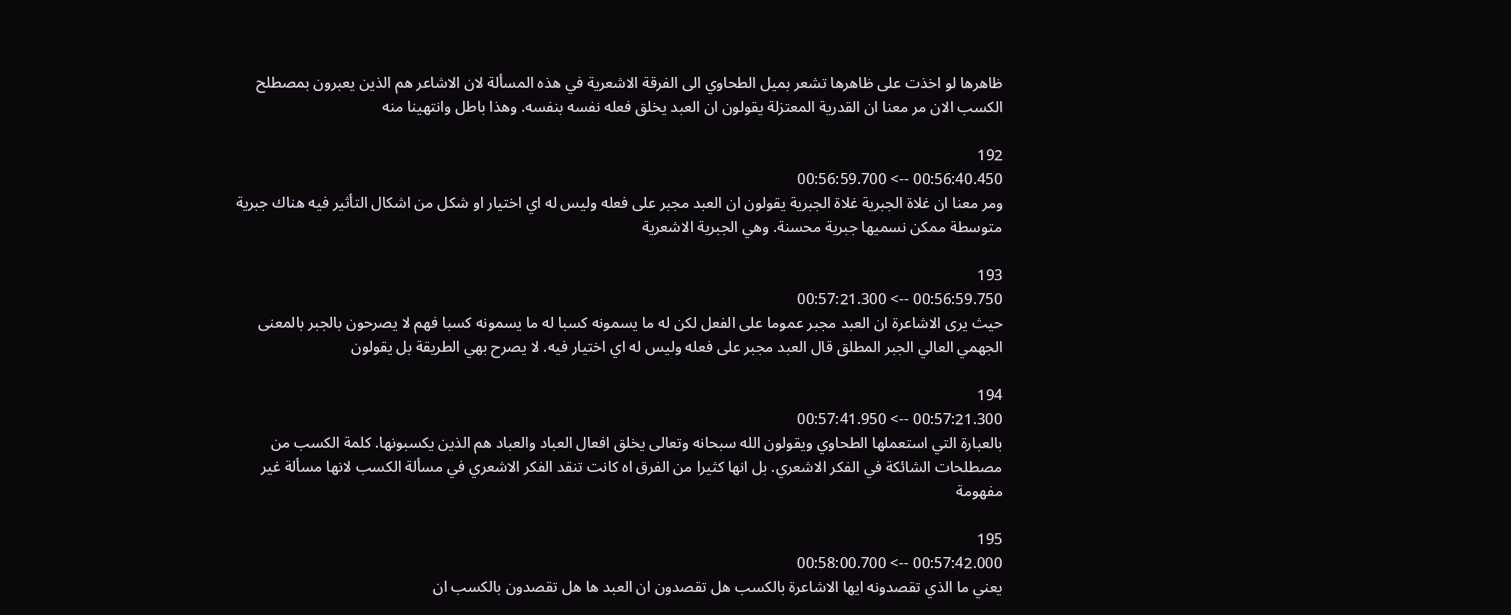ظاهرها لو اخذت على ظاهرها تشعر بميل الطحاوي الى الفرقة الاشعرية في هذه المسألة لان الاشاعر هم الذين يعبرون بمصطلح الكسب الان مر معنا ان القدرية المعتزلة يقولون ان العبد يخلق فعله نفسه بنفسه. وهذا باطل وانتهينا منه

192
00:56:40.450 --> 00:56:59.700
ومر معنا ان غلاة الجبرية غلاة الجبرية يقولون ان العبد مجبر على فعله وليس له اي اختيار او شكل من اشكال التأثير فيه هناك جبرية متوسطة ممكن نسميها جبرية محسنة. وهي الجبرية الاشعرية

193
00:56:59.750 --> 00:57:21.300
حيث يرى الاشاعرة ان العبد مجبر عموما على الفعل لكن له ما يسمونه كسبا له ما يسمونه كسبا فهم لا يصرحون بالجبر بالمعنى الجهمي العالي الجبر المطلق قال العبد مجبر على فعله وليس له اي اختيار فيه. لا يصرح بهي الطريقة بل يقولون

194
00:57:21.300 --> 00:57:41.950
بالعبارة التي استعملها الطحاوي ويقولون الله سبحانه وتعالى يخلق افعال العباد والعباد هم الذين يكسبونها. كلمة الكسب من مصطلحات الشائكة في الفكر الاشعري. بل انها كثيرا من الفرق اه كانت تنقد الفكر الاشعري في مسألة الكسب لانها مسألة غير مفهومة

195
00:57:42.000 --> 00:58:00.700
يعني ما الذي تقصدونه ايها الاشاعرة بالكسب هل تقصدون ان العبد ها هل تقصدون بالكسب ان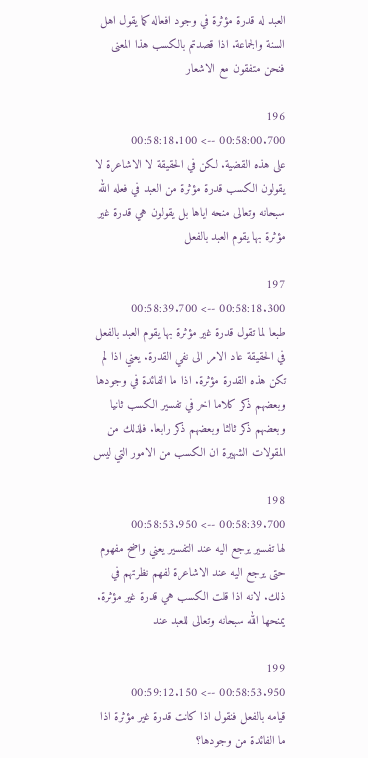العبد له قدرة مؤثرة في وجود افعاله كما يقول اهل السنة والجماعة. اذا قصدتم بالكسب هذا المعنى فنحن متفقون مع الاشعار

196
00:58:00.700 --> 00:58:18.100
على هذه القضية. لكن في الحقيقة لا الاشاعرة لا يقولون الكسب قدرة مؤثرة من العبد في فعله الله سبحانه وتعالى منحه اياها بل يقولون هي قدرة غير مؤثرة بها يقوم العبد بالفعل

197
00:58:18.300 --> 00:58:39.700
طبعا لما تقول قدرة غير مؤثرة بها يقوم العبد بالفعل في الحقيقة عاد الامر الى نفي القدرة. يعني اذا لم تكن هذه القدرة مؤثرة. اذا ما الفائدة في وجودها وبعضهم ذكر كلاما اخر في تفسير الكسب ثانيا وبعضهم ذكر ثالثا وبعضهم ذكر رابعا. فلذلك من المقولات الشهيرة ان الكسب من الامور التي ليس

198
00:58:39.700 --> 00:58:53.950
لها تفسير يرجع اليه عند التفسير يعني واضح مفهوم حتى يرجع اليه عند الاشاعرة لفهم نظرتهم في ذلك. لانه اذا قلت الكسب هي قدرة غير مؤثرة. يمنحها الله سبحانه وتعالى للعبد عند

199
00:58:53.950 --> 00:59:12.150
قيامه بالفعل فنقول اذا كانت قدرة غير مؤثرة اذا ما الفائدة من وجودها؟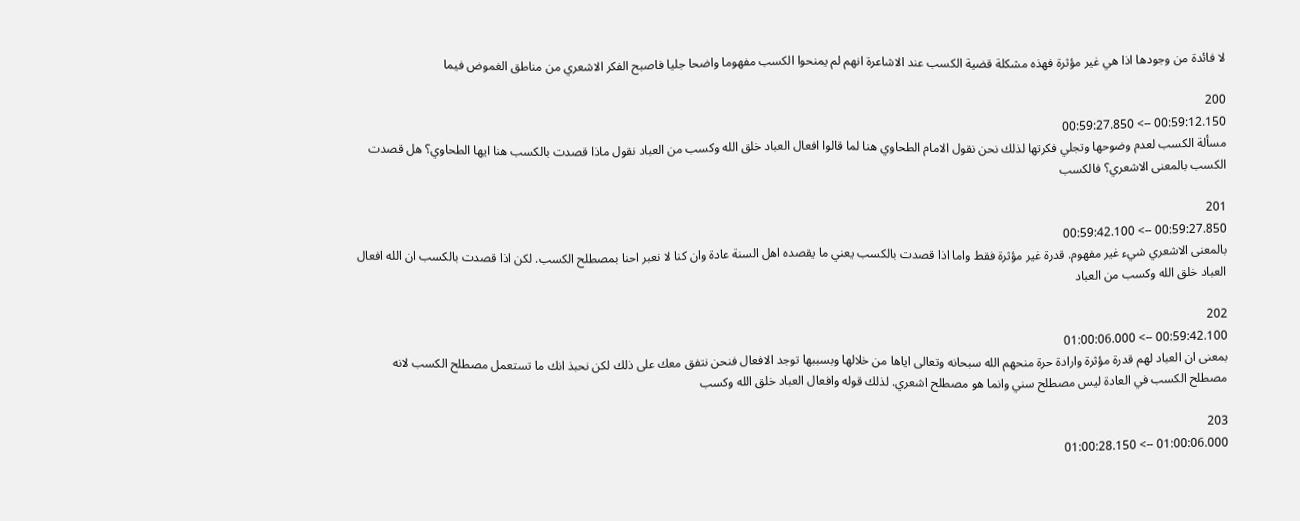لا فائدة من وجودها اذا هي غير مؤثرة فهذه مشكلة قضية الكسب عند الاشاعرة انهم لم يمنحوا الكسب مفهوما واضحا جليا فاصبح الفكر الاشعري من مناطق الغموض فيما

200
00:59:12.150 --> 00:59:27.850
مسألة الكسب لعدم وضوحها وتجلي فكرتها لذلك نحن نقول الامام الطحاوي هنا لما قالوا افعال العباد خلق الله وكسب من العباد نقول ماذا قصدت بالكسب هنا ايها الطحاوي؟ هل قصدت الكسب بالمعنى الاشعري؟ فالكسب

201
00:59:27.850 --> 00:59:42.100
بالمعنى الاشعري شيء غير مفهوم. قدرة غير مؤثرة فقط واما اذا قصدت بالكسب يعني ما يقصده اهل السنة عادة وان كنا لا نعبر احنا بمصطلح الكسب. لكن اذا قصدت بالكسب ان الله افعال العباد خلق الله وكسب من العباد

202
00:59:42.100 --> 01:00:06.000
بمعنى ان العباد لهم قدرة مؤثرة وارادة حرة منحهم الله سبحانه وتعالى اياها من خلالها وبسببها توجد الافعال فنحن نتفق معك على ذلك لكن نحبذ انك ما تستعمل مصطلح الكسب لانه مصطلح الكسب في العادة ليس مصطلح سني وانما هو مصطلح اشعري. لذلك قوله وافعال العباد خلق الله وكسب

203
01:00:06.000 --> 01:00:28.150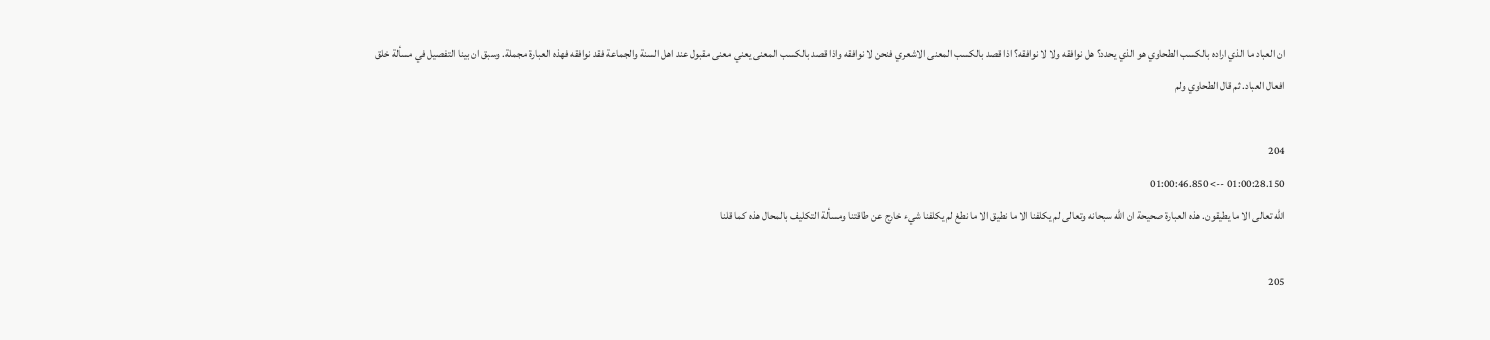ان العباد ما الذي اراده بالكسب الطحاوي هو الذي يحدد؟ هل نوافقه ولا لا نوافقه؟ اذا قصد بالكسب المعنى الاشعري فنحن لا نوافقه واذا قصد بالكسب المعنى يعني معنى مقبول عند اهل السنة والجماعة فقد نوافقه فهذه العبارة مجملة. وسبق ان بينا التفصيل في مسألة خلق افعال العباد. ثم قال الطحاوي ولم

204
01:00:28.150 --> 01:00:46.850
الله تعالى الا ما يطيقون. هذه العبارة صحيحة ان الله سبحانه وتعالى لم يكلفنا الا ما نطيق الا ما نطغ لم يكلفنا شيء خارج عن طاقتنا ومسألة التكليف بالمحال هذه كما قلنا

205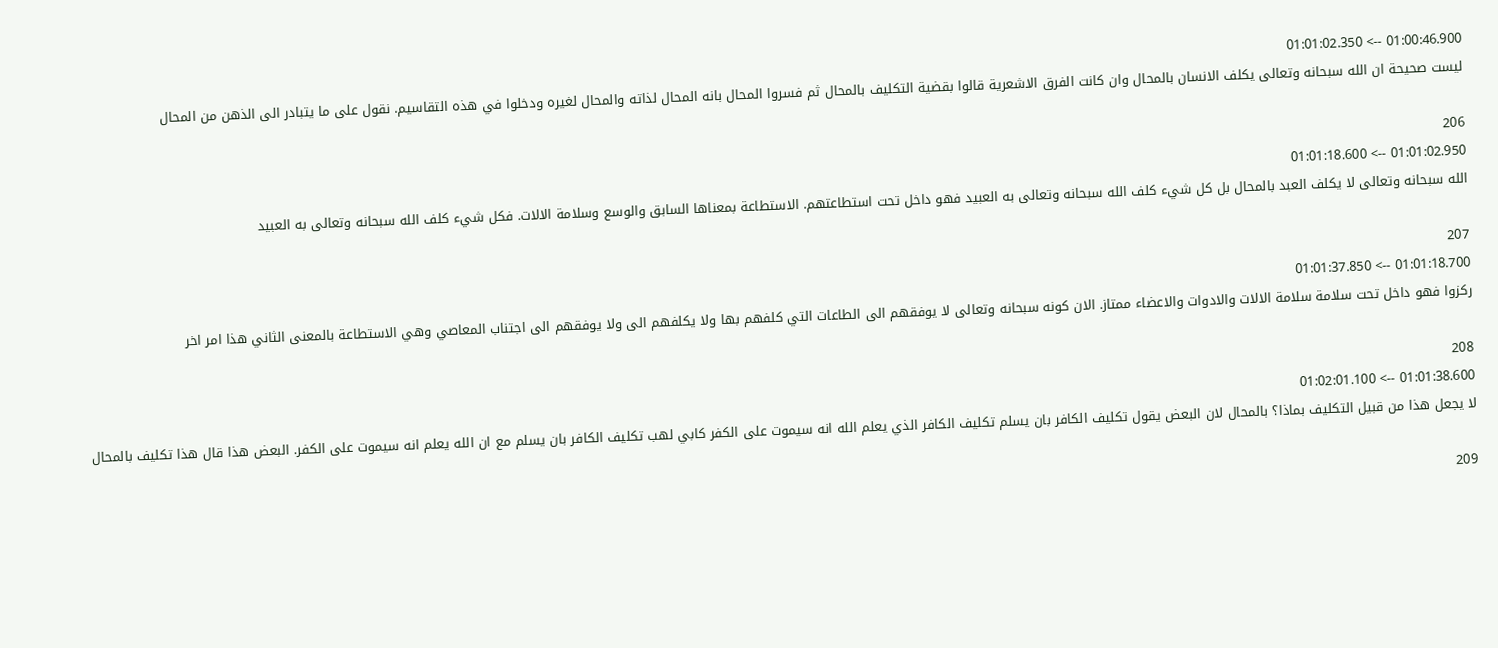01:00:46.900 --> 01:01:02.350
ليست صحيحة ان الله سبحانه وتعالى يكلف الانسان بالمحال وان كانت الفرق الاشعرية قالوا بقضية التكليف بالمحال ثم فسروا المحال بانه المحال لذاته والمحال لغيره ودخلوا في هذه التقاسيم. نقول على ما يتبادر الى الذهن من المحال

206
01:01:02.950 --> 01:01:18.600
الله سبحانه وتعالى لا يكلف العبد بالمحال بل كل شيء كلف الله سبحانه وتعالى به العبيد فهو داخل تحت استطاعتهم. الاستطاعة بمعناها السابق والوسع وسلامة الالات. فكل شيء كلف الله سبحانه وتعالى به العبيد

207
01:01:18.700 --> 01:01:37.850
ركزوا فهو داخل تحت سلامة سلامة الالات والادوات والاعضاء ممتاز. الان كونه سبحانه وتعالى لا يوفقهم الى الطاعات التي كلفهم بها ولا يكلفهم الى ولا يوفقهم الى اجتناب المعاصي وهي الاستطاعة بالمعنى الثاني هذا امر اخر

208
01:01:38.600 --> 01:02:01.100
لا يجعل هذا من قبيل التكليف بماذا؟ بالمحال لان البعض يقول تكليف الكافر بان يسلم تكليف الكافر الذي يعلم الله انه سيموت على الكفر كابي لهب تكليف الكافر بان يسلم مع ان الله يعلم انه سيموت على الكفر. البعض هذا قال هذا تكليف بالمحال

209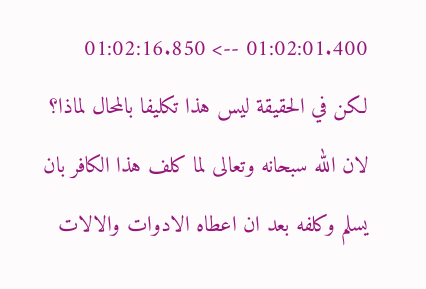01:02:01.400 --> 01:02:16.850
لكن في الحقيقة ليس هذا تكليفا بالمحال لماذا؟ لان الله سبحانه وتعالى لما كلف هذا الكافر بان يسلم وكلفه بعد ان اعطاه الادوات والالات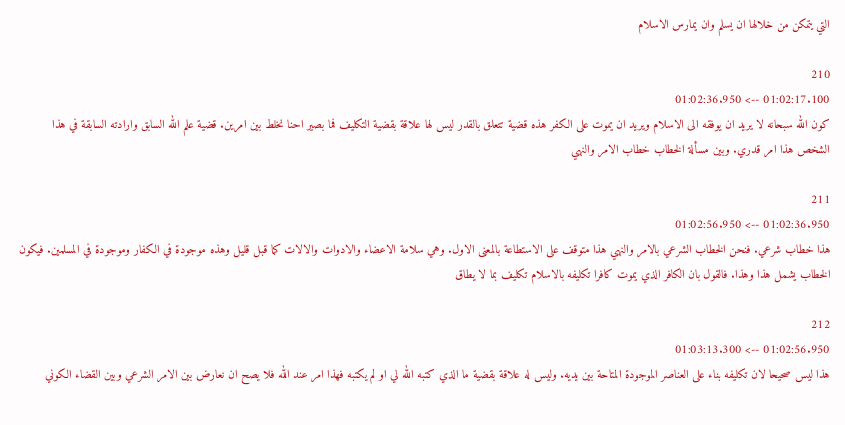التي يتمكن من خلالها ان يسلم وان يمارس الاسلام

210
01:02:17.100 --> 01:02:36.950
كون الله سبحانه لا يريد ان يوفقه الى الاسلام ويريد ان يموت على الكفر هذه قضية تتعلق بالقدر ليس لها علاقة بقضية التكليف فما بصير احنا نخلط بين امرين. قضية علم الله السابق وارادته السابقة في هذا الشخص هذا امر قدري. وبين مسألة الخطاب خطاب الامر والنهي

211
01:02:36.950 --> 01:02:56.950
هذا خطاب شرعي. فنحن الخطاب الشرعي بالامر والنهي هذا متوقف على الاستطاعة بالمعنى الاول. وهي سلامة الاعضاء والادوات والالات كما قبل قليل وهذه موجودة في الكفار وموجودة في المسلمين. فيكون الخطاب يشمل هذا وهذا. فالقول بان الكافر الذي يموت كافرا تكليفه بالاسلام تكليف بما لا يطاق

212
01:02:56.950 --> 01:03:13.300
هذا ليس صحيحا لان تكليفه بناء على العناصر الموجودة المتاحة بين يديه. وليس له علاقة بقضية ما الذي كتبه الله لي او لم يكتبه فهذا امر عند الله فلا يصح ان نعارض بين الامر الشرعي وبين القضاء الكوني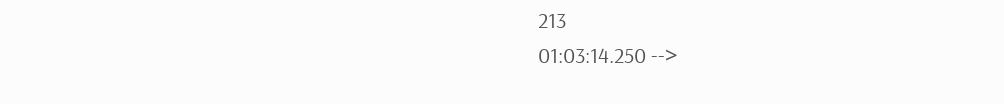213
01:03:14.250 -->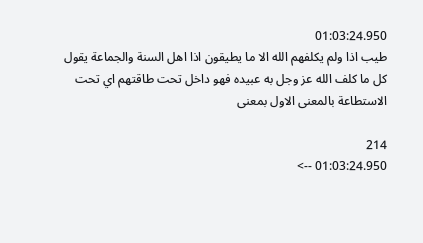01:03:24.950
طيب اذا ولم يكلفهم الله الا ما يطيقون اذا اهل السنة والجماعة يقول كل ما كلف الله عز وجل به عبيده فهو داخل تحت طاقتهم اي تحت الاستطاعة بالمعنى الاول بمعنى

214
01:03:24.950 -->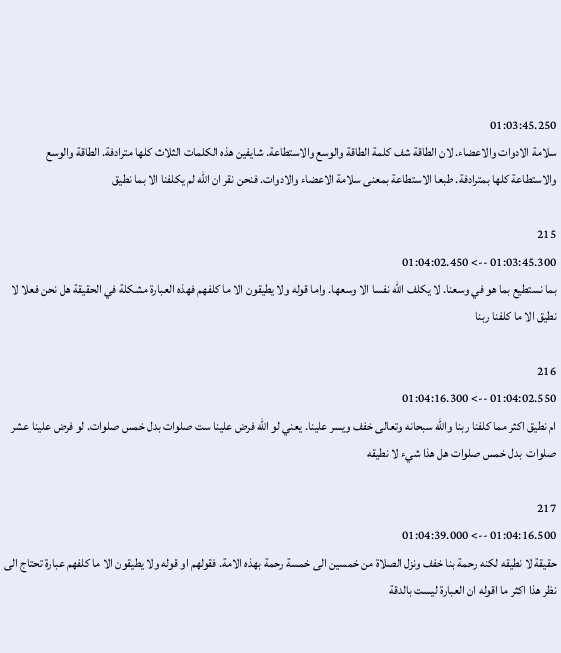01:03:45.250
سلامة الادوات والاعضاء. لان الطاقة شف كلمة الطاقة والوسع والاستطاعة. شايفين هذه الكلمات الثلاث كلها مترادفة. الطاقة والوسع والاستطاعة كلها بمترادفة. طبعا الاستطاعة بمعنى سلامة الاعضاء والادوات. فنحن نقر ان الله لم يكلفنا الا بما نطيق

215
01:03:45.300 --> 01:04:02.450
بما نستطيع بما هو في وسعنا. لا يكلف الله نفسا الا وسعها. واما قوله ولا يطيقون الا ما كلفهم فهذه العبارة مشكلة في الحقيقة هل نحن فعلا لا نطيق الا ما كلفنا ربنا

216
01:04:02.550 --> 01:04:16.300
ام نطيق اكثر مما كلفنا ربنا والله سبحانه وتعالى خفف ويسر علينا. يعني لو الله فرض علينا ست صلوات بدل خمس صلوات. لو فرض علينا عشر صلوات  بدل خمس صلوات هل هذا شيء لا نطيقه

217
01:04:16.500 --> 01:04:39.000
حقيقة لا نطيقه لكنه رحمة بنا خفف ونزل الصلاة من خمسين الى خمسة رحمة بهذه الامة. فقولهم او قوله ولا يطيقون الا ما كلفهم عبارة تحتاج الى نظر هذا اكثر ما اقوله ان العبارة ليست بالدقة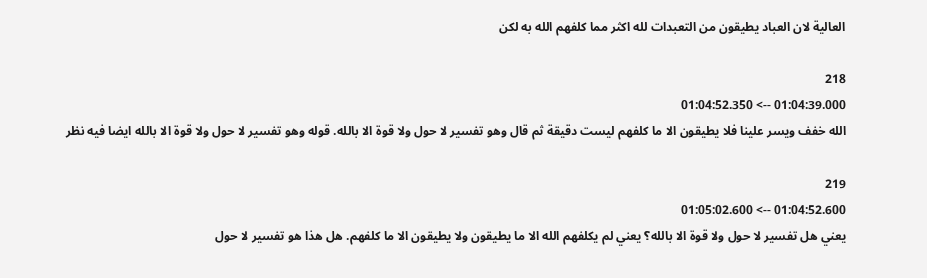العالية لان العباد يطيقون من التعبدات لله اكثر مما كلفهم الله به لكن

218
01:04:39.000 --> 01:04:52.350
الله خفف ويسر علينا فلا يطيقون الا ما كلفهم ليست دقيقة ثم قال وهو تفسير لا حول ولا قوة الا بالله. قوله وهو تفسير لا حول ولا قوة الا بالله ايضا فيه نظر

219
01:04:52.600 --> 01:05:02.600
يعني هل تفسير لا حول ولا قوة الا بالله؟ يعني لم يكلفهم الله الا ما يطيقون ولا يطيقون الا ما كلفهم. هل هذا هو تفسير لا حول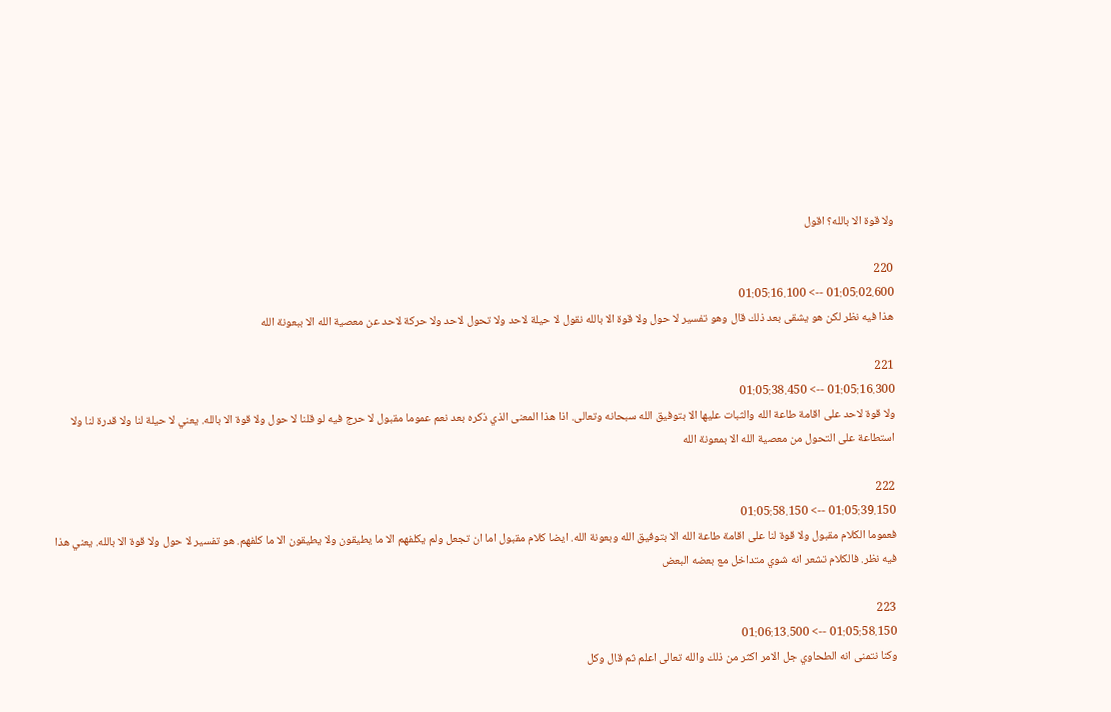ولا قوة الا بالله؟ اقول

220
01:05:02.600 --> 01:05:16.100
هذا فيه نظر لكن هو يشقى بعد ذلك قال وهو تفسير لا حول ولا قوة الا بالله نقول لا حيلة لاحد ولا تحول لاحد ولا حركة لاحد عن معصية الله الا ببعونة الله

221
01:05:16.300 --> 01:05:38.450
ولا قوة لاحد على اقامة طاعة الله والثبات عليها الا بتوفيق الله سبحانه وتعالى. اذا هذا المعنى الذي ذكره بعد نعم عموما مقبول لا حرج فيه لو قلنا لا حول ولا قوة الا بالله. يعني لا حيلة لنا ولا قدرة لنا ولا استطاعة على التحول من معصية الله الا بمعونة الله

222
01:05:39.150 --> 01:05:58.150
فعموما الكلام مقبول ولا قوة لنا على اقامة طاعة الله الا بتوفيق الله وبعونة الله. ايضا كلام مقبول اما ان تجعل ولم يكلفهم الا ما يطيقون ولا يطيقون الا ما كلفهم. هو تفسير لا حول ولا قوة الا بالله. يعني هذا فيه نظر. فالكلام تشعر انه شوي متداخل مع بعضه البعض

223
01:05:58.150 --> 01:06:13.500
وكنا نتمنى انه الطحاوي جل الامر اكثر من ذلك والله تعالى اعلم ثم قال وكل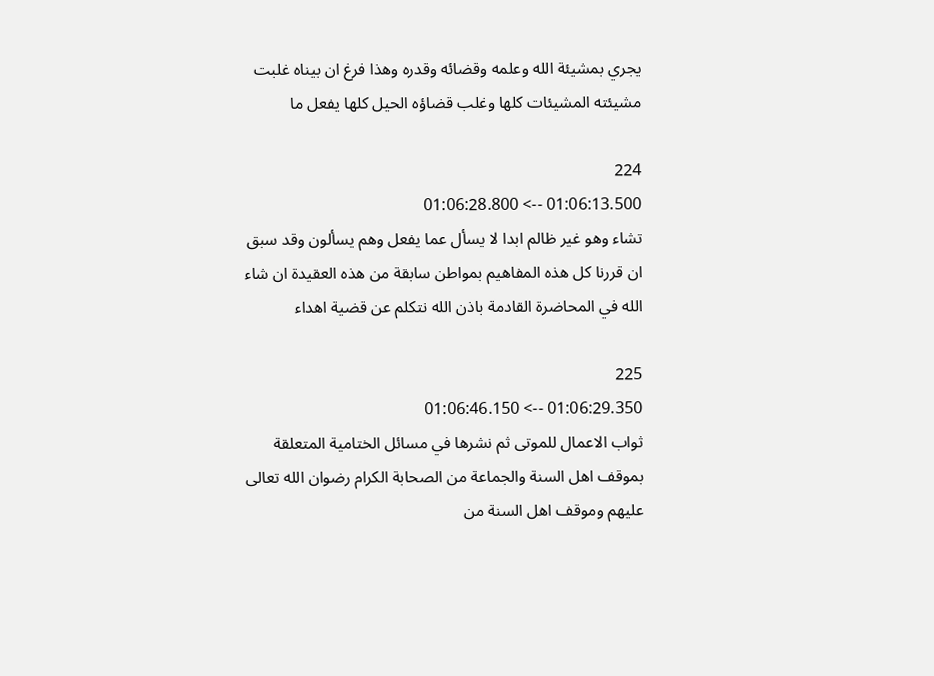يجري بمشيئة الله وعلمه وقضائه وقدره وهذا فرغ ان بيناه غلبت مشيئته المشيئات كلها وغلب قضاؤه الحيل كلها يفعل ما

224
01:06:13.500 --> 01:06:28.800
تشاء وهو غير ظالم ابدا لا يسأل عما يفعل وهم يسألون وقد سبق ان قررنا كل هذه المفاهيم بمواطن سابقة من هذه العقيدة ان شاء الله في المحاضرة القادمة باذن الله نتكلم عن قضية اهداء

225
01:06:29.350 --> 01:06:46.150
ثواب الاعمال للموتى ثم نشرها في مسائل الختامية المتعلقة بموقف اهل السنة والجماعة من الصحابة الكرام رضوان الله تعالى عليهم وموقف اهل السنة من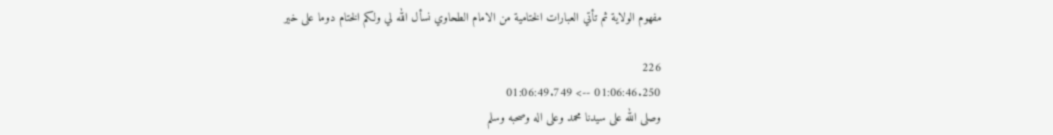مفهوم الولاية ثم تأتي العبارات الختامية من الامام الطحاوي نسأل الله لي ولكم الختام دوما على خير

226
01:06:46.250 --> 01:06:49.749
وصلى الله على سيدنا محمد وعلى اله وصحبه وسلم